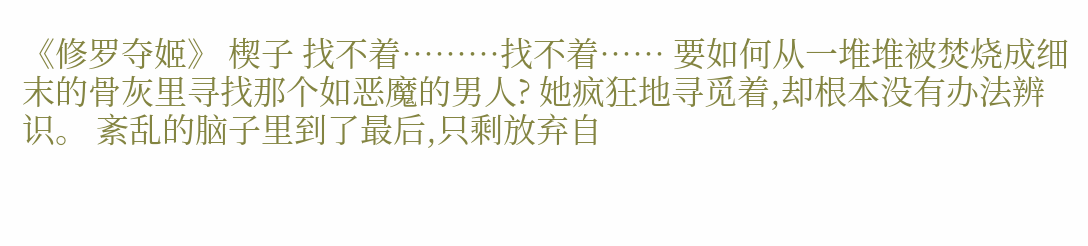《修罗夺姬》 楔子 找不着………找不着…… 要如何从一堆堆被焚烧成细末的骨灰里寻找那个如恶魔的男人? 她疯狂地寻觅着,却根本没有办法辨识。 紊乱的脑子里到了最后,只剩放弃自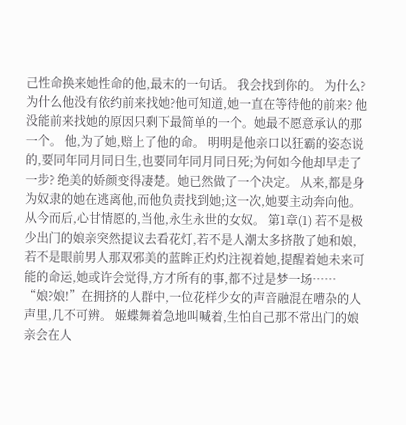己性命换来她性命的他,最末的一句话。 我会找到你的。 为什么?为什么他没有依约前来找她?他可知道,她一直在等待他的前来? 他没能前来找她的原因只剩下最简单的一个。她最不愿意承认的那一个。 他,为了她,赔上了他的命。 明明是他亲口以狂霸的姿态说的,要同年同月同日生,也要同年同月同日死;为何如今他却早走了一步? 绝美的娇颜变得凄楚。她已然做了一个决定。 从来,都是身为奴隶的她在逃离他,而他负责找到她;这一次,她要主动奔向他。 从今而后,心甘情愿的,当他,永生永世的女奴。 第1章(1) 若不是极少出门的娘亲突然提议去看花灯,若不是人潮太多挤散了她和娘,若不是眼前男人那双邪美的蓝眸正灼灼注视着她,提醒着她未来可能的命运,她或许会觉得,方才所有的事,都不过是梦一场…… “娘?娘!”在拥挤的人群中,一位花样少女的声音融混在嘈杂的人声里,几不可辨。 姬蝶舞着急地叫喊着,生怕自己那不常出门的娘亲会在人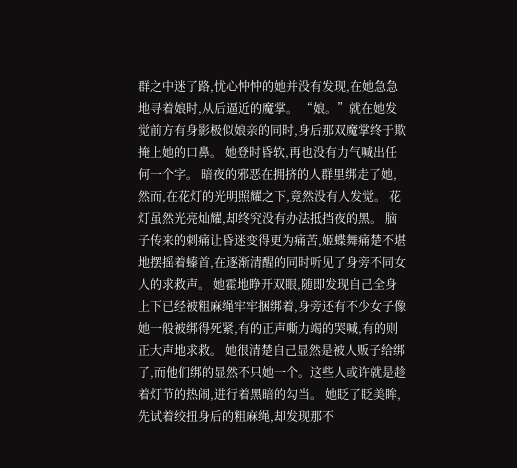群之中迷了路,忧心忡忡的她并没有发现,在她急急地寻着娘时,从后逼近的魔掌。 “娘。”就在她发觉前方有身影极似娘亲的同时,身后那双魔掌终于欺掩上她的口鼻。 她登时昏软,再也没有力气喊出任何一个字。 暗夜的邪恶在拥挤的人群里绑走了她,然而,在花灯的光明照耀之下,竟然没有人发觉。 花灯虽然光亮灿耀,却终究没有办法抵挡夜的黑。 脑子传来的刺痛让昏迷变得更为痛苦,姬蝶舞痛楚不堪地摆摇着螓首,在逐渐清醒的同时听见了身旁不同女人的求救声。 她霍地睁开双眼,随即发现自己全身上下已经被粗麻绳牢牢捆绑着,身旁还有不少女子像她一般被绑得死紧,有的正声嘶力竭的哭喊,有的则正大声地求救。 她很清楚自己显然是被人贩子给绑了,而他们绑的显然不只她一个。这些人或许就是趁着灯节的热闹,进行着黑暗的勾当。 她眨了眨美眸,先试着绞扭身后的粗麻绳,却发现那不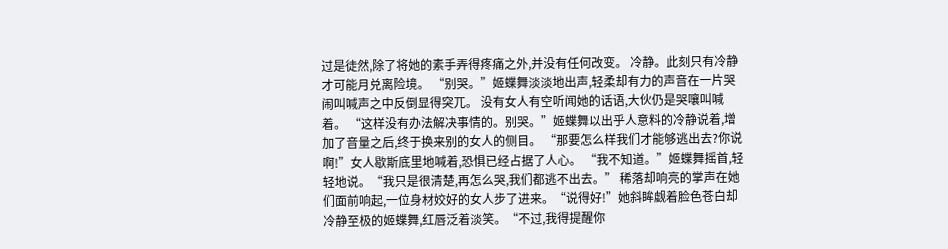过是徒然,除了将她的素手弄得疼痛之外,并没有任何改变。 冷静。此刻只有冷静才可能月兑离险境。 “别哭。”姬蝶舞淡淡地出声,轻柔却有力的声音在一片哭闹叫喊声之中反倒显得突兀。 没有女人有空听闻她的话语,大伙仍是哭嚷叫喊着。 “这样没有办法解决事情的。别哭。”姬蝶舞以出乎人意料的冷静说着,增加了音量之后,终于换来别的女人的侧目。 “那要怎么样我们才能够逃出去?你说啊!”女人歇斯底里地喊着,恐惧已经占据了人心。 “我不知道。”姬蝶舞摇首,轻轻地说。“我只是很清楚,再怎么哭,我们都逃不出去。” 稀落却响亮的掌声在她们面前响起,一位身材姣好的女人步了进来。“说得好!”她斜眸觑着脸色苍白却冷静至极的姬蝶舞,红唇泛着淡笑。“不过,我得提醒你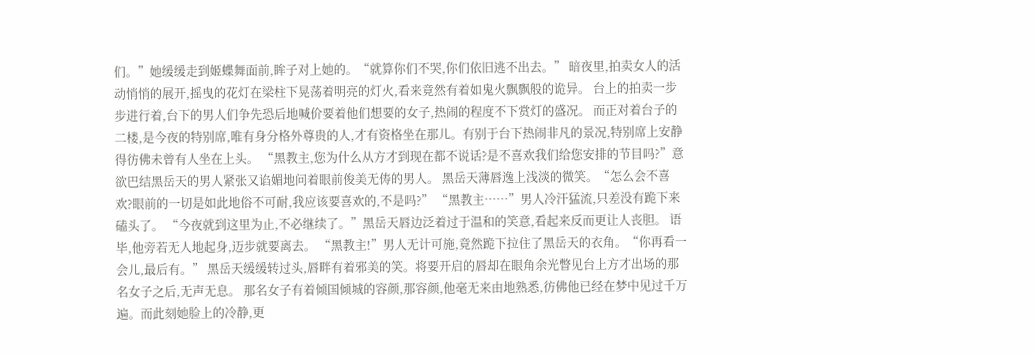们。”她缓缓走到姬蝶舞面前,眸子对上她的。“就算你们不哭,你们依旧逃不出去。” 暗夜里,拍卖女人的活动悄悄的展开,摇曳的花灯在梁柱下晃荡着明亮的灯火,看来竟然有着如鬼火飘飘般的诡异。 台上的拍卖一步步进行着,台下的男人们争先恐后地喊价要着他们想要的女子,热闹的程度不下赏灯的盛况。 而正对着台子的二楼,是今夜的特别席,唯有身分格外尊贵的人,才有资格坐在那儿。有别于台下热闹非凡的景况,特别席上安静得彷佛未曾有人坐在上头。 “黑教主,您为什么从方才到现在都不说话?是不喜欢我们给您安排的节目吗?”意欲巴结黑岳天的男人紧张又谄媚地问着眼前俊美无俦的男人。 黑岳天薄唇逸上浅淡的微笑。“怎么会不喜欢?眼前的一切是如此地俗不可耐,我应该要喜欢的,不是吗?” “黑教主……”男人冷汗猛流,只差没有跪下来磕头了。 “今夜就到这里为止,不必继续了。”黑岳天唇边泛着过于温和的笑意,看起来反而更让人丧胆。 语毕,他旁若无人地起身,迈步就要离去。 “黑教主!”男人无计可施,竟然跪下拉住了黑岳天的衣角。“你再看一会儿,最后有。” 黑岳天缓缓转过头,唇畔有着邪美的笑。将要开启的唇却在眼角余光瞥见台上方才出场的那名女子之后,无声无息。 那名女子有着倾国倾城的容颜,那容颜,他毫无来由地熟悉,彷佛他已经在梦中见过千万遍。而此刻她脸上的冷静,更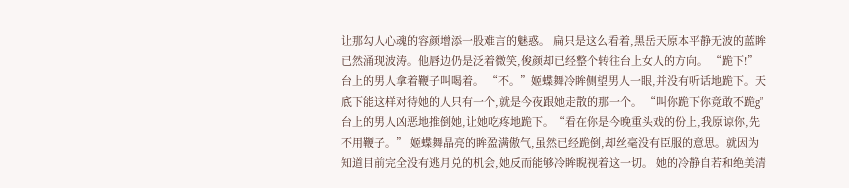让那勾人心魂的容颜增添一股难言的魅惑。 扁只是这么看着,黑岳天原本平静无波的蓝眸已然涌现波涛。他唇边仍是泛着微笑,俊颜却已经整个转往台上女人的方向。 “跪下!”台上的男人拿着鞭子叫喝着。 “不。”姬蝶舞冷眸侧望男人一眼,并没有听话地跪下。天底下能这样对待她的人只有一个,就是今夜跟她走散的那一个。 “叫你跪下你竟敢不跪g”台上的男人凶恶地推倒她,让她吃疼地跪下。“看在你是今晚重头戏的份上,我原谅你,先不用鞭子。” 姬蝶舞晶亮的眸盈满傲气,虽然已经跪倒,却丝毫没有臣服的意思。就因为知道目前完全没有逃月兑的机会,她反而能够冷眸睨视着这一切。 她的冷静自若和绝美清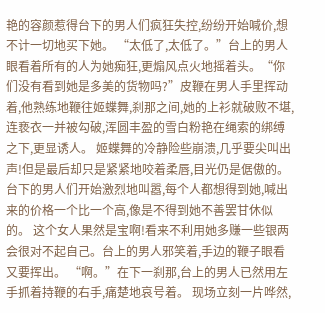艳的容颜惹得台下的男人们疯狂失控,纷纷开始喊价,想不计一切地买下她。 “太低了,太低了。”台上的男人眼看着所有的人为她痴狂,更煽风点火地摇着头。“你们没有看到她是多美的货物吗?”皮鞭在男人手里挥动着,他熟练地鞭往姬蝶舞,刹那之间,她的上衫就破败不堪,连亵衣一并被勾破,浑圆丰盈的雪白粉艳在绳索的绑缚之下,更显诱人。 姬蝶舞的冷静险些崩溃,几乎要尖叫出声!但是最后却只是紧紧地咬着柔唇,目光仍是倨傲的。 台下的男人们开始激烈地叫嚣,每个人都想得到她,喊出来的价格一个比一个高,像是不得到她不善罢甘休似的。 这个女人果然是宝啊!看来不利用她多赚一些银两会很对不起自己。台上的男人邪笑着,手边的鞭子眼看又要挥出。 “啊。”在下一刹那,台上的男人已然用左手抓着持鞭的右手,痛楚地哀号着。 现场立刻一片哗然,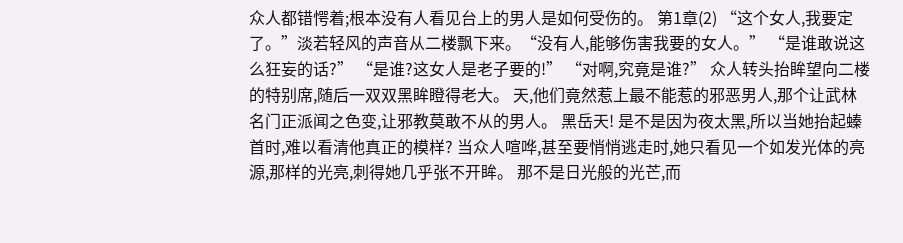众人都错愕着;根本没有人看见台上的男人是如何受伤的。 第1章(2) “这个女人,我要定了。”淡若轻风的声音从二楼飘下来。“没有人,能够伤害我要的女人。” “是谁敢说这么狂妄的话?” “是谁?这女人是老子要的!” “对啊,究竟是谁?” 众人转头抬眸望向二楼的特别席,随后一双双黑眸瞪得老大。 天,他们竟然惹上最不能惹的邪恶男人,那个让武林名门正派闻之色变,让邪教莫敢不从的男人。 黑岳天! 是不是因为夜太黑,所以当她抬起螓首时,难以看清他真正的模样? 当众人喧哗,甚至要悄悄逃走时,她只看见一个如发光体的亮源,那样的光亮,刺得她几乎张不开眸。 那不是日光般的光芒,而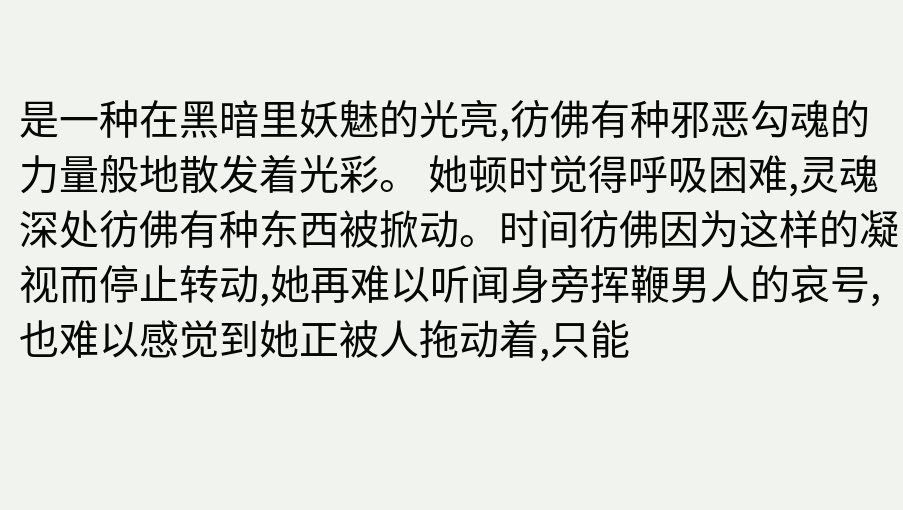是一种在黑暗里妖魅的光亮,彷佛有种邪恶勾魂的力量般地散发着光彩。 她顿时觉得呼吸困难,灵魂深处彷佛有种东西被掀动。时间彷佛因为这样的凝视而停止转动,她再难以听闻身旁挥鞭男人的哀号,也难以感觉到她正被人拖动着,只能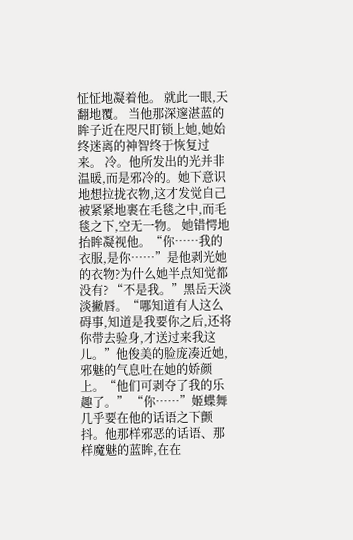怔怔地凝着他。 就此一眼,天翻地覆。 当他那深邃湛蓝的眸子近在咫尺盯锁上她,她始终迷离的神智终于恢复过来。 冷。他所发出的光并非温暖,而是邪冷的。她下意识地想拉拢衣物,这才发觉自己被紧紧地裹在毛毯之中,而毛毯之下,空无一物。 她错愕地抬眸凝视他。“你……我的衣服,是你……”是他剥光她的衣物?为什么她半点知觉都没有? “不是我。”黑岳天淡淡撇唇。“哪知道有人这么碍事,知道是我要你之后,还将你带去验身,才送过来我这儿。”他俊美的脸庞凑近她,邪魅的气息吐在她的娇颜上。“他们可剥夺了我的乐趣了。” “你……”姬蝶舞几乎要在他的话语之下颤抖。他那样邪恶的话语、那样魔魅的蓝眸,在在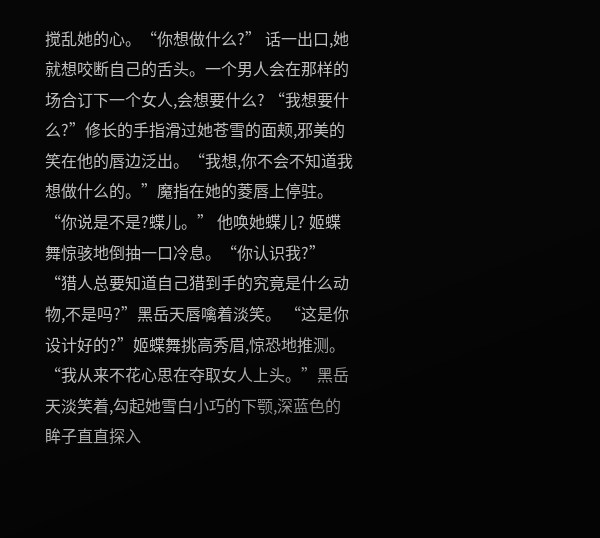搅乱她的心。“你想做什么?” 话一出口,她就想咬断自己的舌头。一个男人会在那样的场合订下一个女人,会想要什么? “我想要什么?”修长的手指滑过她苍雪的面颊,邪美的笑在他的唇边泛出。“我想,你不会不知道我想做什么的。”魔指在她的菱唇上停驻。“你说是不是?蝶儿。” 他唤她蝶儿? 姬蝶舞惊骇地倒抽一口冷息。“你认识我?” “猎人总要知道自己猎到手的究竟是什么动物,不是吗?”黑岳天唇噙着淡笑。 “这是你设计好的?”姬蝶舞挑高秀眉,惊恐地推测。 “我从来不花心思在夺取女人上头。”黑岳天淡笑着,勾起她雪白小巧的下颚,深蓝色的眸子直直探入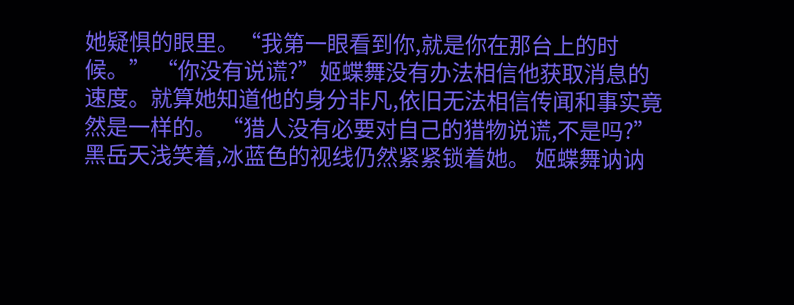她疑惧的眼里。“我第一眼看到你,就是你在那台上的时候。” “你没有说谎?”姬蝶舞没有办法相信他获取消息的速度。就算她知道他的身分非凡,依旧无法相信传闻和事实竟然是一样的。 “猎人没有必要对自己的猎物说谎,不是吗?”黑岳天浅笑着,冰蓝色的视线仍然紧紧锁着她。 姬蝶舞讷讷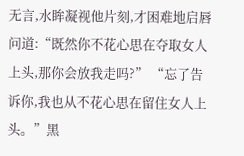无言,水眸凝视他片刻,才困难地启唇问道:“既然你不花心思在夺取女人上头,那你会放我走吗?” “忘了告诉你,我也从不花心思在留住女人上头。”黑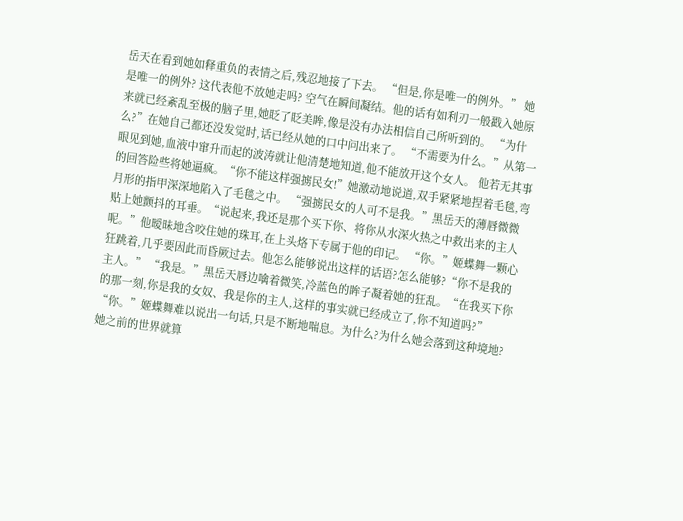岳天在看到她如释重负的表情之后,残忍地接了下去。 “但是,你是唯一的例外。” 她是唯一的例外? 这代表他不放她走吗? 空气在瞬间凝结。他的话有如利刃一般戳入她原来就已经紊乱至极的脑子里,她眨了眨美眸,像是没有办法相信自己所听到的。 “为什么?”在她自己都还没发觉时,话已经从她的口中问出来了。 “不需要为什么。”从第一眼见到她,血液中窜升而起的波涛就让他清楚地知道,他不能放开这个女人。 他若无其事的回答险些将她逼疯。“你不能这样强掳民女!”她激动地说道,双手紧紧地捏着毛毯,弯月形的指甲深深地陷入了毛毯之中。 “强掳民女的人可不是我。”黑岳天的薄唇微微贴上她颤抖的耳垂。“说起来,我还是那个买下你、将你从水深火热之中救出来的主人呢。”他暧昧地含咬住她的珠耳,在上头烙下专属于他的印记。 “你。”姬蝶舞一颗心狂跳着,几乎要因此而昏厥过去。他怎么能够说出这样的话语?怎么能够?“你不是我的主人。” “我是。”黑岳天唇边噙着微笑,冷蓝色的眸子凝着她的狂乱。“在我买下你的那一刻,你是我的女奴、我是你的主人,这样的事实就已经成立了,你不知道吗?” “你。”姬蝶舞难以说出一句话,只是不断地喘息。为什么?为什么她会落到这种境地? 她之前的世界就算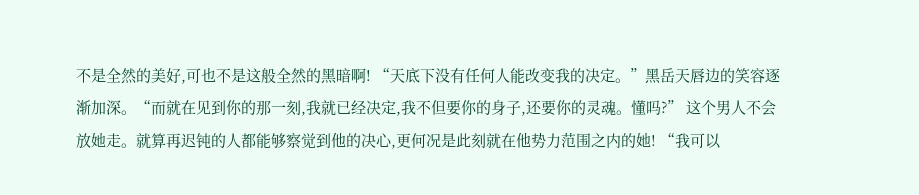不是全然的美好,可也不是这般全然的黑暗啊! “天底下没有任何人能改变我的决定。”黑岳天唇边的笑容逐渐加深。“而就在见到你的那一刻,我就已经决定,我不但要你的身子,还要你的灵魂。懂吗?” 这个男人不会放她走。就算再迟钝的人都能够察觉到他的决心,更何况是此刻就在他势力范围之内的她! “我可以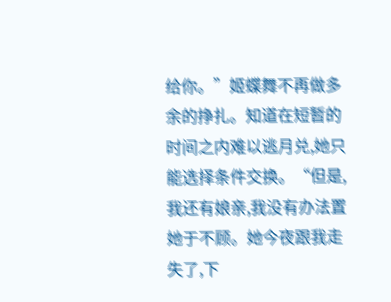给你。”姬蝶舞不再做多余的挣扎。知道在短暂的时间之内难以逃月兑,她只能选择条件交换。“但是,我还有娘亲,我没有办法置她于不顾。她今夜跟我走失了,下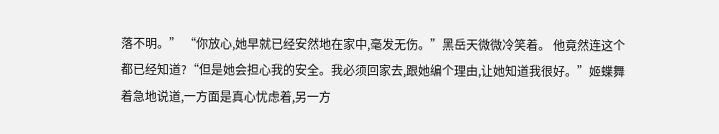落不明。” “你放心,她早就已经安然地在家中,毫发无伤。”黑岳天微微冷笑着。 他竟然连这个都已经知道?“但是她会担心我的安全。我必须回家去,跟她编个理由,让她知道我很好。”姬蝶舞着急地说道,一方面是真心忧虑着,另一方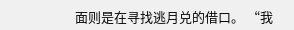面则是在寻找逃月兑的借口。 “我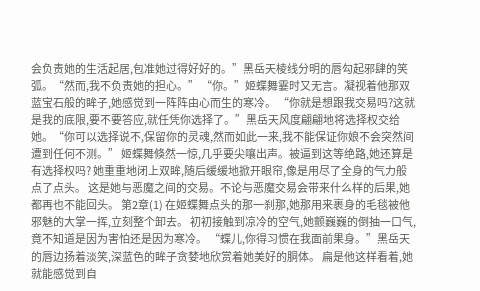会负责她的生活起居,包准她过得好好的。”黑岳天棱线分明的唇勾起邪肆的笑弧。“然而,我不负责她的担心。” “你。”姬蝶舞霎时又无言。凝视着他那双蓝宝石般的眸子,她感觉到一阵阵由心而生的寒冷。 “你就是想跟我交易吗?这就是我的底限,要不要答应,就任凭你选择了。”黑岳天风度翩翩地将选择权交给她。“你可以选择说不,保留你的灵魂,然而如此一来,我不能保证你娘不会突然间遭到任何不测。” 姬蝶舞倏然一惊,几乎要尖嚷出声。被逼到这等绝路,她还算是有选择权吗? 她重重地闭上双眸,随后缓缓地掀开眼帘,像是用尽了全身的气力般点了点头。 这是她与恶魔之间的交易。不论与恶魔交易会带来什么样的后果,她都再也不能回头。 第2章(1) 在姬蝶舞点头的那一刹那,她那用来裹身的毛毯被他邪魅的大掌一挥,立刻整个卸去。 初初接触到凉冷的空气,她颤巍巍的倒抽一口气,竟不知道是因为害怕还是因为寒冷。 “蝶儿,你得习惯在我面前果身。”黑岳天的唇边扬着淡笑,深蓝色的眸子贪婪地欣赏着她美好的胴体。 扁是他这样看着,她就能感觉到自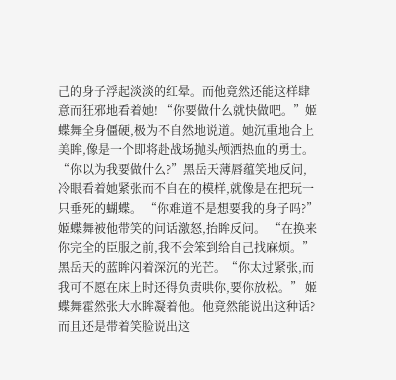己的身子浮起淡淡的红晕。而他竟然还能这样肆意而狂邪地看着她! “你要做什么就快做吧。”姬蝶舞全身僵硬,极为不自然地说道。她沉重地合上美眸,像是一个即将赴战场抛头颅洒热血的勇士。 “你以为我要做什么?”黑岳天薄唇蕴笑地反问,冷眼看着她紧张而不自在的模样,就像是在把玩一只垂死的蝴蝶。 “你难道不是想要我的身子吗?”姬蝶舞被他带笑的问话激怒,抬眸反问。 “在换来你完全的臣服之前,我不会笨到给自己找麻烦。”黑岳天的蓝眸闪着深沉的光芒。“你太过紧张,而我可不愿在床上时还得负责哄你,要你放松。” 姬蝶舞霍然张大水眸凝着他。他竟然能说出这种话?而且还是带着笑脸说出这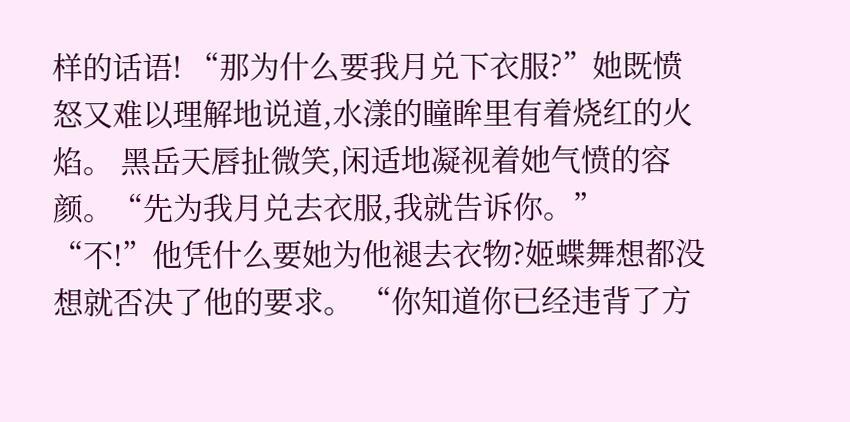样的话语! “那为什么要我月兑下衣服?”她既愤怒又难以理解地说道,水漾的瞳眸里有着烧红的火焰。 黑岳天唇扯微笑,闲适地凝视着她气愤的容颜。“先为我月兑去衣服,我就告诉你。” “不!”他凭什么要她为他褪去衣物?姬蝶舞想都没想就否决了他的要求。 “你知道你已经违背了方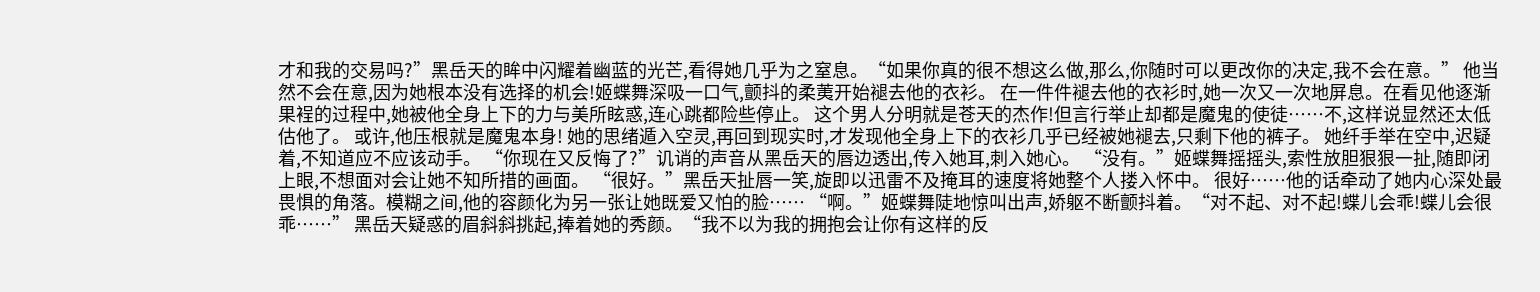才和我的交易吗?”黑岳天的眸中闪耀着幽蓝的光芒,看得她几乎为之窒息。“如果你真的很不想这么做,那么,你随时可以更改你的决定,我不会在意。” 他当然不会在意,因为她根本没有选择的机会!姬蝶舞深吸一口气,颤抖的柔荑开始褪去他的衣衫。 在一件件褪去他的衣衫时,她一次又一次地屏息。在看见他逐渐果裎的过程中,她被他全身上下的力与美所眩惑,连心跳都险些停止。 这个男人分明就是苍天的杰作!但言行举止却都是魔鬼的使徒……不,这样说显然还太低估他了。 或许,他压根就是魔鬼本身! 她的思绪遁入空灵,再回到现实时,才发现他全身上下的衣衫几乎已经被她褪去,只剩下他的裤子。 她纤手举在空中,迟疑着,不知道应不应该动手。 “你现在又反悔了?”讥诮的声音从黑岳天的唇边透出,传入她耳,刺入她心。 “没有。”姬蝶舞摇摇头,索性放胆狠狠一扯,随即闭上眼,不想面对会让她不知所措的画面。 “很好。”黑岳天扯唇一笑,旋即以迅雷不及掩耳的速度将她整个人搂入怀中。 很好……他的话牵动了她内心深处最畏惧的角落。模糊之间,他的容颜化为另一张让她既爱又怕的脸…… “啊。”姬蝶舞陡地惊叫出声,娇躯不断颤抖着。“对不起、对不起!蝶儿会乖!蝶儿会很乖……” 黑岳天疑惑的眉斜斜挑起,捧着她的秀颜。“我不以为我的拥抱会让你有这样的反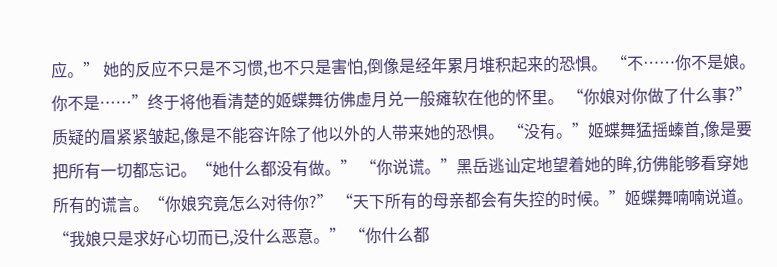应。” 她的反应不只是不习惯,也不只是害怕,倒像是经年累月堆积起来的恐惧。 “不……你不是娘。你不是……”终于将他看清楚的姬蝶舞彷佛虚月兑一般瘫软在他的怀里。 “你娘对你做了什么事?”质疑的眉紧紧皱起,像是不能容许除了他以外的人带来她的恐惧。 “没有。”姬蝶舞猛摇螓首,像是要把所有一切都忘记。“她什么都没有做。” “你说谎。”黑岳逃讪定地望着她的眸,彷佛能够看穿她所有的谎言。“你娘究竟怎么对待你?” “天下所有的母亲都会有失控的时候。”姬蝶舞喃喃说道。“我娘只是求好心切而已,没什么恶意。” “你什么都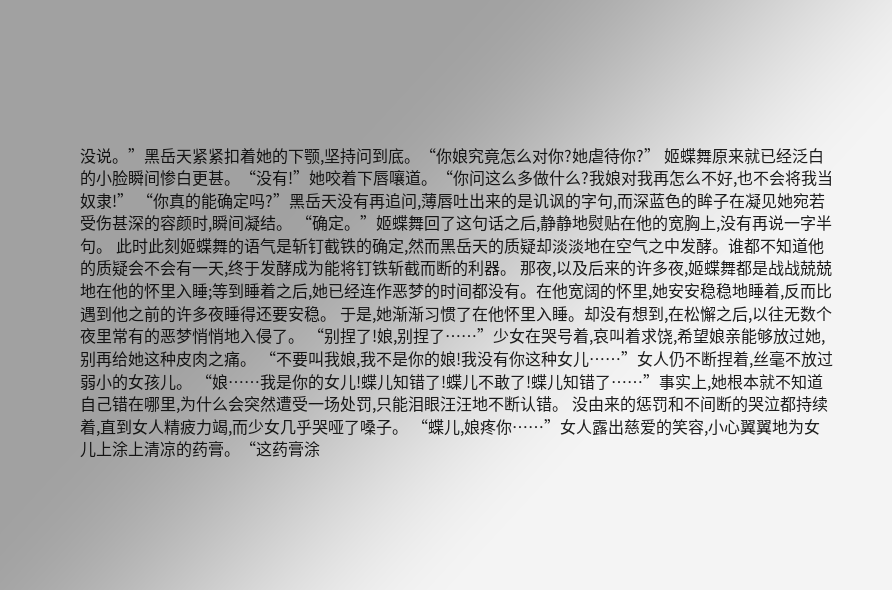没说。”黑岳天紧紧扣着她的下颚,坚持问到底。“你娘究竟怎么对你?她虐待你?” 姬蝶舞原来就已经泛白的小脸瞬间惨白更甚。“没有!”她咬着下唇嚷道。“你问这么多做什么?我娘对我再怎么不好,也不会将我当奴隶!” “你真的能确定吗?”黑岳天没有再追问,薄唇吐出来的是讥讽的字句,而深蓝色的眸子在凝见她宛若受伤甚深的容颜时,瞬间凝结。 “确定。”姬蝶舞回了这句话之后,静静地熨贴在他的宽胸上,没有再说一字半句。 此时此刻姬蝶舞的语气是斩钉截铁的确定,然而黑岳天的质疑却淡淡地在空气之中发酵。谁都不知道他的质疑会不会有一天,终于发酵成为能将钉铁斩截而断的利器。 那夜,以及后来的许多夜,姬蝶舞都是战战兢兢地在他的怀里入睡;等到睡着之后,她已经连作恶梦的时间都没有。在他宽阔的怀里,她安安稳稳地睡着,反而比遇到他之前的许多夜睡得还要安稳。 于是,她渐渐习惯了在他怀里入睡。却没有想到,在松懈之后,以往无数个夜里常有的恶梦悄悄地入侵了。 “别捏了!娘,别捏了……”少女在哭号着,哀叫着求饶,希望娘亲能够放过她,别再给她这种皮肉之痛。 “不要叫我娘,我不是你的娘!我没有你这种女儿……”女人仍不断捏着,丝毫不放过弱小的女孩儿。 “娘……我是你的女儿!蝶儿知错了!蝶儿不敢了!蝶儿知错了……”事实上,她根本就不知道自己错在哪里,为什么会突然遭受一场处罚,只能泪眼汪汪地不断认错。 没由来的惩罚和不间断的哭泣都持续着,直到女人精疲力竭,而少女几乎哭哑了嗓子。 “蝶儿,娘疼你……”女人露出慈爱的笑容,小心翼翼地为女儿上涂上清凉的药膏。“这药膏涂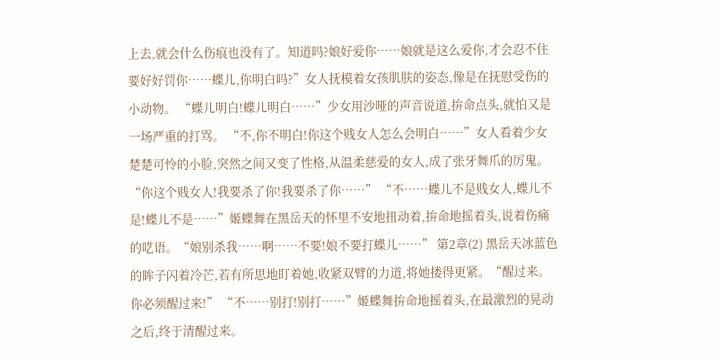上去,就会什么伤痕也没有了。知道吗?娘好爱你……娘就是这么爱你,才会忍不住要好好罚你……蝶儿,你明白吗?”女人抚模着女孩肌肤的姿态,像是在抚慰受伤的小动物。 “蝶儿明白!蝶儿明白……”少女用沙哑的声音说道,拚命点头,就怕又是一场严重的打骂。 “不,你不明白!你这个贱女人怎么会明白……”女人看着少女楚楚可怜的小脸,突然之间又变了性格,从温柔慈爱的女人,成了张牙舞爪的厉鬼。“你这个贱女人!我要杀了你!我要杀了你……” “不……蝶儿不是贱女人,蝶儿不是!蝶儿不是……”姬蝶舞在黑岳天的怀里不安地扭动着,拚命地摇着头,说着伤痛的呓语。“娘别杀我……啊……不要!娘不要打蝶儿……” 第2章(2) 黑岳天冰蓝色的眸子闪着冷芒,若有所思地盯着她,收紧双臂的力道,将她搂得更紧。“醒过来。你必须醒过来!” “不……别打!别打……”姬蝶舞拚命地摇着头,在最激烈的晃动之后,终于清醒过来。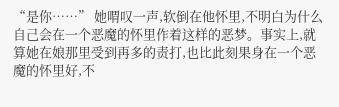“是你……” 她喟叹一声,软倒在他怀里,不明白为什么自己会在一个恶魔的怀里作着这样的恶梦。事实上,就算她在娘那里受到再多的责打,也比此刻果身在一个恶魔的怀里好,不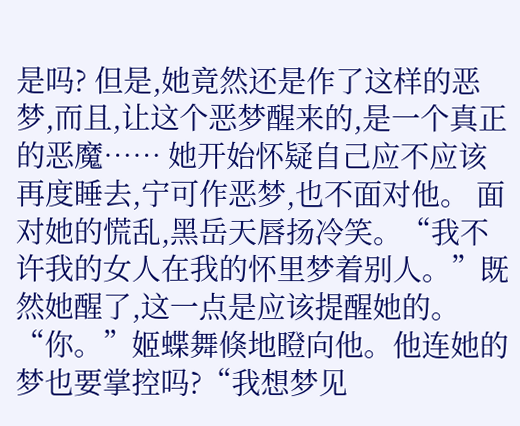是吗? 但是,她竟然还是作了这样的恶梦,而且,让这个恶梦醒来的,是一个真正的恶魔…… 她开始怀疑自己应不应该再度睡去,宁可作恶梦,也不面对他。 面对她的慌乱,黑岳天唇扬冷笑。“我不许我的女人在我的怀里梦着别人。”既然她醒了,这一点是应该提醒她的。 “你。”姬蝶舞倏地瞪向他。他连她的梦也要掌控吗?“我想梦见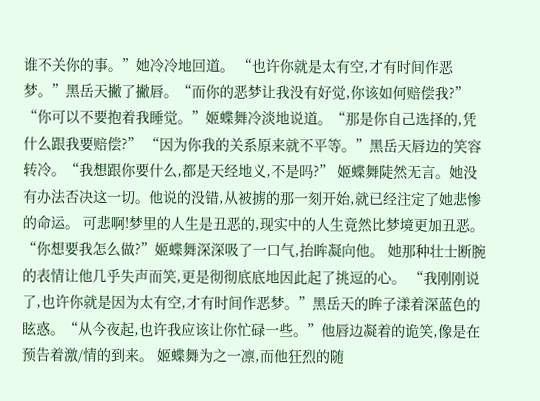谁不关你的事。”她冷冷地回道。 “也许你就是太有空,才有时间作恶梦。”黑岳天撇了撇唇。“而你的恶梦让我没有好觉,你该如何赔偿我?” “你可以不要抱着我睡觉。”姬蝶舞冷淡地说道。“那是你自己选择的,凭什么跟我要赔偿?” “因为你我的关系原来就不平等。”黑岳天唇边的笑容转冷。“我想跟你要什么,都是天经地义,不是吗?” 姬蝶舞陡然无言。她没有办法否决这一切。他说的没错,从被掳的那一刻开始,就已经注定了她悲惨的命运。 可悲啊!梦里的人生是丑恶的,现实中的人生竟然比梦境更加丑恶。 “你想要我怎么做?”姬蝶舞深深吸了一口气,抬眸凝向他。 她那种壮士断腕的表情让他几乎失声而笑,更是彻彻底底地因此起了挑逗的心。 “我刚刚说了,也许你就是因为太有空,才有时间作恶梦。”黑岳天的眸子漾着深蓝色的眩惑。“从今夜起,也许我应该让你忙碌一些。”他唇边凝着的诡笑,像是在预告着激/情的到来。 姬蝶舞为之一凛,而他狂烈的随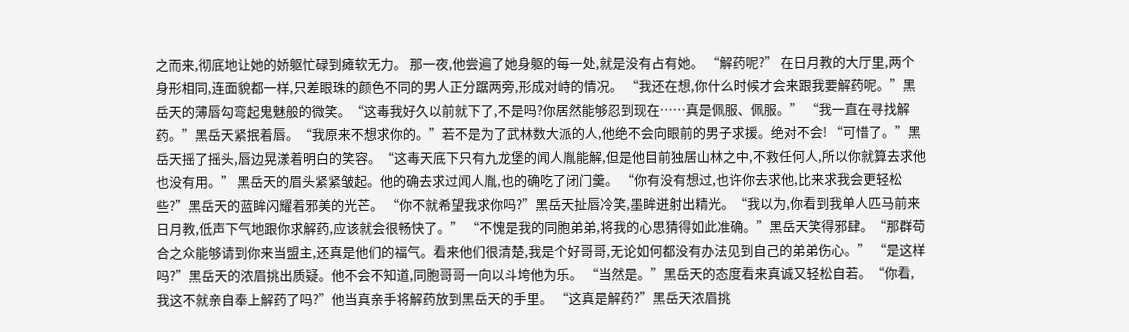之而来,彻底地让她的娇躯忙碌到瘫软无力。 那一夜,他尝遍了她身躯的每一处,就是没有占有她。 “解药呢?” 在日月教的大厅里,两个身形相同,连面貌都一样,只差眼珠的颜色不同的男人正分踞两旁,形成对峙的情况。 “我还在想,你什么时候才会来跟我要解药呢。”黑岳天的薄唇勾弯起鬼魅般的微笑。“这毒我好久以前就下了,不是吗?你居然能够忍到现在……真是佩服、佩服。” “我一直在寻找解药。”黑岳天紧抿着唇。“我原来不想求你的。”若不是为了武林数大派的人,他绝不会向眼前的男子求援。绝对不会! “可惜了。”黑岳天摇了摇头,唇边晃漾着明白的笑容。“这毒天底下只有九龙堡的闻人胤能解,但是他目前独居山林之中,不救任何人,所以你就算去求他也没有用。” 黑岳天的眉头紧紧皱起。他的确去求过闻人胤,也的确吃了闭门羹。 “你有没有想过,也许你去求他,比来求我会更轻松些?”黑岳天的蓝眸闪耀着邪美的光芒。 “你不就希望我求你吗?”黑岳天扯唇冷笑,墨眸迸射出精光。“我以为,你看到我单人匹马前来日月教,低声下气地跟你求解药,应该就会很畅快了。” “不愧是我的同胞弟弟,将我的心思猜得如此准确。”黑岳天笑得邪肆。“那群苟合之众能够请到你来当盟主,还真是他们的福气。看来他们很清楚,我是个好哥哥,无论如何都没有办法见到自己的弟弟伤心。” “是这样吗?”黑岳天的浓眉挑出质疑。他不会不知道,同胞哥哥一向以斗垮他为乐。 “当然是。”黑岳天的态度看来真诚又轻松自若。“你看,我这不就亲自奉上解药了吗?”他当真亲手将解药放到黑岳天的手里。 “这真是解药?”黑岳天浓眉挑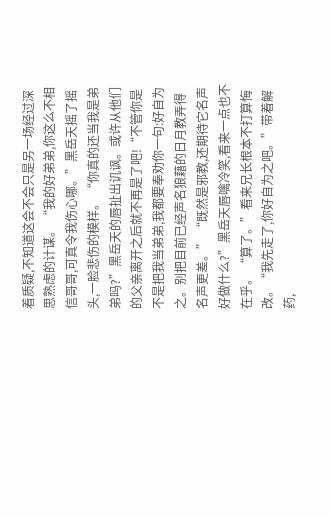着质疑,不知道这会不会只是另一场经过深思熟虑的计谋。 “我的好弟弟,你这么不相信哥哥,可真令我伤心哪。”黑岳天摇了摇头,一脸悲伤的模样。 “你真的还当我是弟弟吗?”黑岳天的唇扯出讥讽。或许从他们的父亲离开之后就不再是了吧!“不管你是不是把我当弟弟,我都要奉劝你一句:好自为之。别把目前已经声名狼藉的日月教弄得名声更差。” “既然是邪教,还期待它名声好做什么?”黑岳天唇噙冷笑,看来一点也不在乎。 “算了。”看来兄长根本不打算悔改。“我先走了,你好自为之吧。”带着解药,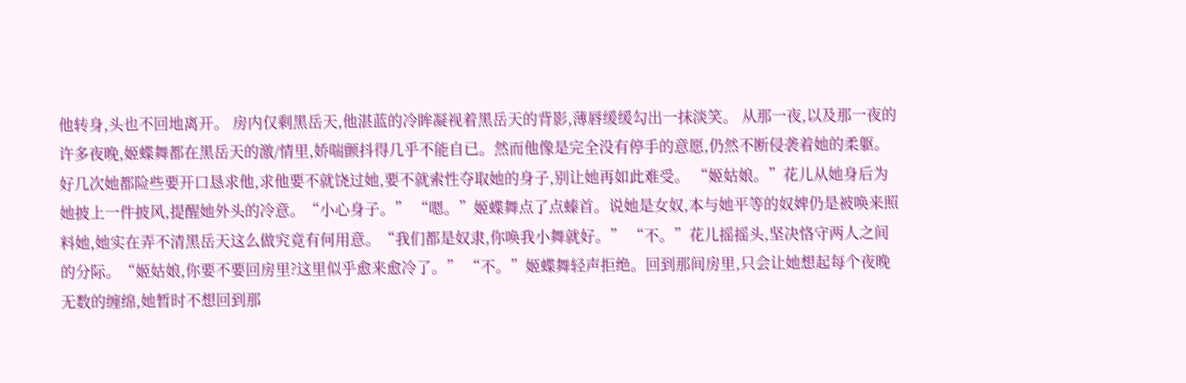他转身,头也不回地离开。 房内仅剩黑岳天,他湛蓝的冷眸凝视着黑岳天的背影,薄唇缓缓勾出一抹淡笑。 从那一夜,以及那一夜的许多夜晚,姬蝶舞都在黑岳天的激/情里,娇喘颤抖得几乎不能自已。然而他像是完全没有停手的意愿,仍然不断侵袭着她的柔躯。好几次她都险些要开口恳求他,求他要不就饶过她,要不就索性夺取她的身子,别让她再如此难受。 “姬姑娘。”花儿从她身后为她披上一件披风,提醒她外头的冷意。“小心身子。” “嗯。”姬蝶舞点了点螓首。说她是女奴,本与她平等的奴婢仍是被唤来照料她,她实在弄不清黑岳天这么做究竟有何用意。“我们都是奴隶,你唤我小舞就好。” “不。”花儿摇摇头,坚决恪守两人之间的分际。“姬姑娘,你要不要回房里?这里似乎愈来愈冷了。” “不。”姬蝶舞轻声拒绝。回到那间房里,只会让她想起每个夜晚无数的缠绵,她暂时不想回到那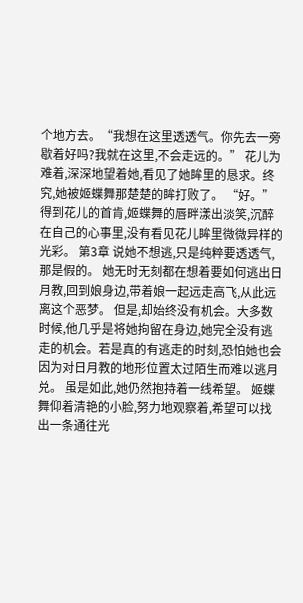个地方去。“我想在这里透透气。你先去一旁歇着好吗?我就在这里,不会走远的。” 花儿为难着,深深地望着她,看见了她眸里的恳求。终究,她被姬蝶舞那楚楚的眸打败了。 “好。” 得到花儿的首肯,姬蝶舞的唇畔漾出淡笑,沉醉在自己的心事里,没有看见花儿眸里微微异样的光彩。 第3章 说她不想逃,只是纯粹要透透气,那是假的。 她无时无刻都在想着要如何逃出日月教,回到娘身边,带着娘一起远走高飞,从此远离这个恶梦。 但是,却始终没有机会。大多数时候,他几乎是将她拘留在身边,她完全没有逃走的机会。若是真的有逃走的时刻,恐怕她也会因为对日月教的地形位置太过陌生而难以逃月兑。 虽是如此,她仍然抱持着一线希望。 姬蝶舞仰着清艳的小脸,努力地观察着,希望可以找出一条通往光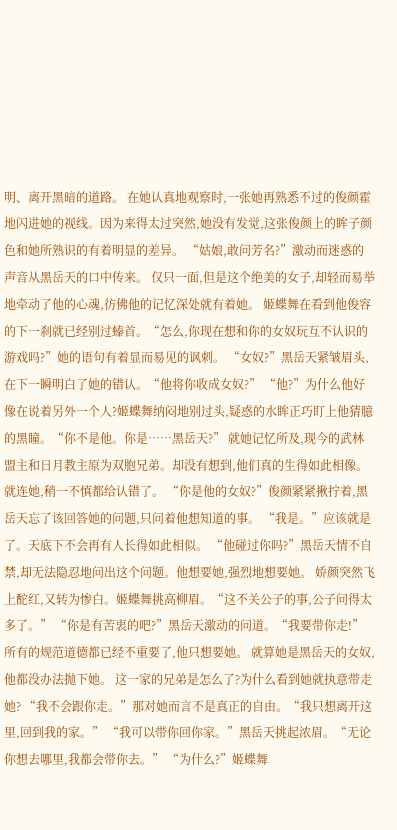明、离开黑暗的道路。 在她认真地观察时,一张她再熟悉不过的俊颜霍地闪进她的视线。因为来得太过突然,她没有发觉,这张俊颜上的眸子颜色和她所熟识的有着明显的差异。 “姑娘,敢问芳名?”激动而迷惑的声音从黑岳天的口中传来。 仅只一面,但是这个绝美的女子,却轻而易举地牵动了他的心魂,彷佛他的记忆深处就有着她。 姬蝶舞在看到他俊容的下一刹就已经别过螓首。“怎么,你现在想和你的女奴玩互不认识的游戏吗?”她的语句有着显而易见的讽刺。 “女奴?”黑岳天紧皱眉头,在下一瞬明白了她的错认。“他将你收成女奴?” “他?”为什么他好像在说着另外一个人?姬蝶舞纳闷地别过头,疑惑的水眸正巧盯上他猜臆的黑瞳。“你不是他。你是……黑岳天?” 就她记忆所及,现今的武林盟主和日月教主原为双胞兄弟。却没有想到,他们真的生得如此相像。 就连她,稍一不慎都给认错了。 “你是他的女奴?”俊颜紧紧揪拧着,黑岳天忘了该回答她的问题,只问着他想知道的事。 “我是。”应该就是了。天底下不会再有人长得如此相似。 “他碰过你吗?”黑岳天情不自禁,却无法隐忍地问出这个问题。他想要她,强烈地想要她。 娇颜突然飞上酡红,又转为惨白。姬蝶舞挑高柳眉。“这不关公子的事,公子问得太多了。” “你是有苦衷的吧?”黑岳天激动的问道。“我要带你走!”所有的规范道德都已经不重要了,他只想要她。 就算她是黑岳天的女奴,他都没办法抛下她。 这一家的兄弟是怎么了?为什么看到她就执意带走她? “我不会跟你走。”那对她而言不是真正的自由。“我只想离开这里,回到我的家。” “我可以带你回你家。”黑岳天挑起浓眉。“无论你想去哪里,我都会带你去。” “为什么?”姬蝶舞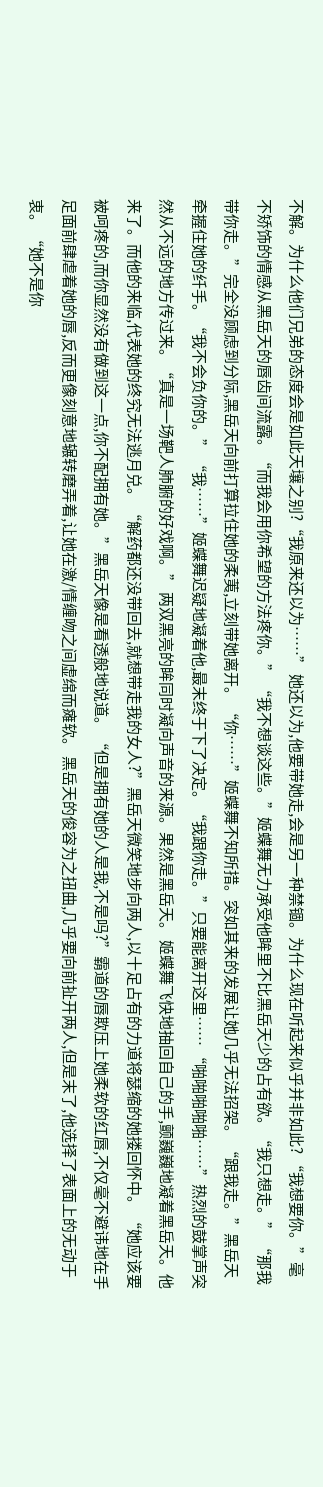不解。为什么他们兄弟的态度会是如此天壤之别?“我原来还以为……” 她还以为,他要带她走,会是另一种禁锢。为什么现在听起来似乎并非如此? “我想要你。”毫不矫饰的情感从黑岳天的唇齿间流露。“而我会用你希望的方法疼你。” “我不想谈这些。”姬蝶舞无力承受他眸里不比黑岳天少的占有欲。“我只想走。” “那我带你走。”完全没顾虑到分际,黑岳天向前打算拉住她的柔荑,立刻带她离开。 “你……”姬蝶舞不知所措。突如其来的发展让她几乎无法招架。 “跟我走。”黑岳天牵握住她的纤手。“我不会负你的。” “我……”姬蝶舞迟疑地凝着他,最末终于下了决定。“我跟你走。”只要能离开这里…… “啪啪啪啪啪……”热烈的鼓掌声突然从不远的地方传过来。“真是一场靶人肺腑的好戏啊。” 两双黑亮的眸同时凝向声音的来源。果然是黑岳天。 姬蝶舞飞快地抽回自己的手,颤巍巍地凝着黑岳天。他来了。而他的来临,代表她的终究无法逃月兑。 “解药都还没带回去,就想带走我的女人?”黑岳天微笑地步向两人,以十足占有的力道将瑟缩的她搂回怀中。 “她应该要被呵疼的,而你显然没有做到这一点,你不配拥有她。”黑岳天像是看透般地说道。 “但是拥有她的人是我,不是吗?”霸道的唇欺压上她柔软的红唇,不仅毫不避讳地在手足面前肆虐着她的唇,反而更像刻意地辗转磨弄着,让她在激/情缠吻之间虚绵而瘫软。 黑岳天的俊容为之扭曲,几乎要向前扯开两人,但是末了,他选择了表面上的无动于衷。 “她不是你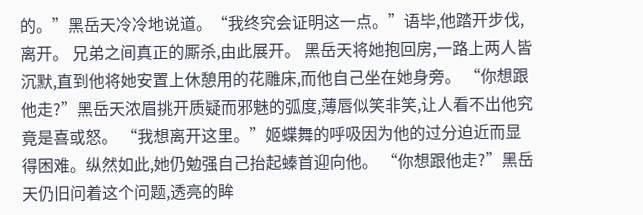的。”黑岳天冷冷地说道。“我终究会证明这一点。”语毕,他踏开步伐,离开。 兄弟之间真正的厮杀,由此展开。 黑岳天将她抱回房,一路上两人皆沉默,直到他将她安置上休憩用的花雕床,而他自己坐在她身旁。 “你想跟他走?”黑岳天浓眉挑开质疑而邪魅的弧度,薄唇似笑非笑,让人看不出他究竟是喜或怒。 “我想离开这里。”姬蝶舞的呼吸因为他的过分迫近而显得困难。纵然如此,她仍勉强自己抬起螓首迎向他。 “你想跟他走?”黑岳天仍旧问着这个问题,透亮的眸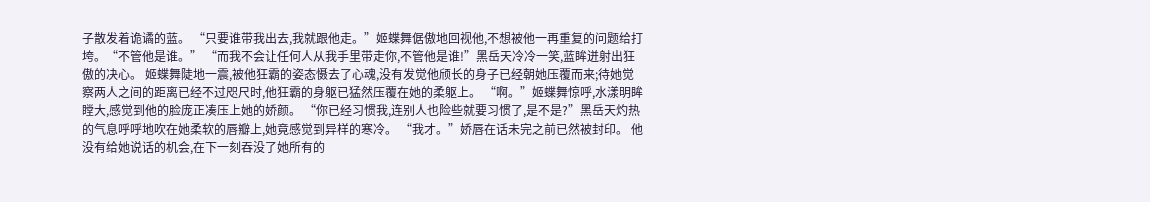子散发着诡谲的蓝。 “只要谁带我出去,我就跟他走。”姬蝶舞倨傲地回视他,不想被他一再重复的问题给打垮。“不管他是谁。” “而我不会让任何人从我手里带走你,不管他是谁!”黑岳天冷冷一笑,蓝眸迸射出狂傲的决心。 姬蝶舞陡地一震,被他狂霸的姿态慑去了心魂,没有发觉他颀长的身子已经朝她压覆而来;待她觉察两人之间的距离已经不过咫尺时,他狂霸的身躯已猛然压覆在她的柔躯上。 “啊。”姬蝶舞惊呼,水漾明眸瞠大,感觉到他的脸庞正凑压上她的娇颜。 “你已经习惯我,连别人也险些就要习惯了,是不是?”黑岳天灼热的气息呼呼地吹在她柔软的唇瓣上,她竟感觉到异样的寒冷。 “我才。”娇唇在话未完之前已然被封印。 他没有给她说话的机会,在下一刻吞没了她所有的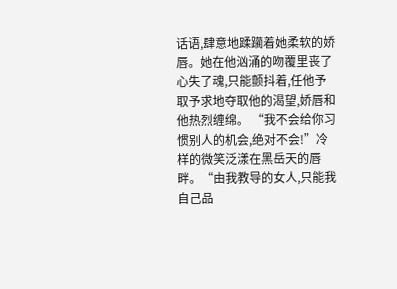话语,肆意地蹂躏着她柔软的娇唇。她在他汹涌的吻覆里丧了心失了魂,只能颤抖着,任他予取予求地夺取他的渴望,娇唇和他热烈缠绵。 “我不会给你习惯别人的机会,绝对不会!”冷样的微笑泛漾在黑岳天的唇畔。“由我教导的女人,只能我自己品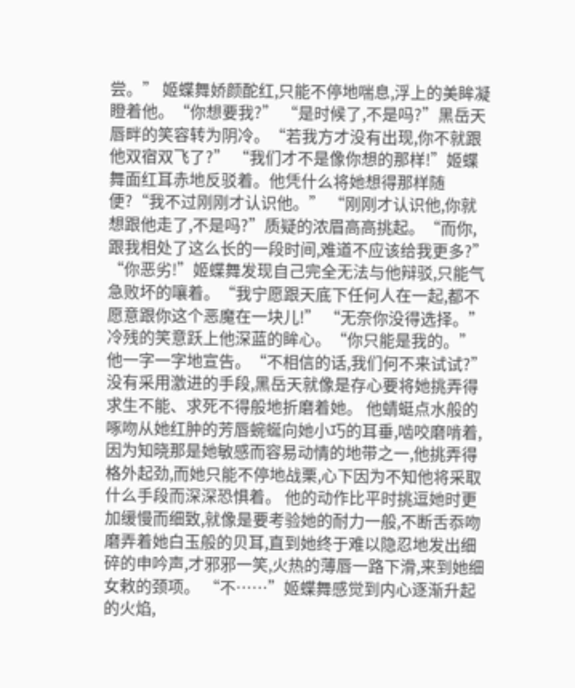尝。” 姬蝶舞娇颜酡红,只能不停地喘息,浮上的美眸凝瞪着他。“你想要我?” “是时候了,不是吗?”黑岳天唇畔的笑容转为阴冷。“若我方才没有出现,你不就跟他双宿双飞了?” “我们才不是像你想的那样!”姬蝶舞面红耳赤地反驳着。他凭什么将她想得那样随便?“我不过刚刚才认识他。” “刚刚才认识他,你就想跟他走了,不是吗?”质疑的浓眉高高挑起。“而你,跟我相处了这么长的一段时间,难道不应该给我更多?” “你恶劣!”姬蝶舞发现自己完全无法与他辩驳,只能气急败坏的嚷着。“我宁愿跟天底下任何人在一起,都不愿意跟你这个恶魔在一块儿!” “无奈你没得选择。”冷残的笑意跃上他深蓝的眸心。“你只能是我的。”他一字一字地宣告。“不相信的话,我们何不来试试?” 没有采用激进的手段,黑岳天就像是存心要将她挑弄得求生不能、求死不得般地折磨着她。 他蜻蜓点水般的啄吻从她红肿的芳唇蜿蜒向她小巧的耳垂,啮咬磨啃着,因为知晓那是她敏感而容易动情的地带之一,他挑弄得格外起劲,而她只能不停地战栗,心下因为不知他将采取什么手段而深深恐惧着。 他的动作比平时挑逗她时更加缓慢而细致,就像是要考验她的耐力一般,不断舌忝吻磨弄着她白玉般的贝耳,直到她终于难以隐忍地发出细碎的申吟声,才邪邪一笑,火热的薄唇一路下滑,来到她细女敕的颈项。 “不……”姬蝶舞感觉到内心逐渐升起的火焰,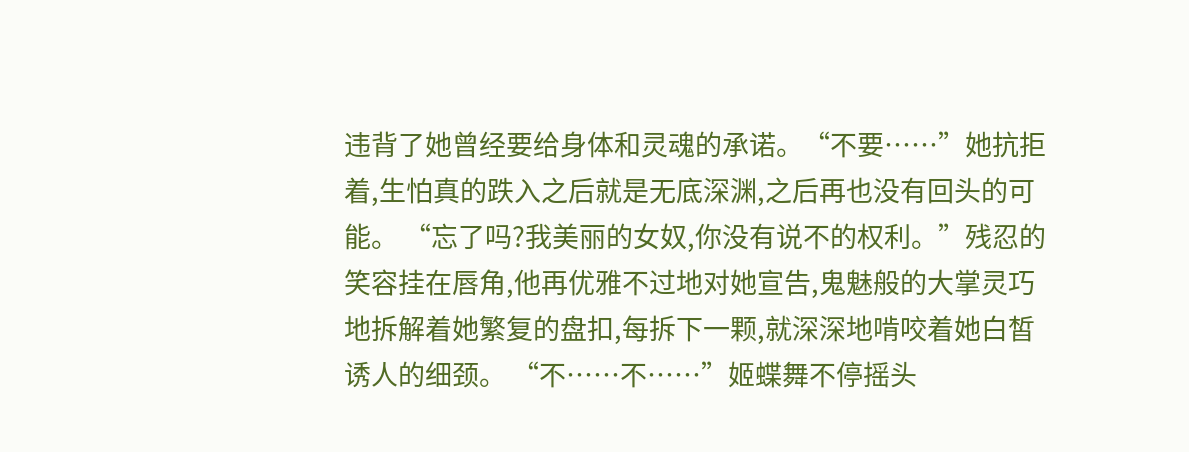违背了她曾经要给身体和灵魂的承诺。“不要……”她抗拒着,生怕真的跌入之后就是无底深渊,之后再也没有回头的可能。 “忘了吗?我美丽的女奴,你没有说不的权利。”残忍的笑容挂在唇角,他再优雅不过地对她宣告,鬼魅般的大掌灵巧地拆解着她繁复的盘扣,每拆下一颗,就深深地啃咬着她白皙诱人的细颈。 “不……不……”姬蝶舞不停摇头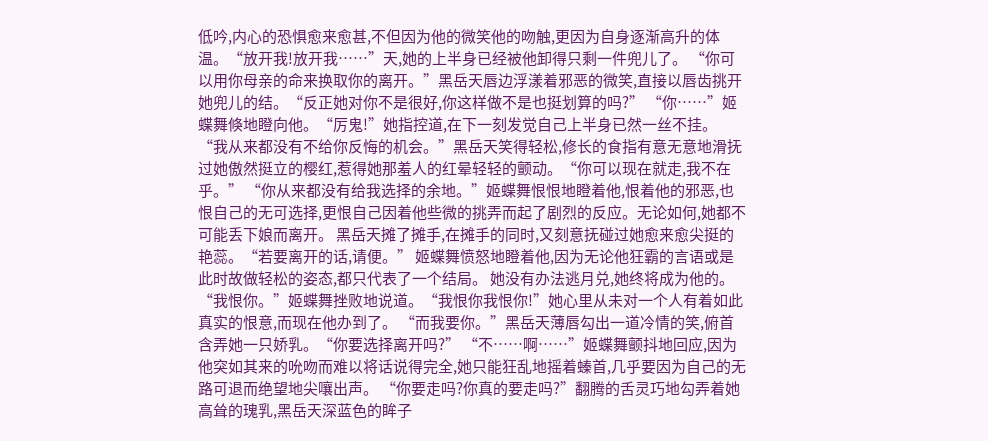低吟,内心的恐惧愈来愈甚,不但因为他的微笑他的吻触,更因为自身逐渐高升的体温。“放开我!放开我……”天,她的上半身已经被他卸得只剩一件兜儿了。 “你可以用你母亲的命来换取你的离开。”黑岳天唇边浮漾着邪恶的微笑,直接以唇齿挑开她兜儿的结。“反正她对你不是很好,你这样做不是也挺划算的吗?” “你……”姬蝶舞倏地瞪向他。“厉鬼!”她指控道,在下一刻发觉自己上半身已然一丝不挂。 “我从来都没有不给你反悔的机会。”黑岳天笑得轻松,修长的食指有意无意地滑抚过她傲然挺立的樱红,惹得她那羞人的红晕轻轻的颤动。“你可以现在就走,我不在乎。” “你从来都没有给我选择的余地。”姬蝶舞恨恨地瞪着他,恨着他的邪恶,也恨自己的无可选择,更恨自己因着他些微的挑弄而起了剧烈的反应。无论如何,她都不可能丢下娘而离开。 黑岳天摊了摊手,在摊手的同时,又刻意抚碰过她愈来愈尖挺的艳蕊。“若要离开的话,请便。” 姬蝶舞愤怒地瞪着他,因为无论他狂霸的言语或是此时故做轻松的姿态,都只代表了一个结局。 她没有办法逃月兑,她终将成为他的。 “我恨你。”姬蝶舞挫败地说道。“我恨你我恨你!”她心里从未对一个人有着如此真实的恨意,而现在他办到了。 “而我要你。”黑岳天薄唇勾出一道冷情的笑,俯首含弄她一只娇乳。“你要选择离开吗?” “不……啊……”姬蝶舞颤抖地回应,因为他突如其来的吮吻而难以将话说得完全,她只能狂乱地摇着螓首,几乎要因为自己的无路可退而绝望地尖嚷出声。 “你要走吗?你真的要走吗?”翻腾的舌灵巧地勾弄着她高耸的瑰乳,黑岳天深蓝色的眸子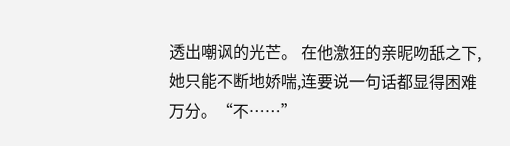透出嘲讽的光芒。 在他激狂的亲昵吻舐之下,她只能不断地娇喘,连要说一句话都显得困难万分。“不……”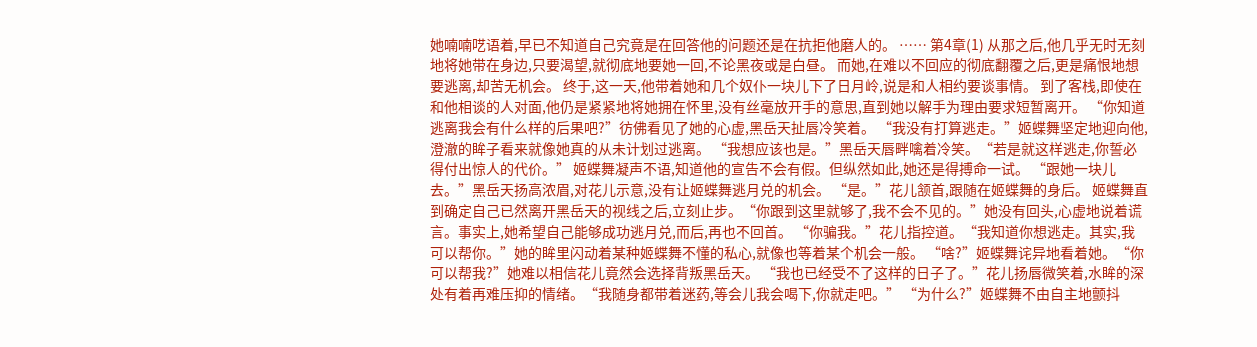她喃喃呓语着,早已不知道自己究竟是在回答他的问题还是在抗拒他磨人的。 …… 第4章(1) 从那之后,他几乎无时无刻地将她带在身边,只要渴望,就彻底地要她一回,不论黑夜或是白昼。 而她,在难以不回应的彻底翻覆之后,更是痛恨地想要逃离,却苦无机会。 终于,这一天,他带着她和几个奴仆一块儿下了日月岭,说是和人相约要谈事情。 到了客栈,即使在和他相谈的人对面,他仍是紧紧地将她拥在怀里,没有丝毫放开手的意思,直到她以解手为理由要求短暂离开。 “你知道逃离我会有什么样的后果吧?”彷佛看见了她的心虚,黑岳天扯唇冷笑着。 “我没有打算逃走。”姬蝶舞坚定地迎向他,澄澈的眸子看来就像她真的从未计划过逃离。 “我想应该也是。”黑岳天唇畔噙着冷笑。“若是就这样逃走,你誓必得付出惊人的代价。” 姬蝶舞凝声不语,知道他的宣告不会有假。但纵然如此,她还是得搏命一试。 “跟她一块儿去。”黑岳天扬高浓眉,对花儿示意,没有让姬蝶舞逃月兑的机会。 “是。”花儿颔首,跟随在姬蝶舞的身后。 姬蝶舞直到确定自己已然离开黑岳天的视线之后,立刻止步。“你跟到这里就够了,我不会不见的。”她没有回头,心虚地说着谎言。事实上,她希望自己能够成功逃月兑,而后,再也不回首。 “你骗我。”花儿指控道。“我知道你想逃走。其实,我可以帮你。”她的眸里闪动着某种姬蝶舞不懂的私心,就像也等着某个机会一般。 “啥?”姬蝶舞诧异地看着她。“你可以帮我?”她难以相信花儿竟然会选择背叛黑岳天。 “我也已经受不了这样的日子了。”花儿扬唇微笑着,水眸的深处有着再难压抑的情绪。“我随身都带着迷药,等会儿我会喝下,你就走吧。” “为什么?”姬蝶舞不由自主地颤抖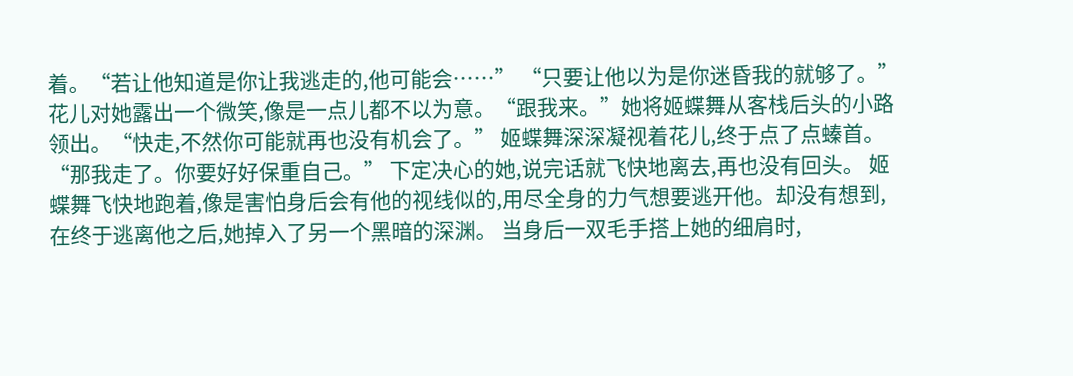着。“若让他知道是你让我逃走的,他可能会……” “只要让他以为是你迷昏我的就够了。”花儿对她露出一个微笑,像是一点儿都不以为意。“跟我来。”她将姬蝶舞从客栈后头的小路领出。“快走,不然你可能就再也没有机会了。” 姬蝶舞深深凝视着花儿,终于点了点螓首。“那我走了。你要好好保重自己。” 下定决心的她,说完话就飞快地离去,再也没有回头。 姬蝶舞飞快地跑着,像是害怕身后会有他的视线似的,用尽全身的力气想要逃开他。却没有想到,在终于逃离他之后,她掉入了另一个黑暗的深渊。 当身后一双毛手搭上她的细肩时,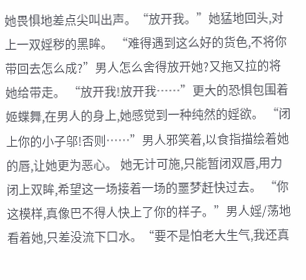她畏惧地差点尖叫出声。“放开我。”她猛地回头,对上一双婬秽的黑眸。 “难得遇到这么好的货色,不将你带回去怎么成?”男人怎么舍得放开她?又拖又拉的将她给带走。 “放开我!放开我……”更大的恐惧包围着姬蝶舞,在男人的身上,她感觉到一种纯然的婬欲。 “闭上你的小子邬!否则……”男人邪笑着,以食指描绘着她的唇,让她更为恶心。 她无计可施,只能暂闭双唇,用力闭上双眸,希望这一场接着一场的噩梦赶快过去。 “你这模样,真像巴不得人快上了你的样子。”男人婬/荡地看着她,只差没流下口水。“要不是怕老大生气,我还真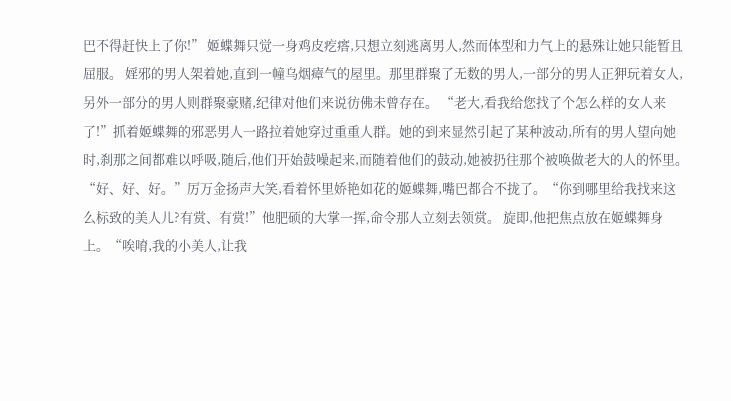巴不得赶快上了你!” 姬蝶舞只觉一身鸡皮疙瘩,只想立刻逃离男人,然而体型和力气上的悬殊让她只能暂且屈服。 婬邪的男人架着她,直到一幢乌烟瘴气的屋里。那里群聚了无数的男人,一部分的男人正狎玩着女人,另外一部分的男人则群聚豪赌,纪律对他们来说彷佛未曾存在。 “老大,看我给您找了个怎么样的女人来了!”抓着姬蝶舞的邪恶男人一路拉着她穿过重重人群。她的到来显然引起了某种波动,所有的男人望向她时,刹那之间都难以呼吸,随后,他们开始鼓噪起来,而随着他们的鼓动,她被扔往那个被唤做老大的人的怀里。 “好、好、好。”厉万金扬声大笑,看着怀里娇艳如花的姬蝶舞,嘴巴都合不拢了。“你到哪里给我找来这么标致的美人儿?有赏、有赏!”他肥硕的大掌一挥,命令那人立刻去领赏。 旋即,他把焦点放在姬蝶舞身上。“唉唷,我的小美人,让我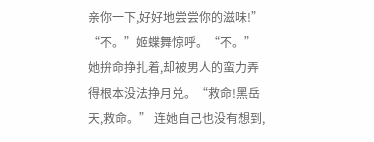亲你一下,好好地尝尝你的滋味!” “不。”姬蝶舞惊呼。“不。”她拚命挣扎着,却被男人的蛮力弄得根本没法挣月兑。“救命!黑岳天,救命。” 连她自己也没有想到,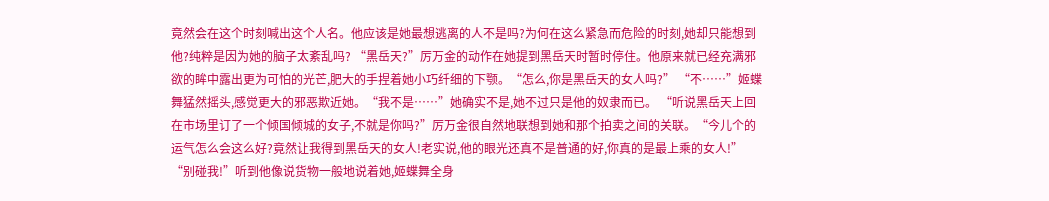竟然会在这个时刻喊出这个人名。他应该是她最想逃离的人不是吗?为何在这么紧急而危险的时刻,她却只能想到他?纯粹是因为她的脑子太紊乱吗? “黑岳天?”厉万金的动作在她提到黑岳天时暂时停住。他原来就已经充满邪欲的眸中露出更为可怕的光芒,肥大的手捏着她小巧纤细的下颚。“怎么,你是黑岳天的女人吗?” “不……”姬蝶舞猛然摇头,感觉更大的邪恶欺近她。“我不是……”她确实不是,她不过只是他的奴隶而已。 “听说黑岳天上回在市场里订了一个倾国倾城的女子,不就是你吗?”厉万金很自然地联想到她和那个拍卖之间的关联。“今儿个的运气怎么会这么好?竟然让我得到黑岳天的女人!老实说,他的眼光还真不是普通的好,你真的是最上乘的女人!” “别碰我!”听到他像说货物一般地说着她,姬蝶舞全身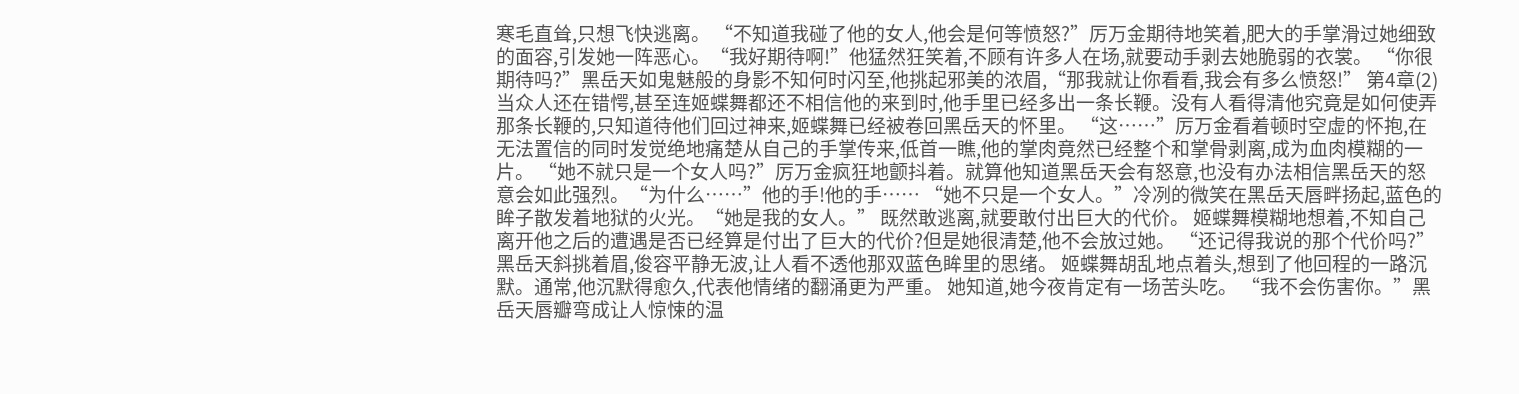寒毛直耸,只想飞快逃离。 “不知道我碰了他的女人,他会是何等愤怒?”厉万金期待地笑着,肥大的手掌滑过她细致的面容,引发她一阵恶心。“我好期待啊!”他猛然狂笑着,不顾有许多人在场,就要动手剥去她脆弱的衣裳。 “你很期待吗?”黑岳天如鬼魅般的身影不知何时闪至,他挑起邪美的浓眉,“那我就让你看看,我会有多么愤怒!” 第4章(2) 当众人还在错愕,甚至连姬蝶舞都还不相信他的来到时,他手里已经多出一条长鞭。没有人看得清他究竟是如何使弄那条长鞭的,只知道待他们回过神来,姬蝶舞已经被卷回黑岳天的怀里。 “这……”厉万金看着顿时空虚的怀抱,在无法置信的同时发觉绝地痛楚从自己的手掌传来,低首一瞧,他的掌肉竟然已经整个和掌骨剥离,成为血肉模糊的一片。 “她不就只是一个女人吗?”厉万金疯狂地颤抖着。就算他知道黑岳天会有怒意,也没有办法相信黑岳天的怒意会如此强烈。“为什么……”他的手!他的手…… “她不只是一个女人。”冷冽的微笑在黑岳天唇畔扬起,蓝色的眸子散发着地狱的火光。“她是我的女人。” 既然敢逃离,就要敢付出巨大的代价。 姬蝶舞模糊地想着,不知自己离开他之后的遭遇是否已经算是付出了巨大的代价?但是她很清楚,他不会放过她。 “还记得我说的那个代价吗?”黑岳天斜挑着眉,俊容平静无波,让人看不透他那双蓝色眸里的思绪。 姬蝶舞胡乱地点着头,想到了他回程的一路沉默。通常,他沉默得愈久,代表他情绪的翻涌更为严重。 她知道,她今夜肯定有一场苦头吃。 “我不会伤害你。”黑岳天唇瓣弯成让人惊悚的温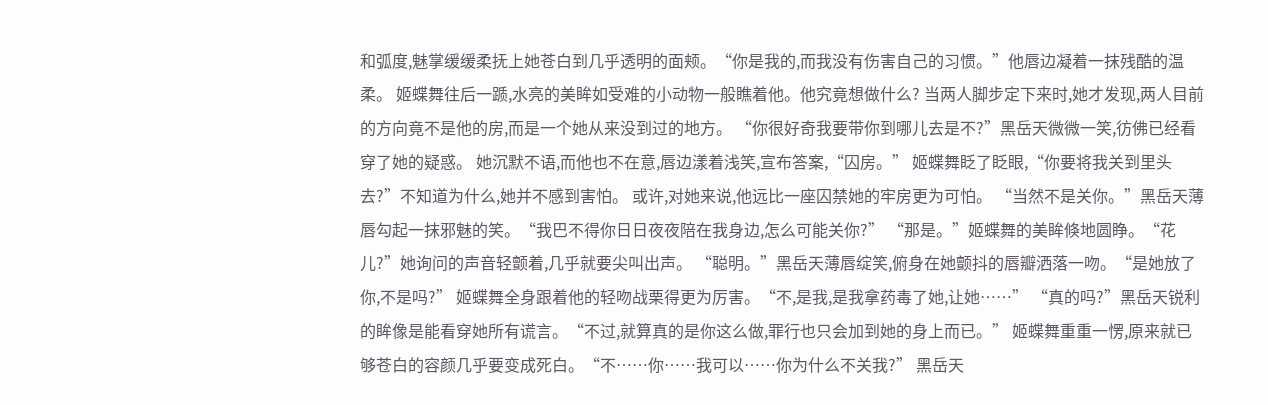和弧度,魅掌缓缓柔抚上她苍白到几乎透明的面颊。“你是我的,而我没有伤害自己的习惯。”他唇边凝着一抹残酷的温柔。 姬蝶舞往后一踬,水亮的美眸如受难的小动物一般瞧着他。他究竟想做什么? 当两人脚步定下来时,她才发现,两人目前的方向竟不是他的房,而是一个她从来没到过的地方。 “你很好奇我要带你到哪儿去是不?”黑岳天微微一笑,彷佛已经看穿了她的疑惑。 她沉默不语,而他也不在意,唇边漾着浅笑,宣布答案,“囚房。” 姬蝶舞眨了眨眼,“你要将我关到里头去?”不知道为什么,她并不感到害怕。 或许,对她来说,他远比一座囚禁她的牢房更为可怕。 “当然不是关你。”黑岳天薄唇勾起一抹邪魅的笑。“我巴不得你日日夜夜陪在我身边,怎么可能关你?” “那是。”姬蝶舞的美眸倏地圆睁。“花儿?”她询问的声音轻颤着,几乎就要尖叫出声。 “聪明。”黑岳天薄唇绽笑,俯身在她颤抖的唇瓣洒落一吻。“是她放了你,不是吗?” 姬蝶舞全身跟着他的轻吻战栗得更为厉害。“不,是我,是我拿药毒了她,让她……” “真的吗?”黑岳天锐利的眸像是能看穿她所有谎言。“不过,就算真的是你这么做,罪行也只会加到她的身上而已。” 姬蝶舞重重一愣,原来就已够苍白的容颜几乎要变成死白。“不……你……我可以……你为什么不关我?” 黑岳天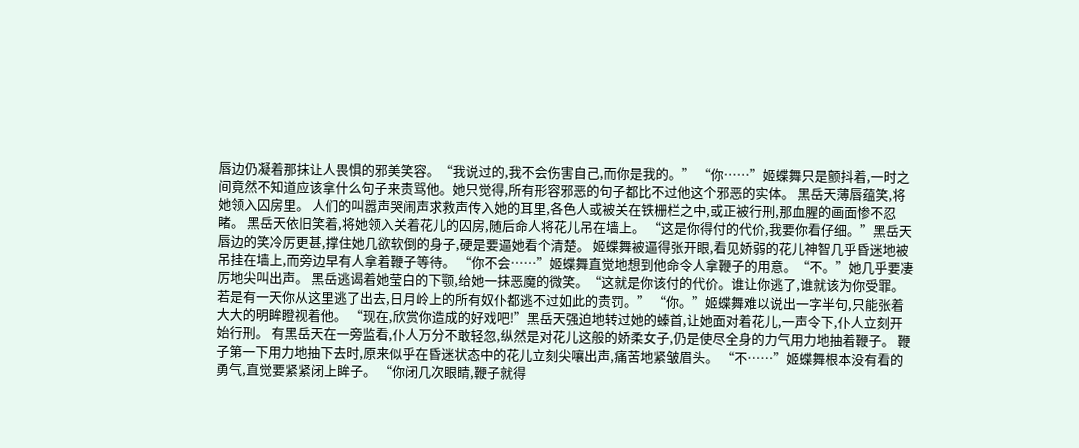唇边仍凝着那抹让人畏惧的邪美笑容。“我说过的,我不会伤害自己,而你是我的。” “你……”姬蝶舞只是颤抖着,一时之间竟然不知道应该拿什么句子来责骂他。她只觉得,所有形容邪恶的句子都比不过他这个邪恶的实体。 黑岳天薄唇蕴笑,将她领入囚房里。 人们的叫嚣声哭闹声求救声传入她的耳里,各色人或被关在铁栅栏之中,或正被行刑,那血腥的画面惨不忍睹。 黑岳天依旧笑着,将她领入关着花儿的囚房,随后命人将花儿吊在墙上。 “这是你得付的代价,我要你看仔细。”黑岳天唇边的笑冷厉更甚,撑住她几欲软倒的身子,硬是要逼她看个清楚。 姬蝶舞被逼得张开眼,看见娇弱的花儿神智几乎昏迷地被吊挂在墙上,而旁边早有人拿着鞭子等待。 “你不会……”姬蝶舞直觉地想到他命令人拿鞭子的用意。“不。”她几乎要凄厉地尖叫出声。 黑岳逃谒着她莹白的下颚,给她一抹恶魔的微笑。“这就是你该付的代价。谁让你逃了,谁就该为你受罪。若是有一天你从这里逃了出去,日月岭上的所有奴仆都逃不过如此的责罚。” “你。”姬蝶舞难以说出一字半句,只能张着大大的明眸瞪视着他。 “现在,欣赏你造成的好戏吧!”黑岳天强迫地转过她的螓首,让她面对着花儿,一声令下,仆人立刻开始行刑。 有黑岳天在一旁监看,仆人万分不敢轻忽,纵然是对花儿这般的娇柔女子,仍是使尽全身的力气用力地抽着鞭子。 鞭子第一下用力地抽下去时,原来似乎在昏迷状态中的花儿立刻尖嚷出声,痛苦地紧皱眉头。 “不……”姬蝶舞根本没有看的勇气,直觉要紧紧闭上眸子。 “你闭几次眼睛,鞭子就得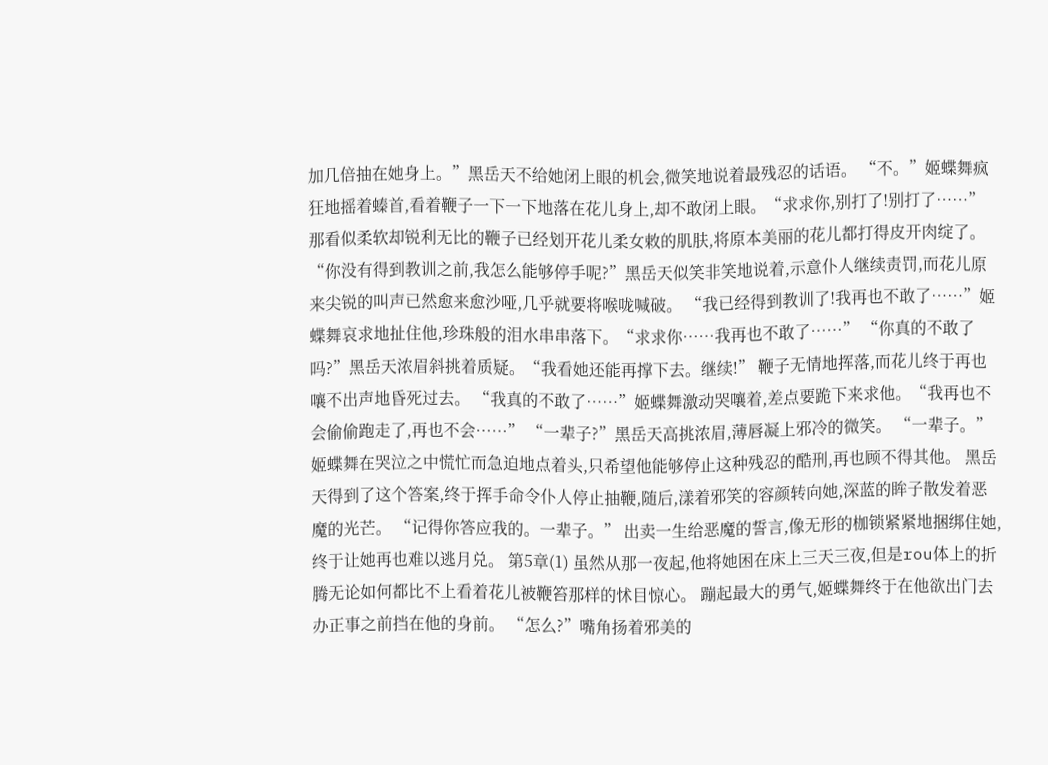加几倍抽在她身上。”黑岳天不给她闭上眼的机会,微笑地说着最残忍的话语。 “不。”姬蝶舞疯狂地摇着螓首,看着鞭子一下一下地落在花儿身上,却不敢闭上眼。“求求你,别打了!别打了……” 那看似柔软却锐利无比的鞭子已经划开花儿柔女敕的肌肤,将原本美丽的花儿都打得皮开肉绽了。 “你没有得到教训之前,我怎么能够停手呢?”黑岳天似笑非笑地说着,示意仆人继续责罚,而花儿原来尖锐的叫声已然愈来愈沙哑,几乎就要将喉咙喊破。 “我已经得到教训了!我再也不敢了……”姬蝶舞哀求地扯住他,珍珠般的泪水串串落下。“求求你……我再也不敢了……” “你真的不敢了吗?”黑岳天浓眉斜挑着质疑。“我看她还能再撑下去。继续!” 鞭子无情地挥落,而花儿终于再也嚷不出声地昏死过去。 “我真的不敢了……”姬蝶舞激动哭嚷着,差点要跪下来求他。“我再也不会偷偷跑走了,再也不会……” “一辈子?”黑岳天高挑浓眉,薄唇凝上邪冷的微笑。 “一辈子。”姬蝶舞在哭泣之中慌忙而急迫地点着头,只希望他能够停止这种残忍的酷刑,再也顾不得其他。 黑岳天得到了这个答案,终于挥手命令仆人停止抽鞭,随后,漾着邪笑的容颜转向她,深蓝的眸子散发着恶魔的光芒。 “记得你答应我的。一辈子。” 出卖一生给恶魔的誓言,像无形的枷锁紧紧地捆绑住她,终于让她再也难以逃月兑。 第5章(1) 虽然从那一夜起,他将她困在床上三天三夜,但是rou体上的折腾无论如何都比不上看着花儿被鞭笞那样的怵目惊心。 蹦起最大的勇气,姬蝶舞终于在他欲出门去办正事之前挡在他的身前。 “怎么?”嘴角扬着邪美的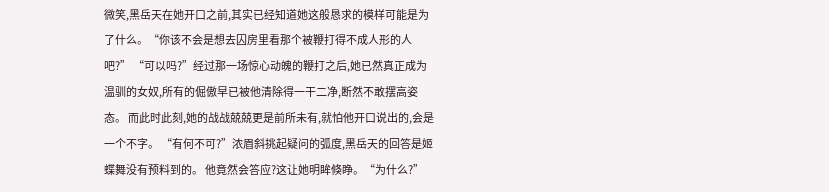微笑,黑岳天在她开口之前,其实已经知道她这般恳求的模样可能是为了什么。“你该不会是想去囚房里看那个被鞭打得不成人形的人吧?” “可以吗?”经过那一场惊心动魄的鞭打之后,她已然真正成为温驯的女奴,所有的倔傲早已被他清除得一干二净,断然不敢摆高姿态。 而此时此刻,她的战战兢兢更是前所未有,就怕他开口说出的,会是一个不字。 “有何不可?”浓眉斜挑起疑问的弧度,黑岳天的回答是姬蝶舞没有预料到的。 他竟然会答应?这让她明眸倏睁。“为什么?”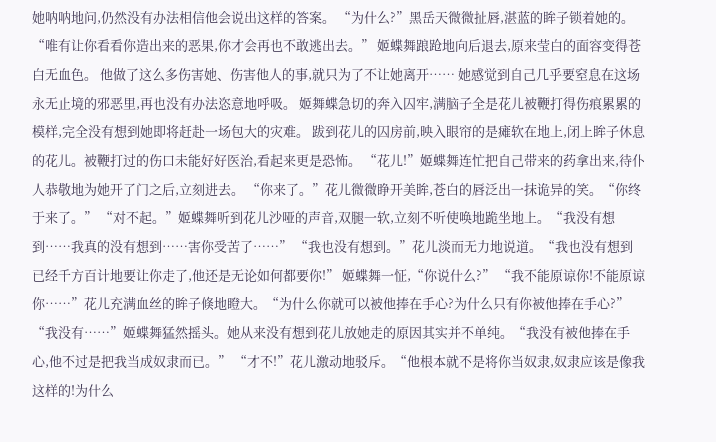她呐呐地问,仍然没有办法相信他会说出这样的答案。 “为什么?”黑岳天微微扯唇,湛蓝的眸子锁着她的。“唯有让你看看你造出来的恶果,你才会再也不敢逃出去。” 姬蝶舞踉跄地向后退去,原来莹白的面容变得苍白无血色。 他做了这么多伤害她、伤害他人的事,就只为了不让她离开…… 她感觉到自己几乎要窒息在这场永无止境的邪恶里,再也没有办法恣意地呼吸。 姬舞蝶急切的奔入囚牢,满脑子全是花儿被鞭打得伤痕累累的模样,完全没有想到她即将赶赴一场包大的灾难。 跋到花儿的囚房前,映入眼帘的是瘫软在地上,闭上眸子休息的花儿。被鞭打过的伤口未能好好医治,看起来更是恐怖。 “花儿!”姬蝶舞连忙把自己带来的药拿出来,待仆人恭敬地为她开了门之后,立刻进去。 “你来了。”花儿微微睁开美眸,苍白的唇泛出一抹诡异的笑。“你终于来了。” “对不起。”姬蝶舞听到花儿沙哑的声音,双腿一软,立刻不听使唤地跪坐地上。“我没有想到……我真的没有想到……害你受苦了……” “我也没有想到。”花儿淡而无力地说道。“我也没有想到已经千方百计地要让你走了,他还是无论如何都要你!” 姬蝶舞一怔,“你说什么?” “我不能原谅你!不能原谅你……”花儿充满血丝的眸子倏地瞪大。“为什么你就可以被他捧在手心?为什么只有你被他捧在手心?” “我没有……”姬蝶舞猛然摇头。她从来没有想到花儿放她走的原因其实并不单纯。“我没有被他捧在手心,他不过是把我当成奴隶而已。” “才不!”花儿激动地驳斥。“他根本就不是将你当奴隶,奴隶应该是像我这样的!为什么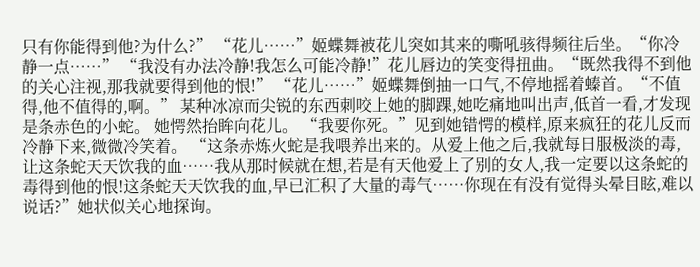只有你能得到他?为什么?” “花儿……”姬蝶舞被花儿突如其来的嘶吼骇得频往后坐。“你冷静一点……” “我没有办法冷静!我怎么可能冷静!”花儿唇边的笑变得扭曲。“既然我得不到他的关心注视,那我就要得到他的恨!” “花儿……”姬蝶舞倒抽一口气,不停地摇着螓首。“不值得,他不值得的,啊。” 某种冰凉而尖锐的东西刺咬上她的脚踝,她吃痛地叫出声,低首一看,才发现是条赤色的小蛇。 她愕然抬眸向花儿。 “我要你死。”见到她错愕的模样,原来疯狂的花儿反而冷静下来,微微冷笑着。 “这条赤炼火蛇是我喂养出来的。从爱上他之后,我就每日服极淡的毒,让这条蛇天天饮我的血……我从那时候就在想,若是有天他爱上了别的女人,我一定要以这条蛇的毒得到他的恨!这条蛇天天饮我的血,早已汇积了大量的毒气……你现在有没有觉得头晕目眩,难以说话?”她状似关心地探询。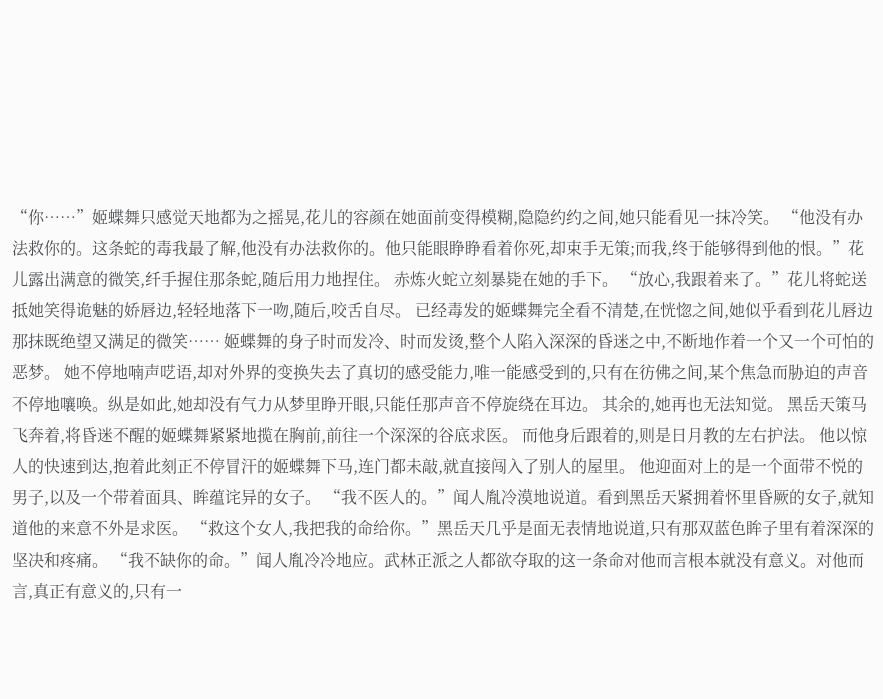“你……”姬蝶舞只感觉天地都为之摇晃,花儿的容颜在她面前变得模糊,隐隐约约之间,她只能看见一抹冷笑。 “他没有办法救你的。这条蛇的毒我最了解,他没有办法救你的。他只能眼睁睁看着你死,却束手无策;而我,终于能够得到他的恨。”花儿露出满意的微笑,纤手握住那条蛇,随后用力地捏住。 赤炼火蛇立刻暴毙在她的手下。 “放心,我跟着来了。”花儿将蛇送抵她笑得诡魅的娇唇边,轻轻地落下一吻,随后,咬舌自尽。 已经毒发的姬蝶舞完全看不清楚,在恍惚之间,她似乎看到花儿唇边那抹既绝望又满足的微笑…… 姬蝶舞的身子时而发冷、时而发烫,整个人陷入深深的昏迷之中,不断地作着一个又一个可怕的恶梦。 她不停地喃声呓语,却对外界的变换失去了真切的感受能力,唯一能感受到的,只有在彷佛之间,某个焦急而胁迫的声音不停地嚷唤。纵是如此,她却没有气力从梦里睁开眼,只能任那声音不停旋绕在耳边。 其余的,她再也无法知觉。 黑岳天策马飞奔着,将昏迷不醒的姬蝶舞紧紧地揽在胸前,前往一个深深的谷底求医。 而他身后跟着的,则是日月教的左右护法。 他以惊人的快速到达,抱着此刻正不停冒汗的姬蝶舞下马,连门都未敲,就直接闯入了别人的屋里。 他迎面对上的是一个面带不悦的男子,以及一个带着面具、眸蕴诧异的女子。 “我不医人的。”闻人胤冷漠地说道。看到黑岳天紧拥着怀里昏厥的女子,就知道他的来意不外是求医。 “救这个女人,我把我的命给你。”黑岳天几乎是面无表情地说道,只有那双蓝色眸子里有着深深的坚决和疼痛。 “我不缺你的命。”闻人胤冷冷地应。武林正派之人都欲夺取的这一条命对他而言根本就没有意义。对他而言,真正有意义的,只有一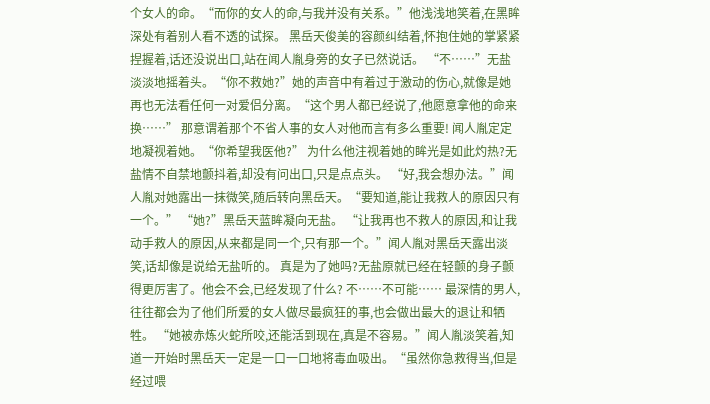个女人的命。“而你的女人的命,与我并没有关系。”他浅浅地笑着,在黑眸深处有着别人看不透的试探。 黑岳天俊美的容颜纠结着,怀抱住她的掌紧紧捏握着,话还没说出口,站在闻人胤身旁的女子已然说话。 “不……”无盐淡淡地摇着头。“你不救她?”她的声音中有着过于激动的伤心,就像是她再也无法看任何一对爱侣分离。“这个男人都已经说了,他愿意拿他的命来换……” 那意谓着那个不省人事的女人对他而言有多么重要! 闻人胤定定地凝视着她。“你希望我医他?” 为什么他注视着她的眸光是如此灼热?无盐情不自禁地颤抖着,却没有问出口,只是点点头。 “好,我会想办法。”闻人胤对她露出一抹微笑,随后转向黑岳天。“要知道,能让我救人的原因只有一个。” “她?”黑岳天蓝眸凝向无盐。 “让我再也不救人的原因,和让我动手救人的原因,从来都是同一个,只有那一个。”闻人胤对黑岳天露出淡笑,话却像是说给无盐听的。 真是为了她吗?无盐原就已经在轻颤的身子颤得更厉害了。他会不会,已经发现了什么? 不……不可能…… 最深情的男人,往往都会为了他们所爱的女人做尽最疯狂的事,也会做出最大的退让和牺牲。 “她被赤炼火蛇所咬,还能活到现在,真是不容易。”闻人胤淡笑着,知道一开始时黑岳天一定是一口一口地将毒血吸出。“虽然你急救得当,但是经过喂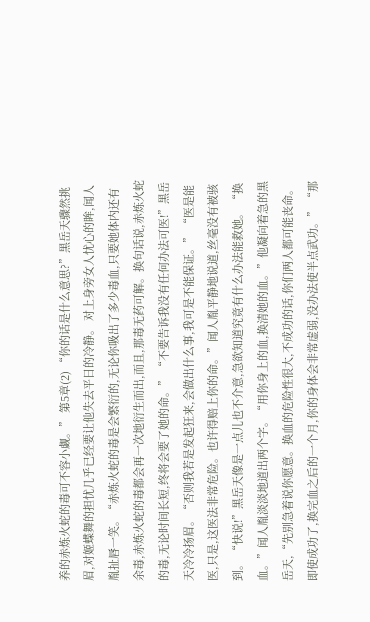养的赤炼火蛇的毒可不容小觑。” 第5章(2) “你的话是什么意思?”黑岳天骤然挑眉,对姬蝶舞的担忧几乎已经要让他失去平日的冷静。 对上身旁女人忧心的眸,闻人胤扯唇一笑。“赤炼火蛇的毒是会繁衍的,无论你吸出了多少毒血,只要她体内还有余毒,赤炼火蛇的毒都会再一次地衍生而出,而且,那毒无药可解。换句话说,赤炼火蛇的毒,无论时间长短,终将会要了她的命。” “不要告诉我没有任何办法可医!”黑岳天冷冷扬眉。“否则我若是发起狂来,会做出什么事,我可是不能保证。” “医是能医,只是,这医法非常危险。也许得赔上你的命。”闻人胤平静地说道,丝毫没有被骇到。 “快说!”黑岳天像是一点儿也不介意,急欲知道究竟有什么办法能救她。 “换血。”闻人胤淡淡地道出两个字。“用你身上的血,换清她的血。”他凝向着急的黑岳天,“先别急着说你愿意。换血的危险性很大,不成功的话,你们两人都可能丧命。即使成功了,换完血之后的一个月,你的身体会非常虚弱,没办法使半点武功。” “那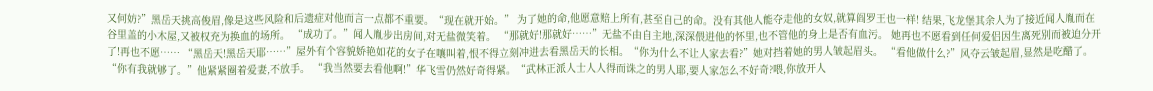又何妨?”黑岳天挑高俊眉,像是这些风险和后遗症对他而言一点都不重要。“现在就开始。” 为了她的命,他愿意赔上所有,甚至自己的命。没有其他人能夺走他的女奴,就算阎罗王也一样! 结果,飞龙堡其余人为了接近闻人胤而在谷里盖的小木屋,又被权充为换血的场所。 “成功了。”闻人胤步出房间,对无盐微笑着。 “那就好!那就好……”无盐不由自主地,深深偎进他的怀里,也不管他的身上是否有血污。 她再也不愿看到任何爱侣因生离死别而被迫分开了!再也不愿…… “黑岳天!黑岳天耶……”屋外有个容貌娇艳如花的女子在嚷叫着,恨不得立刻冲进去看黑岳天的长相。“你为什么不让人家去看?”她对挡着她的男人皱起眉头。 “看他做什么?”风夺云皱起眉,显然是吃醋了。“你有我就够了。”他紧紧圈着爱妻,不放手。 “我当然要去看他啊!”华飞雪仍然好奇得紧。“武林正派人士人人得而诛之的男人耶,要人家怎么不好奇?喂,你放开人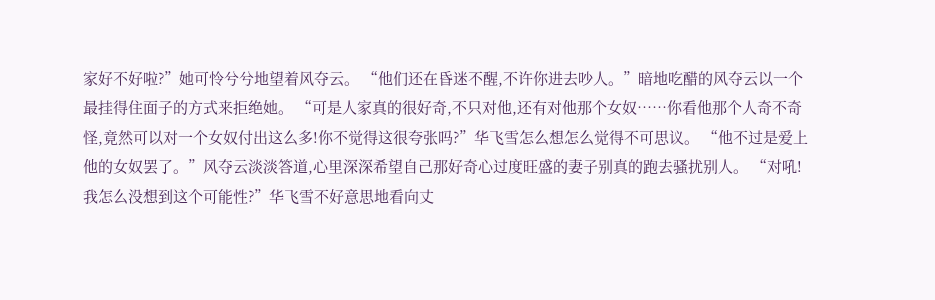家好不好啦?”她可怜兮兮地望着风夺云。 “他们还在昏迷不醒,不许你进去吵人。”暗地吃醋的风夺云以一个最挂得住面子的方式来拒绝她。 “可是人家真的很好奇,不只对他,还有对他那个女奴……你看他那个人奇不奇怪,竟然可以对一个女奴付出这么多!你不觉得这很夸张吗?”华飞雪怎么想怎么觉得不可思议。 “他不过是爱上他的女奴罢了。”风夺云淡淡答道,心里深深希望自己那好奇心过度旺盛的妻子别真的跑去骚扰别人。 “对吼!我怎么没想到这个可能性?”华飞雪不好意思地看向丈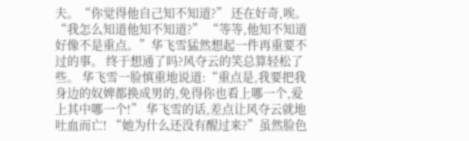夫。“你觉得他自己知不知道?” 还在好奇,唉。“我怎么知道他知不知道?” “等等,他知不知道好像不是重点。”华飞雪猛然想起一件再重要不过的事。 终于想通了吗?风夺云的笑总算轻松了些。 华飞雪一脸慎重地说道:“重点是,我要把我身边的奴婢都换成男的,免得你也看上哪一个,爱上其中哪一个!” 华飞雪的话,差点让风夺云就地吐血而亡! “她为什么还没有醒过来?”虽然脸色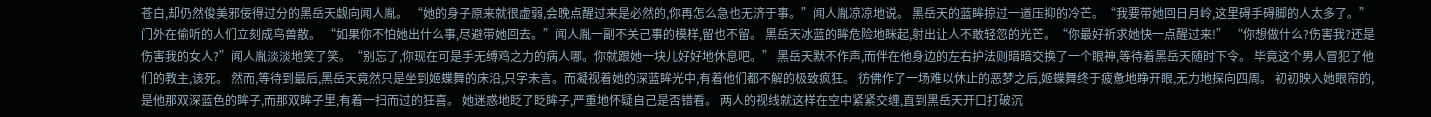苍白,却仍然俊美邪佞得过分的黑岳天觑向闻人胤。 “她的身子原来就很虚弱,会晚点醒过来是必然的,你再怎么急也无济于事。”闻人胤凉凉地说。 黑岳天的蓝眸掠过一道压抑的冷芒。“我要带她回日月岭,这里碍手碍脚的人太多了。” 门外在偷听的人们立刻成鸟兽散。 “如果你不怕她出什么事,尽避带她回去。”闻人胤一副不关己事的模样,留也不留。 黑岳天冰蓝的眸危险地眯起,射出让人不敢轻忽的光芒。“你最好祈求她快一点醒过来!” “你想做什么?伤害我?还是伤害我的女人?”闻人胤淡淡地笑了笑。“别忘了,你现在可是手无缚鸡之力的病人哪。你就跟她一块儿好好地休息吧。” 黑岳天默不作声,而伴在他身边的左右护法则暗暗交换了一个眼神,等待着黑岳天随时下令。 毕竟这个男人冒犯了他们的教主,该死。 然而,等待到最后,黑岳天竟然只是坐到姬蝶舞的床沿,只字未言。而凝视着她的深蓝眸光中,有着他们都不解的极致疯狂。 彷佛作了一场难以休止的恶梦之后,姬蝶舞终于疲惫地睁开眼,无力地探向四周。 初初映入她眼帘的,是他那双深蓝色的眸子,而那双眸子里,有着一扫而过的狂喜。 她迷惑地眨了眨眸子,严重地怀疑自己是否错看。 两人的视线就这样在空中紧紧交缠,直到黑岳天开口打破沉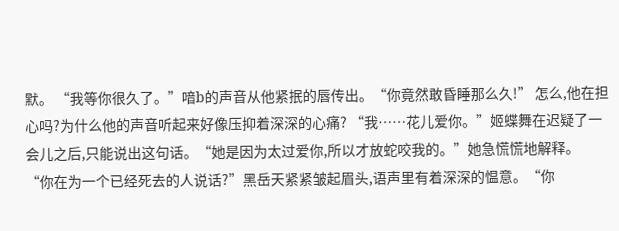默。 “我等你很久了。”喑b的声音从他紧抿的唇传出。“你竟然敢昏睡那么久!” 怎么,他在担心吗?为什么他的声音听起来好像压抑着深深的心痛? “我……花儿爱你。”姬蝶舞在迟疑了一会儿之后,只能说出这句话。“她是因为太过爱你,所以才放蛇咬我的。”她急慌慌地解释。 “你在为一个已经死去的人说话?”黑岳天紧紧皱起眉头,语声里有着深深的愠意。“你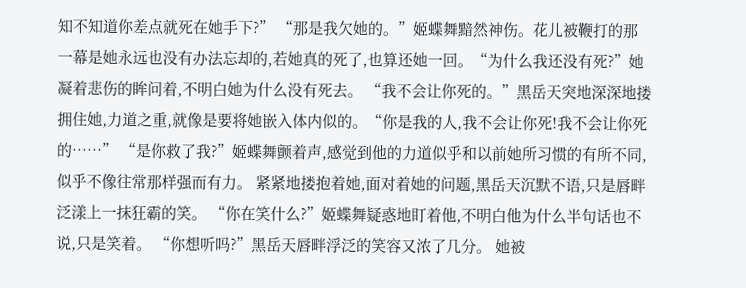知不知道你差点就死在她手下?” “那是我欠她的。”姬蝶舞黯然神伤。花儿被鞭打的那一幕是她永远也没有办法忘却的,若她真的死了,也算还她一回。“为什么我还没有死?”她凝着悲伤的眸问着,不明白她为什么没有死去。 “我不会让你死的。”黑岳天突地深深地搂拥住她,力道之重,就像是要将她嵌入体内似的。“你是我的人,我不会让你死!我不会让你死的……” “是你救了我?”姬蝶舞颤着声,感觉到他的力道似乎和以前她所习惯的有所不同,似乎不像往常那样强而有力。 紧紧地搂抱着她,面对着她的问题,黑岳天沉默不语,只是唇畔泛漾上一抹狂霸的笑。 “你在笑什么?”姬蝶舞疑惑地盯着他,不明白他为什么半句话也不说,只是笑着。 “你想听吗?”黑岳天唇畔浮泛的笑容又浓了几分。 她被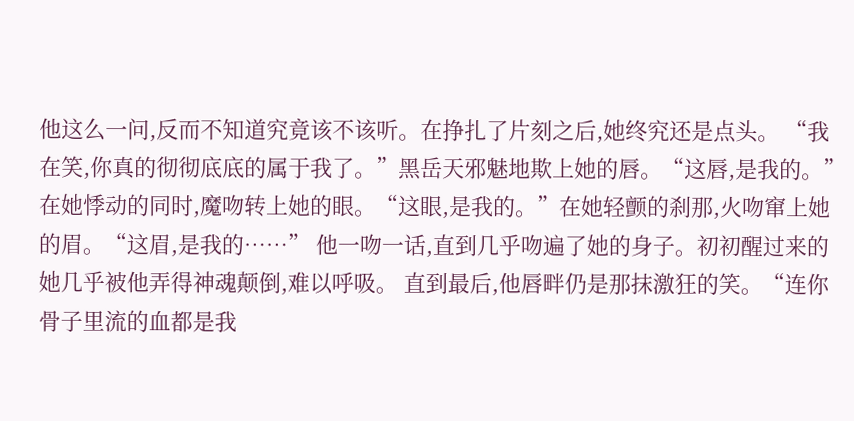他这么一问,反而不知道究竟该不该听。在挣扎了片刻之后,她终究还是点头。 “我在笑,你真的彻彻底底的属于我了。”黑岳天邪魅地欺上她的唇。“这唇,是我的。”在她悸动的同时,魔吻转上她的眼。“这眼,是我的。”在她轻颤的刹那,火吻窜上她的眉。“这眉,是我的……” 他一吻一话,直到几乎吻遍了她的身子。初初醒过来的她几乎被他弄得神魂颠倒,难以呼吸。 直到最后,他唇畔仍是那抹激狂的笑。“连你骨子里流的血都是我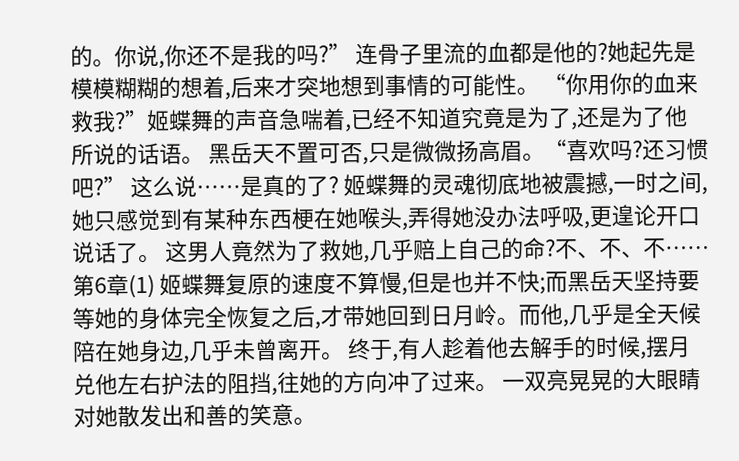的。你说,你还不是我的吗?” 连骨子里流的血都是他的?她起先是模模糊糊的想着,后来才突地想到事情的可能性。 “你用你的血来救我?”姬蝶舞的声音急喘着,已经不知道究竟是为了,还是为了他所说的话语。 黑岳天不置可否,只是微微扬高眉。“喜欢吗?还习惯吧?” 这么说……是真的了? 姬蝶舞的灵魂彻底地被震撼,一时之间,她只感觉到有某种东西梗在她喉头,弄得她没办法呼吸,更遑论开口说话了。 这男人竟然为了救她,几乎赔上自己的命?不、不、不…… 第6章(1) 姬蝶舞复原的速度不算慢,但是也并不快;而黑岳天坚持要等她的身体完全恢复之后,才带她回到日月岭。而他,几乎是全天候陪在她身边,几乎未曾离开。 终于,有人趁着他去解手的时候,摆月兑他左右护法的阻挡,往她的方向冲了过来。 一双亮晃晃的大眼睛对她散发出和善的笑意。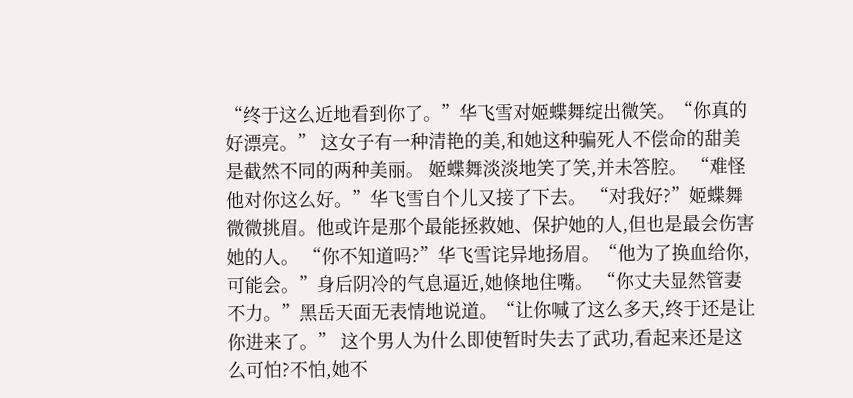“终于这么近地看到你了。”华飞雪对姬蝶舞绽出微笑。“你真的好漂亮。” 这女子有一种清艳的美,和她这种骗死人不偿命的甜美是截然不同的两种美丽。 姬蝶舞淡淡地笑了笑,并未答腔。 “难怪他对你这么好。”华飞雪自个儿又接了下去。 “对我好?”姬蝶舞微微挑眉。他或许是那个最能拯救她、保护她的人,但也是最会伤害她的人。 “你不知道吗?”华飞雪诧异地扬眉。“他为了换血给你,可能会。”身后阴冷的气息逼近,她倏地住嘴。 “你丈夫显然管妻不力。”黑岳天面无表情地说道。“让你喊了这么多天,终于还是让你进来了。” 这个男人为什么即使暂时失去了武功,看起来还是这么可怕?不怕,她不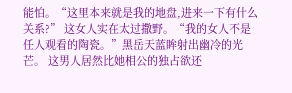能怕。“这里本来就是我的地盘,进来一下有什么关系?” 这女人实在太过撒野。“我的女人不是任人观看的陶瓷。”黑岳天蓝眸射出幽冷的光芒。 这男人居然比她相公的独占欲还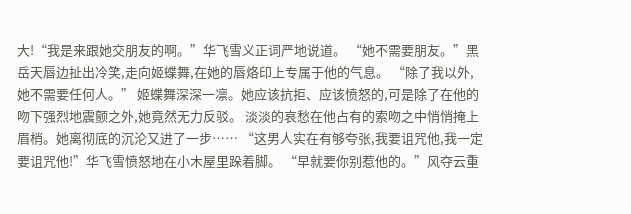大!“我是来跟她交朋友的啊。”华飞雪义正词严地说道。 “她不需要朋友。”黑岳天唇边扯出冷笑,走向姬蝶舞,在她的唇烙印上专属于他的气息。 “除了我以外,她不需要任何人。” 姬蝶舞深深一凛。她应该抗拒、应该愤怒的,可是除了在他的吻下强烈地震颤之外,她竟然无力反驳。 淡淡的哀愁在他占有的索吻之中悄悄掩上眉梢。她离彻底的沉沦又进了一步…… “这男人实在有够夸张,我要诅咒他,我一定要诅咒他!”华飞雪愤怒地在小木屋里跺着脚。 “早就要你别惹他的。”风夺云重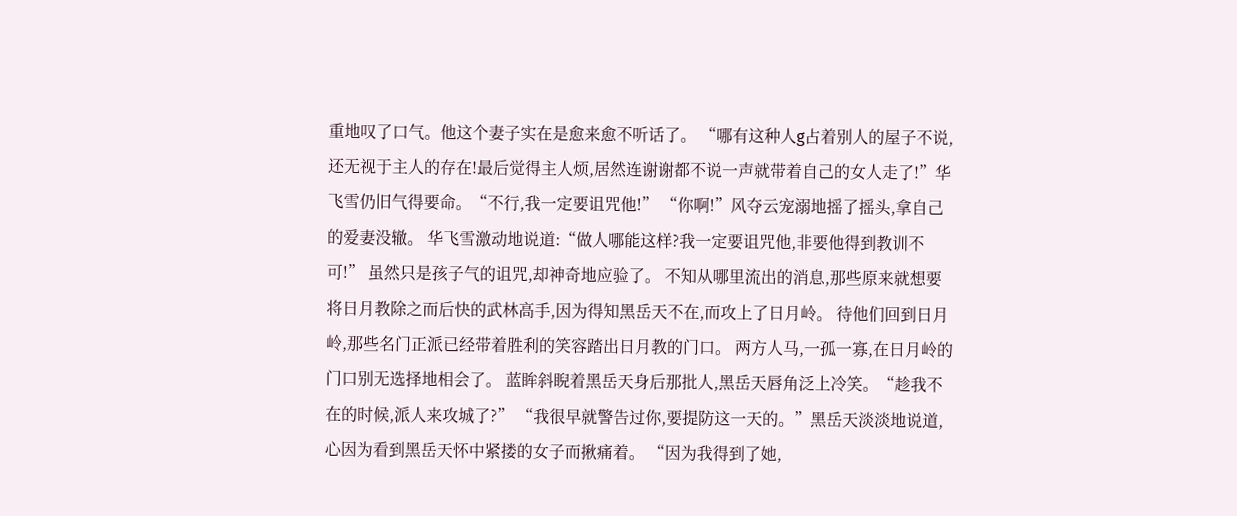重地叹了口气。他这个妻子实在是愈来愈不听话了。 “哪有这种人g占着别人的屋子不说,还无视于主人的存在!最后觉得主人烦,居然连谢谢都不说一声就带着自己的女人走了!”华飞雪仍旧气得要命。“不行,我一定要诅咒他!” “你啊!”风夺云宠溺地摇了摇头,拿自己的爱妻没辙。 华飞雪激动地说道:“做人哪能这样?我一定要诅咒他,非要他得到教训不可!” 虽然只是孩子气的诅咒,却神奇地应验了。 不知从哪里流出的消息,那些原来就想要将日月教除之而后快的武林高手,因为得知黑岳天不在,而攻上了日月岭。 待他们回到日月岭,那些名门正派已经带着胜利的笑容踏出日月教的门口。 两方人马,一孤一寡,在日月岭的门口别无选择地相会了。 蓝眸斜睨着黑岳天身后那批人,黑岳天唇角泛上冷笑。“趁我不在的时候,派人来攻城了?” “我很早就警告过你,要提防这一天的。”黑岳天淡淡地说道,心因为看到黑岳天怀中紧搂的女子而揪痛着。 “因为我得到了她,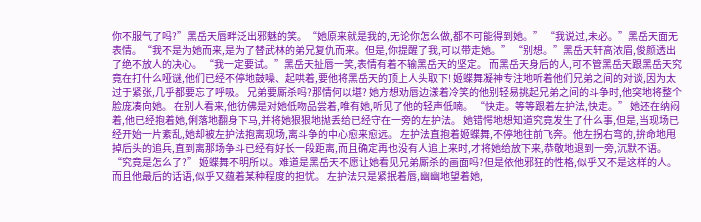你不服气了吗?”黑岳天唇畔泛出邪魅的笑。“她原来就是我的,无论你怎么做,都不可能得到她。” “我说过,未必。”黑岳天面无表情。“我不是为她而来,是为了替武林的弟兄复仇而来。但是,你提醒了我,可以带走她。” “别想。”黑岳天轩高浓眉,俊颜透出了绝不放人的决心。 “我一定要试。”黑岳天扯唇一笑,表情有着不输黑岳天的坚定。 而黑岳天身后的人,可不管黑岳天跟黑岳天究竟在打什么哑谜,他们已经不停地鼓噪、起哄着,要他将黑岳天的顶上人头取下! 姬蝶舞凝神专注地听着他们兄弟之间的对谈,因为太过于紧张,几乎都要忘了呼吸。 兄弟要厮杀吗?那情何以堪? 她方想劝唇边漾着冷笑的他别轻易挑起兄弟之间的斗争时,他突地将整个脸庞凑向她。 在别人看来,他彷佛是对她低吻品尝着,唯有她,听见了他的轻声低喃。 “快走。等等跟着左护法,快走。” 她还在纳闷着,他已经抱着她,俐落地翻身下马,并将她狠狠地抛丢给已经守在一旁的左护法。 她错愕地想知道究竟发生了什么事,但是,当现场已经开始一片紊乱,她却被左护法抱离现场,离斗争的中心愈来愈远。 左护法直抱着姬蝶舞,不停地往前飞奔。他左拐右弯的,拚命地甩掉后头的追兵,直到离那场争斗已经有好长一段距离,而且确定再也没有人追上来时,才将她给放下来,恭敬地退到一旁,沉默不语。 “究竟是怎么了?” 姬蝶舞不明所以。难道是黑岳天不愿让她看见兄弟厮杀的画面吗?但是依他邪狂的性格,似乎又不是这样的人。而且他最后的话语,似乎又蕴着某种程度的担忧。 左护法只是紧抿着唇,幽幽地望着她,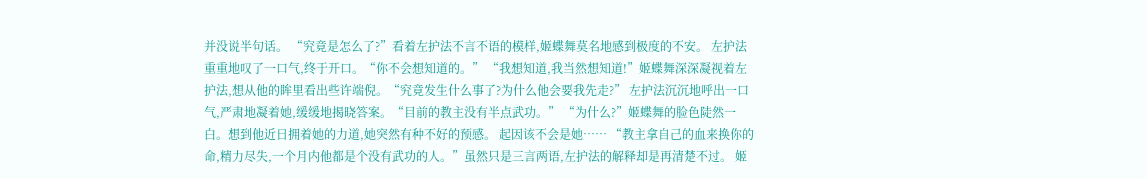并没说半句话。 “究竟是怎么了?”看着左护法不言不语的模样,姬蝶舞莫名地感到极度的不安。 左护法重重地叹了一口气,终于开口。“你不会想知道的。” “我想知道,我当然想知道!”姬蝶舞深深凝视着左护法,想从他的眸里看出些许端倪。“究竟发生什么事了?为什么他会要我先走?” 左护法沉沉地呼出一口气,严肃地凝着她,缓缓地揭晓答案。“目前的教主没有半点武功。” “为什么?”姬蝶舞的脸色陡然一白。想到他近日拥着她的力道,她突然有种不好的预感。 起因该不会是她…… “教主拿自己的血来换你的命,精力尽失,一个月内他都是个没有武功的人。”虽然只是三言两语,左护法的解释却是再清楚不过。 姬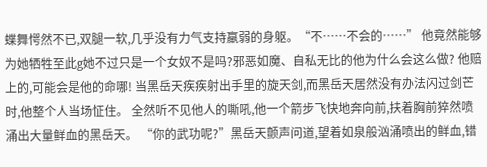蝶舞愕然不已,双腿一软,几乎没有力气支持羸弱的身躯。“不……不会的……” 他竟然能够为她牺牲至此g她不过只是一个女奴不是吗?邪恶如魔、自私无比的他为什么会这么做? 他赔上的,可能会是他的命哪! 当黑岳天疾疾射出手里的旋天剑,而黑岳天居然没有办法闪过剑芒时,他整个人当场怔住。 全然听不见他人的嘶吼,他一个箭步飞快地奔向前,扶着胸前猝然喷涌出大量鲜血的黑岳天。 “你的武功呢?”黑岳天颤声问道,望着如泉般汹涌喷出的鲜血,错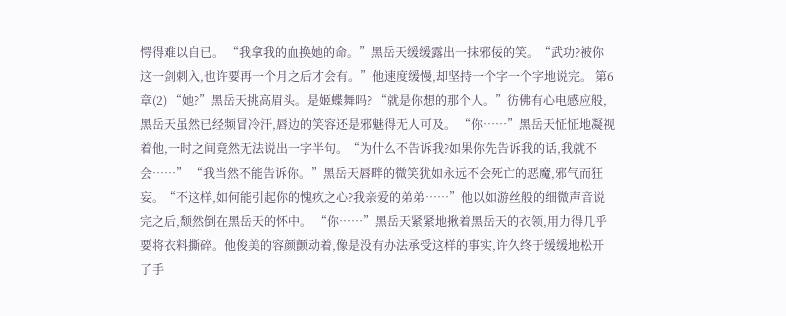愕得难以自已。 “我拿我的血换她的命。”黑岳天缓缓露出一抹邪佞的笑。“武功?被你这一剑刺入,也许要再一个月之后才会有。”他速度缓慢,却坚持一个字一个字地说完。 第6章(2) “她?”黑岳天挑高眉头。是姬蝶舞吗? “就是你想的那个人。”彷佛有心电感应般,黑岳天虽然已经频冒冷汗,唇边的笑容还是邪魅得无人可及。 “你……”黑岳天怔怔地凝视着他,一时之间竟然无法说出一字半句。“为什么不告诉我?如果你先告诉我的话,我就不会……” “我当然不能告诉你。”黑岳天唇畔的微笑犹如永远不会死亡的恶魔,邪气而狂妄。“不这样,如何能引起你的愧疚之心?我亲爱的弟弟……”他以如游丝般的细微声音说完之后,颓然倒在黑岳天的怀中。 “你……”黑岳天紧紧地揪着黑岳天的衣领,用力得几乎要将衣料撕碎。他俊美的容颜颤动着,像是没有办法承受这样的事实,许久终于缓缓地松开了手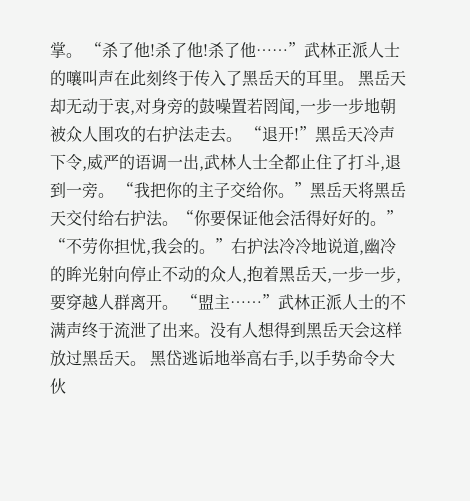掌。 “杀了他!杀了他!杀了他……”武林正派人士的嚷叫声在此刻终于传入了黑岳天的耳里。 黑岳天却无动于衷,对身旁的鼓噪置若罔闻,一步一步地朝被众人围攻的右护法走去。 “退开!”黑岳天冷声下令,威严的语调一出,武林人士全都止住了打斗,退到一旁。 “我把你的主子交给你。”黑岳天将黑岳天交付给右护法。“你要保证他会活得好好的。” “不劳你担忧,我会的。”右护法冷冷地说道,幽冷的眸光射向停止不动的众人,抱着黑岳天,一步一步,要穿越人群离开。 “盟主……”武林正派人士的不满声终于流泄了出来。没有人想得到黑岳天会这样放过黑岳天。 黑岱逃诟地举高右手,以手势命令大伙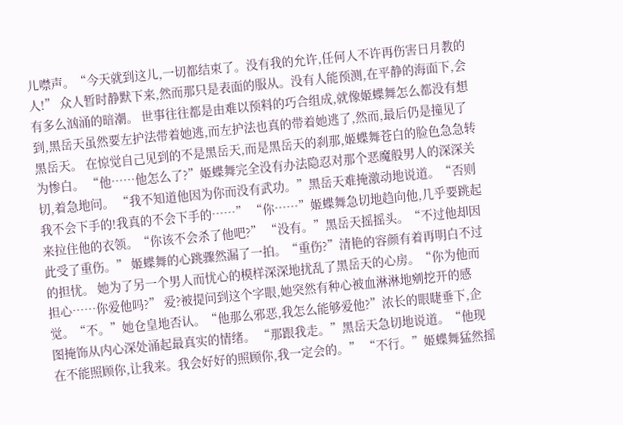儿噤声。“今天就到这儿,一切都结束了。没有我的允许,任何人不许再伤害日月教的人!” 众人暂时静默下来,然而那只是表面的服从。没有人能预测,在平静的海面下,会有多么汹涌的暗潮。 世事往往都是由难以预料的巧合组成,就像姬蝶舞怎么都没有想到,黑岳天虽然要左护法带着她逃,而左护法也真的带着她逃了,然而,最后仍是撞见了黑岳天。 在惊觉自己见到的不是黑岳天,而是黑岳天的刹那,姬蝶舞苍白的脸色急急转为惨白。 “他……他怎么了?”姬蝶舞完全没有办法隐忍对那个恶魔般男人的深深关切,着急地问。 “我不知道他因为你而没有武功。”黑岳天难掩激动地说道。“否则我不会下手的!我真的不会下手的……” “你……”姬蝶舞急切地趋向他,几乎要跳起来拉住他的衣领。“你该不会杀了他吧?” “没有。”黑岳天摇摇头。“不过他却因此受了重伤。” 姬蝶舞的心跳骤然漏了一拍。“重伤?”清艳的容颜有着再明白不过的担忧。 她为了另一个男人而忧心的模样深深地扰乱了黑岳天的心房。“你为他而担心……你爱他吗?” 爱?被提问到这个字眼,她突然有种心被血淋淋地剜挖开的感觉。“不。”她仓皇地否认。“他那么邪恶,我怎么能够爱他?”浓长的眼睫垂下,企图掩饰从内心深处涌起最真实的情绪。 “那跟我走。”黑岳天急切地说道。“他现在不能照顾你,让我来。我会好好的照顾你,我一定会的。” “不行。”姬蝶舞猛然摇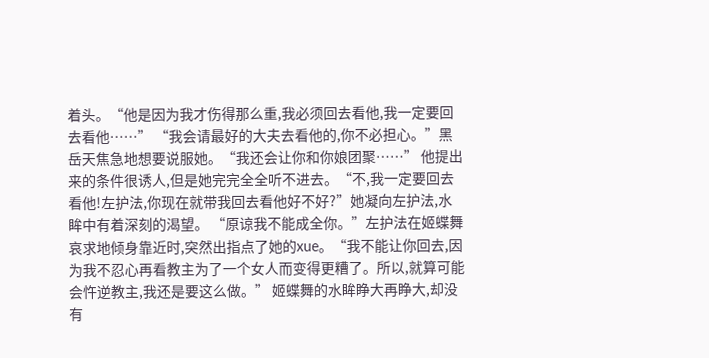着头。“他是因为我才伤得那么重,我必须回去看他,我一定要回去看他……” “我会请最好的大夫去看他的,你不必担心。”黑岳天焦急地想要说服她。“我还会让你和你娘团聚……” 他提出来的条件很诱人,但是她完完全全听不进去。“不,我一定要回去看他!左护法,你现在就带我回去看他好不好?”她凝向左护法,水眸中有着深刻的渴望。 “原谅我不能成全你。”左护法在姬蝶舞哀求地倾身靠近时,突然出指点了她的xue。“我不能让你回去,因为我不忍心再看教主为了一个女人而变得更糟了。所以,就算可能会忤逆教主,我还是要这么做。” 姬蝶舞的水眸睁大再睁大,却没有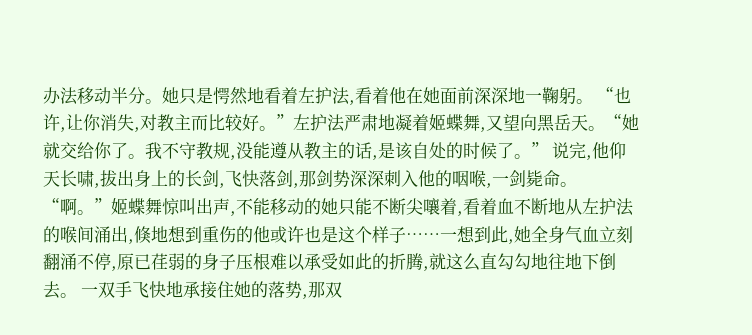办法移动半分。她只是愕然地看着左护法,看着他在她面前深深地一鞠躬。 “也许,让你消失,对教主而比较好。”左护法严肃地凝着姬蝶舞,又望向黑岳天。“她就交给你了。我不守教规,没能遵从教主的话,是该自处的时候了。” 说完,他仰天长啸,拔出身上的长剑,飞快落剑,那剑势深深刺入他的咽喉,一剑毙命。 “啊。”姬蝶舞惊叫出声,不能移动的她只能不断尖嚷着,看着血不断地从左护法的喉间涌出,倏地想到重伤的他或许也是这个样子……一想到此,她全身气血立刻翻涌不停,原已荏弱的身子压根难以承受如此的折腾,就这么直勾勾地往地下倒去。 一双手飞快地承接住她的落势,那双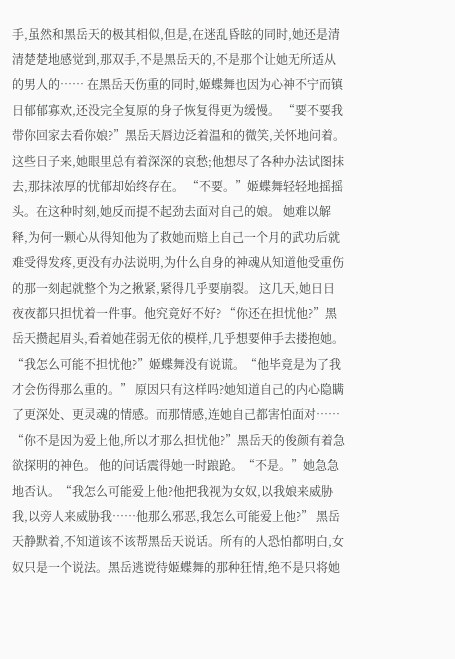手,虽然和黑岳天的极其相似,但是,在迷乱昏眩的同时,她还是清清楚楚地感觉到,那双手,不是黑岳天的,不是那个让她无所适从的男人的…… 在黑岳天伤重的同时,姬蝶舞也因为心神不宁而镇日郁郁寡欢,还没完全复原的身子恢复得更为缓慢。 “要不要我带你回家去看你娘?”黑岳天唇边泛着温和的微笑,关怀地问着。 这些日子来,她眼里总有着深深的哀愁;他想尽了各种办法试图抹去,那抹浓厚的忧郁却始终存在。 “不要。”姬蝶舞轻轻地摇摇头。在这种时刻,她反而提不起劲去面对自己的娘。 她难以解释,为何一颗心从得知他为了救她而赔上自己一个月的武功后就难受得发疼,更没有办法说明,为什么自身的神魂从知道他受重伤的那一刻起就整个为之揪紧,紧得几乎要崩裂。 这几天,她日日夜夜都只担忧着一件事。他究竟好不好? “你还在担忧他?”黑岳天攒起眉头,看着她荏弱无依的模样,几乎想要伸手去搂抱她。 “我怎么可能不担忧他?”姬蝶舞没有说谎。“他毕竟是为了我才会伤得那么重的。” 原因只有这样吗?她知道自己的内心隐瞒了更深处、更灵魂的情感。而那情感,连她自己都害怕面对…… “你不是因为爱上他,所以才那么担忧他?”黑岳天的俊颜有着急欲探明的神色。 他的问话震得她一时踉跄。“不是。”她急急地否认。“我怎么可能爱上他?他把我视为女奴,以我娘来威胁我,以旁人来威胁我……他那么邪恶,我怎么可能爱上他?” 黑岳天静默着,不知道该不该帮黑岳天说话。所有的人恐怕都明白,女奴只是一个说法。黑岳逃谠待姬蝶舞的那种狂情,绝不是只将她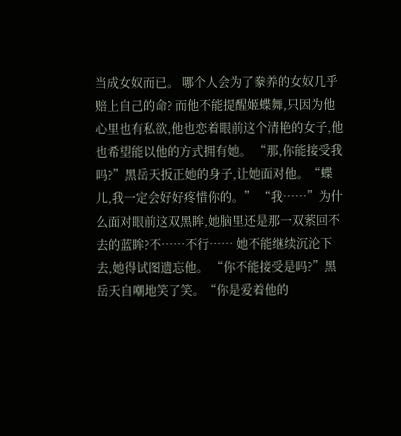当成女奴而已。 哪个人会为了豢养的女奴几乎赔上自己的命? 而他不能提醒姬蝶舞,只因为他心里也有私欲,他也恋着眼前这个清艳的女子,他也希望能以他的方式拥有她。 “那,你能接受我吗?”黑岳天扳正她的身子,让她面对他。“蝶儿,我一定会好好疼惜你的。” “我……”为什么面对眼前这双黑眸,她脑里还是那一双萦回不去的蓝眸?不……不行…… 她不能继续沉沦下去,她得试图遗忘他。 “你不能接受是吗?”黑岳天自嘲地笑了笑。“你是爱着他的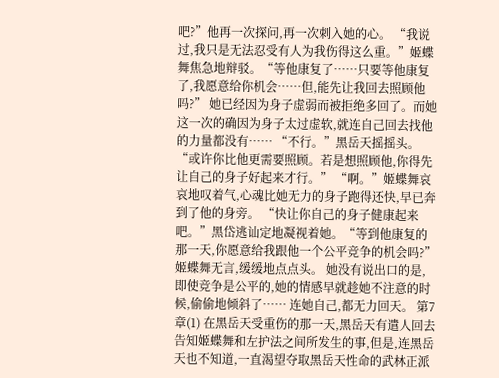吧?”他再一次探问,再一次刺入她的心。 “我说过,我只是无法忍受有人为我伤得这么重。”姬蝶舞焦急地辩驳。“等他康复了……只要等他康复了,我愿意给你机会……但,能先让我回去照顾他吗?” 她已经因为身子虚弱而被拒绝多回了。而她这一次的确因为身子太过虚软,就连自己回去找他的力量都没有…… “不行。”黑岳天摇摇头。“或许你比他更需要照顾。若是想照顾他,你得先让自己的身子好起来才行。” “啊。”姬蝶舞哀哀地叹着气,心魂比她无力的身子跑得还快,早已奔到了他的身旁。 “快让你自己的身子健康起来吧。”黑岱逃讪定地凝视着她。“等到他康复的那一天,你愿意给我跟他一个公平竞争的机会吗?” 姬蝶舞无言,缓缓地点点头。 她没有说出口的是,即使竞争是公平的,她的情感早就趁她不注意的时候,偷偷地倾斜了…… 连她自己,都无力回天。 第7章(1) 在黑岳天受重伤的那一天,黑岳天有遣人回去告知姬蝶舞和左护法之间所发生的事,但是,连黑岳天也不知道,一直渴望夺取黑岳天性命的武林正派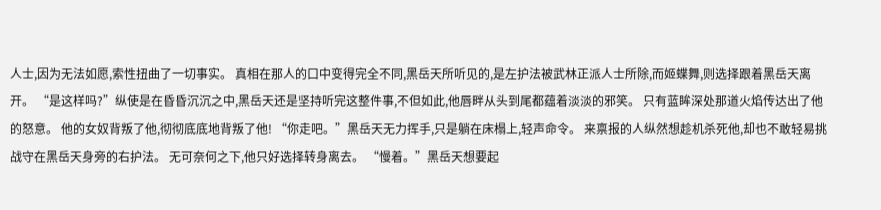人士,因为无法如愿,索性扭曲了一切事实。 真相在那人的口中变得完全不同,黑岳天所听见的,是左护法被武林正派人士所除,而姬蝶舞,则选择跟着黑岳天离开。 “是这样吗?”纵使是在昏昏沉沉之中,黑岳天还是坚持听完这整件事,不但如此,他唇畔从头到尾都蕴着淡淡的邪笑。 只有蓝眸深处那道火焰传达出了他的怒意。 他的女奴背叛了他,彻彻底底地背叛了他! “你走吧。”黑岳天无力挥手,只是躺在床榻上,轻声命令。 来禀报的人纵然想趁机杀死他,却也不敢轻易挑战守在黑岳天身旁的右护法。 无可奈何之下,他只好选择转身离去。 “慢着。”黑岳天想要起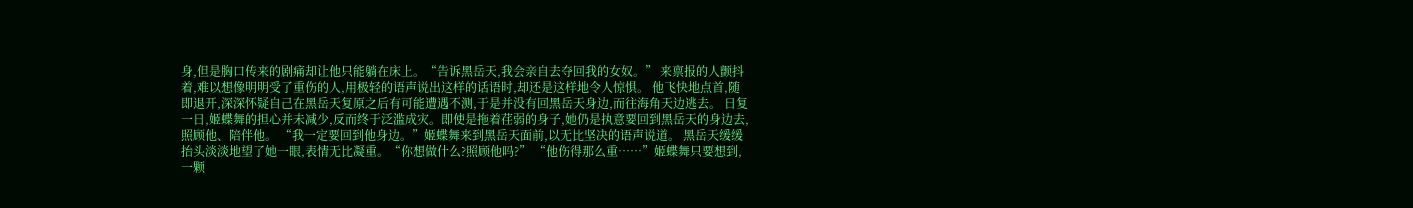身,但是胸口传来的剧痛却让他只能躺在床上。“告诉黑岳天,我会亲自去夺回我的女奴。” 来禀报的人颤抖着,难以想像明明受了重伤的人,用极轻的语声说出这样的话语时,却还是这样地令人惊惧。 他飞快地点首,随即退开,深深怀疑自己在黑岳天复原之后有可能遭遇不测,于是并没有回黑岳天身边,而往海角天边逃去。 日复一日,姬蝶舞的担心并未减少,反而终于泛滥成灾。即使是拖着荏弱的身子,她仍是执意要回到黑岳天的身边去,照顾他、陪伴他。 “我一定要回到他身边。”姬蝶舞来到黑岳天面前,以无比坚决的语声说道。 黑岳天缓缓抬头淡淡地望了她一眼,表情无比凝重。“你想做什么?照顾他吗?” “他伤得那么重……”姬蝶舞只要想到,一颗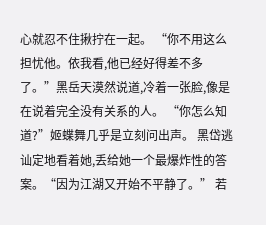心就忍不住揪拧在一起。 “你不用这么担忧他。依我看,他已经好得差不多了。”黑岳天漠然说道,冷着一张脸,像是在说着完全没有关系的人。 “你怎么知道?”姬蝶舞几乎是立刻问出声。 黑岱逃讪定地看着她,丢给她一个最爆炸性的答案。“因为江湖又开始不平静了。” 若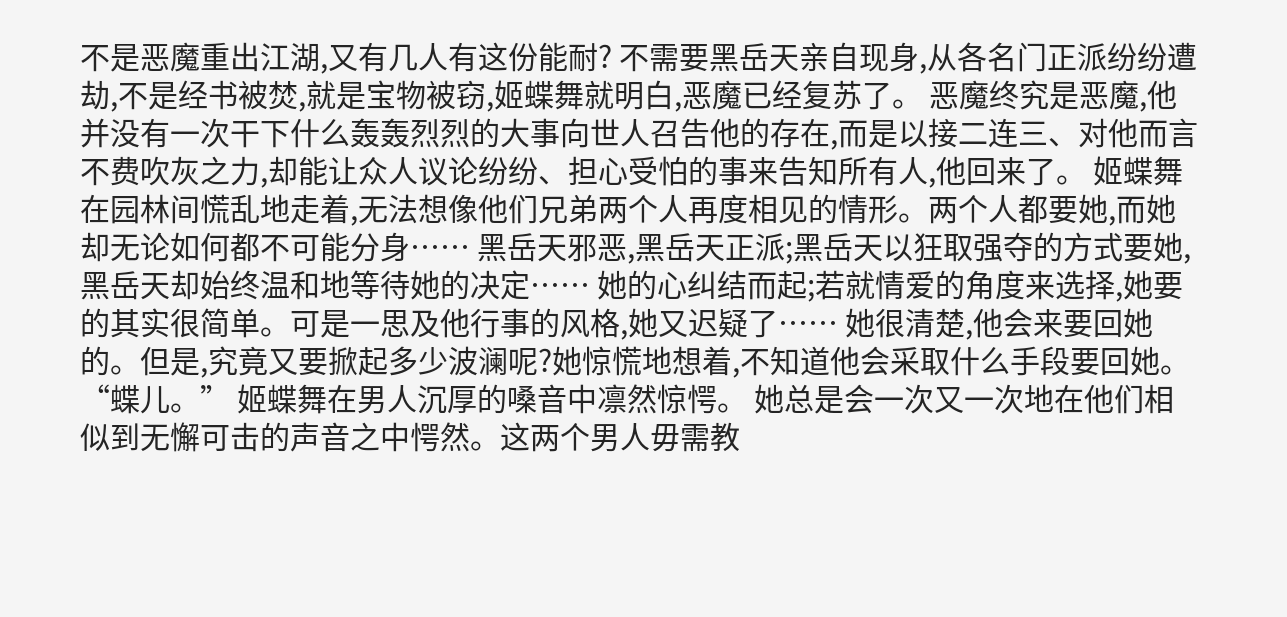不是恶魔重出江湖,又有几人有这份能耐? 不需要黑岳天亲自现身,从各名门正派纷纷遭劫,不是经书被焚,就是宝物被窃,姬蝶舞就明白,恶魔已经复苏了。 恶魔终究是恶魔,他并没有一次干下什么轰轰烈烈的大事向世人召告他的存在,而是以接二连三、对他而言不费吹灰之力,却能让众人议论纷纷、担心受怕的事来告知所有人,他回来了。 姬蝶舞在园林间慌乱地走着,无法想像他们兄弟两个人再度相见的情形。两个人都要她,而她却无论如何都不可能分身…… 黑岳天邪恶,黑岳天正派;黑岳天以狂取强夺的方式要她,黑岳天却始终温和地等待她的决定…… 她的心纠结而起;若就情爱的角度来选择,她要的其实很简单。可是一思及他行事的风格,她又迟疑了…… 她很清楚,他会来要回她的。但是,究竟又要掀起多少波澜呢?她惊慌地想着,不知道他会采取什么手段要回她。 “蝶儿。” 姬蝶舞在男人沉厚的嗓音中凛然惊愕。 她总是会一次又一次地在他们相似到无懈可击的声音之中愕然。这两个男人毋需教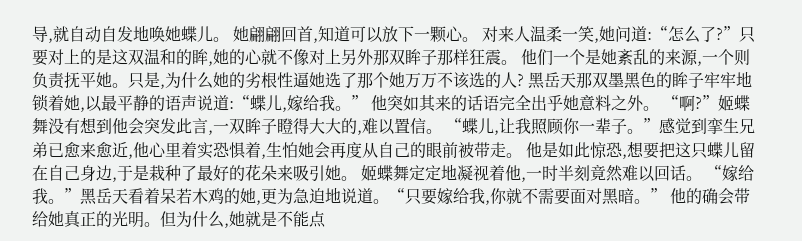导,就自动自发地唤她蝶儿。 她翩翩回首,知道可以放下一颗心。 对来人温柔一笑,她问道:“怎么了?”只要对上的是这双温和的眸,她的心就不像对上另外那双眸子那样狂震。 他们一个是她紊乱的来源,一个则负责抚平她。只是,为什么她的劣根性逼她选了那个她万万不该选的人? 黑岳天那双墨黑色的眸子牢牢地锁着她,以最平静的语声说道:“蝶儿,嫁给我。” 他突如其来的话语完全出乎她意料之外。 “啊?”姬蝶舞没有想到他会突发此言,一双眸子瞪得大大的,难以置信。 “蝶儿,让我照顾你一辈子。”感觉到挛生兄弟已愈来愈近,他心里着实恐惧着,生怕她会再度从自己的眼前被带走。 他是如此惊恐,想要把这只蝶儿留在自己身边,于是栽种了最好的花朵来吸引她。 姬蝶舞定定地凝视着他,一时半刻竟然难以回话。 “嫁给我。”黑岳天看着呆若木鸡的她,更为急迫地说道。“只要嫁给我,你就不需要面对黑暗。” 他的确会带给她真正的光明。但为什么,她就是不能点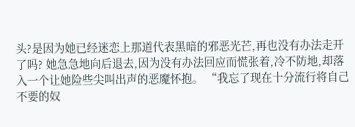头?是因为她已经迷恋上那道代表黑暗的邪恶光芒,再也没有办法走开了吗? 她急急地向后退去,因为没有办法回应而慌张着,冷不防地,却落入一个让她险些尖叫出声的恶魔怀抱。 “我忘了现在十分流行将自己不要的奴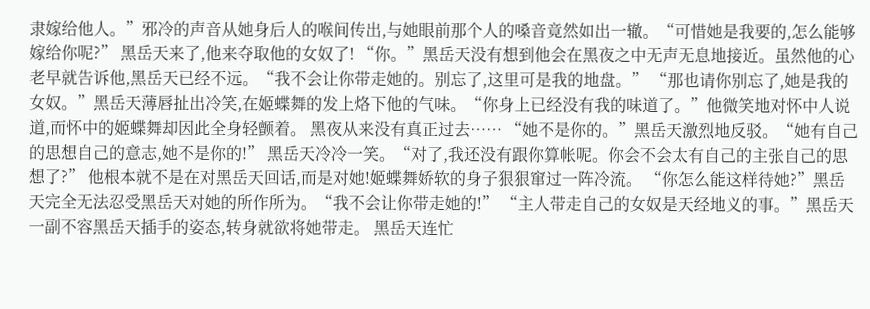隶嫁给他人。”邪冷的声音从她身后人的喉间传出,与她眼前那个人的嗓音竟然如出一辙。“可惜她是我要的,怎么能够嫁给你呢?” 黑岳天来了,他来夺取他的女奴了! “你。”黑岳天没有想到他会在黑夜之中无声无息地接近。虽然他的心老早就告诉他,黑岳天已经不远。“我不会让你带走她的。别忘了,这里可是我的地盘。” “那也请你别忘了,她是我的女奴。”黑岳天薄唇扯出冷笑,在姬蝶舞的发上烙下他的气味。“你身上已经没有我的味道了。”他微笑地对怀中人说道,而怀中的姬蝶舞却因此全身轻颤着。 黑夜从来没有真正过去…… “她不是你的。”黑岳天激烈地反驳。“她有自己的思想自己的意志,她不是你的!” 黑岳天冷冷一笑。“对了,我还没有跟你算帐呢。你会不会太有自己的主张自己的思想了?” 他根本就不是在对黑岳天回话,而是对她!姬蝶舞娇软的身子狠狠窜过一阵冷流。 “你怎么能这样待她?”黑岳天完全无法忍受黑岳天对她的所作所为。“我不会让你带走她的!” “主人带走自己的女奴是天经地义的事。”黑岳天一副不容黑岳天插手的姿态,转身就欲将她带走。 黑岳天连忙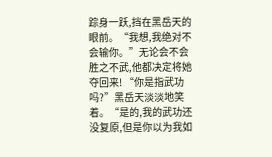踪身一跃,挡在黑岳天的眼前。“我想,我绝对不会输你。”无论会不会胜之不武,他都决定将她夺回来! “你是指武功吗?”黑岳天淡淡地笑着。“是的,我的武功还没复原,但是你以为我如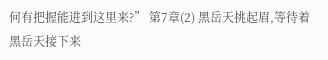何有把握能进到这里来?” 第7章(2) 黑岳天挑起眉,等待着黑岳天接下来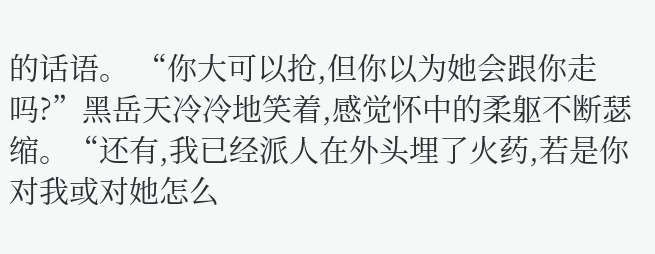的话语。 “你大可以抢,但你以为她会跟你走吗?”黑岳天冷冷地笑着,感觉怀中的柔躯不断瑟缩。“还有,我已经派人在外头埋了火药,若是你对我或对她怎么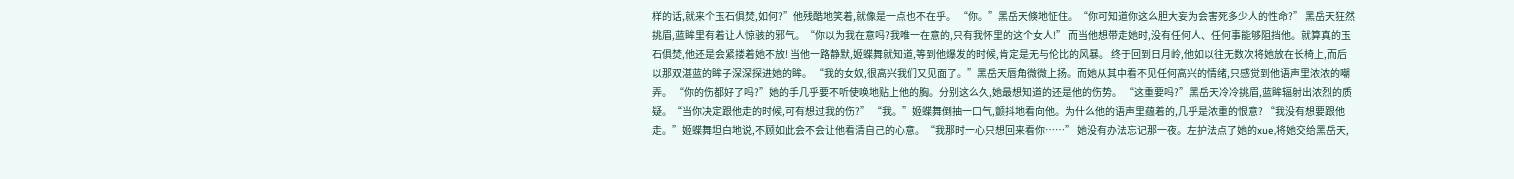样的话,就来个玉石俱焚,如何?”他残酷地笑着,就像是一点也不在乎。 “你。”黑岳天倏地怔住。“你可知道你这么胆大妄为会害死多少人的性命?” 黑岳天狂然挑眉,蓝眸里有着让人惊骇的邪气。“你以为我在意吗?我唯一在意的,只有我怀里的这个女人!” 而当他想带走她时,没有任何人、任何事能够阻挡他。就算真的玉石俱焚,他还是会紧搂着她不放! 当他一路静默,姬蝶舞就知道,等到他爆发的时候,肯定是无与伦比的风暴。 终于回到日月岭,他如以往无数次将她放在长椅上,而后以那双湛蓝的眸子深深探进她的眸。 “我的女奴,很高兴我们又见面了。”黑岳天唇角微微上扬。而她从其中看不见任何高兴的情绪,只感觉到他语声里浓浓的嘲弄。 “你的伤都好了吗?”她的手几乎要不听使唤地贴上他的胸。分别这么久,她最想知道的还是他的伤势。 “这重要吗?”黑岳天冷冷挑眉,蓝眸辐射出浓烈的质疑。“当你决定跟他走的时候,可有想过我的伤?” “我。”姬蝶舞倒抽一口气,颤抖地看向他。为什么他的语声里蕴着的,几乎是浓重的恨意? “我没有想要跟他走。”姬蝶舞坦白地说,不顾如此会不会让他看清自己的心意。“我那时一心只想回来看你……” 她没有办法忘记那一夜。左护法点了她的xue,将她交给黑岳天,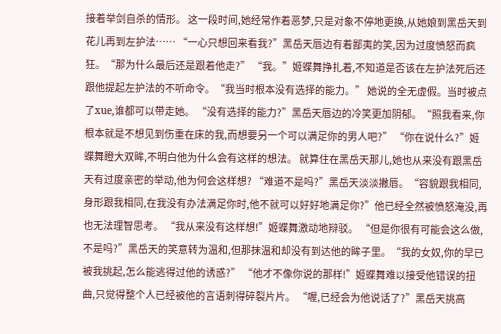接着举剑自杀的情形。 这一段时间,她经常作着恶梦,只是对象不停地更换,从她娘到黑岳天到花儿再到左护法…… “一心只想回来看我?”黑岳天唇边有着鄙夷的笑,因为过度愤怒而疯狂。“那为什么最后还是跟着他走?” “我。”姬蝶舞挣扎着,不知道是否该在左护法死后还跟他提起左护法的不听命令。“我当时根本没有选择的能力。” 她说的全无虚假。当时被点了xue,谁都可以带走她。 “没有选择的能力?”黑岳天唇边的冷笑更加阴郁。“照我看来,你根本就是不想见到伤重在床的我,而想要另一个可以满足你的男人吧?” “你在说什么?”姬蝶舞瞪大双眸,不明白他为什么会有这样的想法。 就算住在黑岳天那儿,她也从来没有跟黑岳天有过度亲密的举动,他为何会这样想? “难道不是吗?”黑岳天淡淡撇唇。“容貌跟我相同,身形跟我相同,在我没有办法满足你时,他不就可以好好地满足你?”他已经全然被愤怒淹没,再也无法理智思考。 “我从来没有这样想!”姬蝶舞激动地辩驳。 “但是你很有可能会这么做,不是吗?”黑岳天的笑意转为温和,但那抹温和却没有到达他的眸子里。“我的女奴,你的早已被我挑起,怎么能逃得过他的诱惑?” “他才不像你说的那样!”姬蝶舞难以接受他错误的扭曲,只觉得整个人已经被他的言语刺得碎裂片片。 “喔,已经会为他说话了?”黑岳天挑高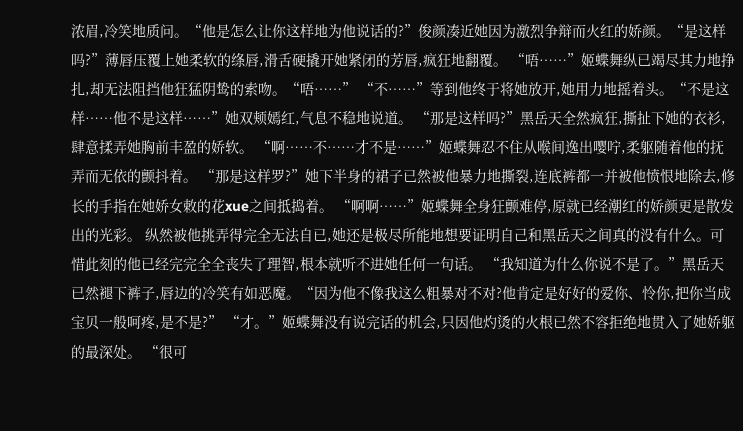浓眉,冷笑地质问。“他是怎么让你这样地为他说话的?”俊颜凑近她因为激烈争辩而火红的娇颜。“是这样吗?”薄唇压覆上她柔软的绦唇,滑舌硬撬开她紧闭的芳唇,疯狂地翻覆。 “唔……”姬蝶舞纵已竭尽其力地挣扎,却无法阻挡他狂猛阴鸷的索吻。“唔……” “不……”等到他终于将她放开,她用力地摇着头。“不是这样……他不是这样……”她双颊嫣红,气息不稳地说道。 “那是这样吗?”黑岳天全然疯狂,撕扯下她的衣衫,肆意揉弄她胸前丰盈的娇软。 “啊……不……才不是……”姬蝶舞忍不住从喉间逸出嘤咛,柔躯随着他的抚弄而无依的颤抖着。 “那是这样罗?”她下半身的裙子已然被他暴力地撕裂,连底裤都一并被他愤恨地除去,修长的手指在她娇女敕的花xue之间抵捣着。 “啊啊……”姬蝶舞全身狂颤难停,原就已经潮红的娇颜更是散发出的光彩。 纵然被他挑弄得完全无法自已,她还是极尽所能地想要证明自己和黑岳天之间真的没有什么。可惜此刻的他已经完完全全丧失了理智,根本就听不进她任何一句话。 “我知道为什么你说不是了。”黑岳天已然褪下裤子,唇边的冷笑有如恶魔。“因为他不像我这么粗暴对不对?他肯定是好好的爱你、怜你,把你当成宝贝一般呵疼,是不是?” “才。”姬蝶舞没有说完话的机会,只因他灼烫的火根已然不容拒绝地贯入了她娇躯的最深处。 “很可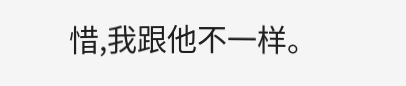惜,我跟他不一样。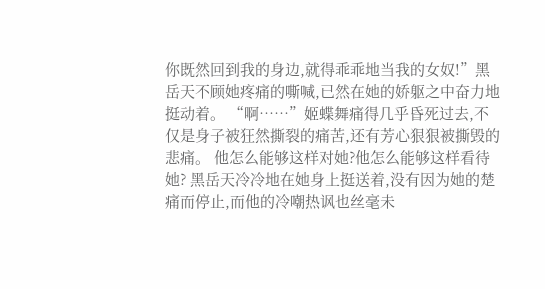你既然回到我的身边,就得乖乖地当我的女奴!”黑岳天不顾她疼痛的嘶喊,已然在她的娇躯之中奋力地挺动着。 “啊……”姬蝶舞痛得几乎昏死过去,不仅是身子被狂然撕裂的痛苦,还有芳心狠狠被撕毁的悲痛。 他怎么能够这样对她?他怎么能够这样看待她? 黑岳天冷冷地在她身上挺送着,没有因为她的楚痛而停止,而他的冷嘲热讽也丝毫未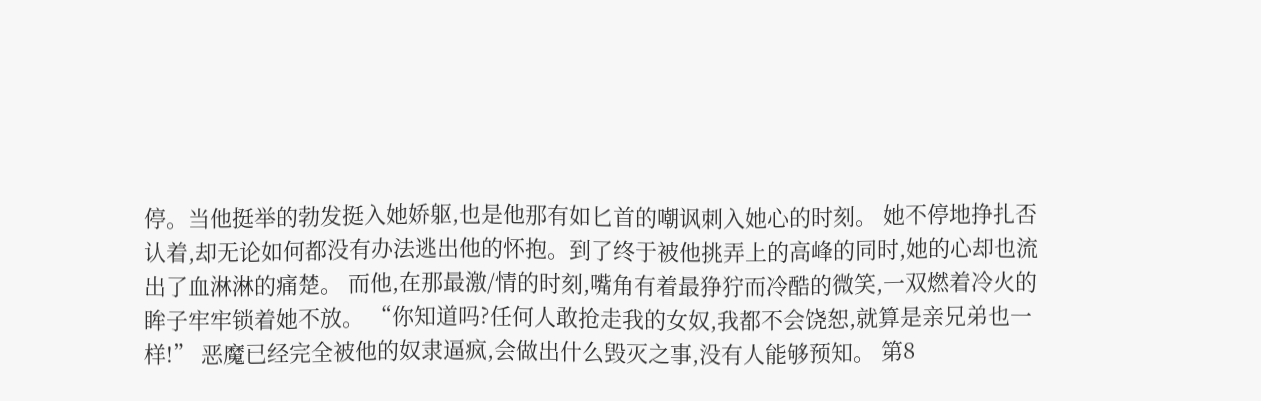停。当他挺举的勃发挺入她娇躯,也是他那有如匕首的嘲讽刺入她心的时刻。 她不停地挣扎否认着,却无论如何都没有办法逃出他的怀抱。到了终于被他挑弄上的高峰的同时,她的心却也流出了血淋淋的痛楚。 而他,在那最激/情的时刻,嘴角有着最狰狞而冷酷的微笑,一双燃着冷火的眸子牢牢锁着她不放。 “你知道吗?任何人敢抢走我的女奴,我都不会饶恕,就算是亲兄弟也一样!” 恶魔已经完全被他的奴隶逼疯,会做出什么毁灭之事,没有人能够预知。 第8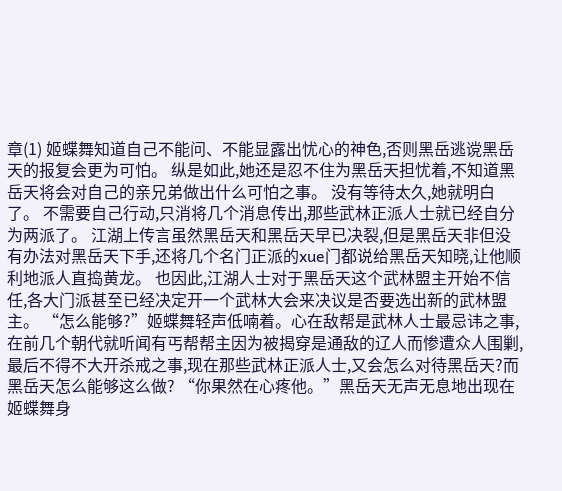章(1) 姬蝶舞知道自己不能问、不能显露出忧心的神色,否则黑岳逃谠黑岳天的报复会更为可怕。 纵是如此,她还是忍不住为黑岳天担忧着,不知道黑岳天将会对自己的亲兄弟做出什么可怕之事。 没有等待太久,她就明白了。 不需要自己行动,只消将几个消息传出,那些武林正派人士就已经自分为两派了。 江湖上传言虽然黑岳天和黑岳天早已决裂,但是黑岳天非但没有办法对黑岳天下手,还将几个名门正派的xue门都说给黑岳天知晓,让他顺利地派人直捣黄龙。 也因此,江湖人士对于黑岳天这个武林盟主开始不信任,各大门派甚至已经决定开一个武林大会来决议是否要选出新的武林盟主。 “怎么能够?”姬蝶舞轻声低喃着。心在敌帮是武林人士最忌讳之事,在前几个朝代就听闻有丐帮帮主因为被揭穿是通敌的辽人而惨遭众人围剿,最后不得不大开杀戒之事,现在那些武林正派人士,又会怎么对待黑岳天?而黑岳天怎么能够这么做? “你果然在心疼他。”黑岳天无声无息地出现在姬蝶舞身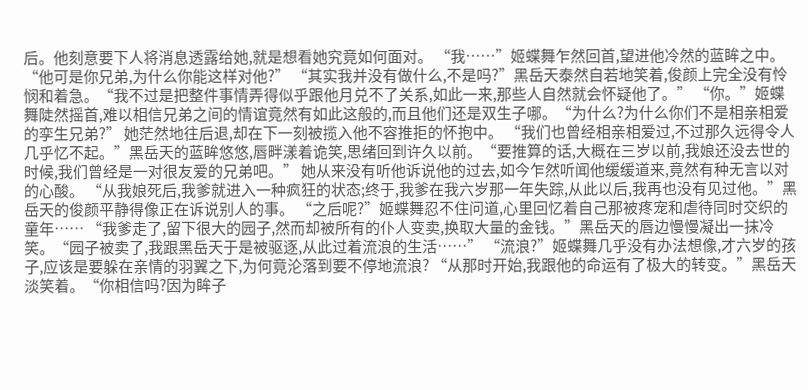后。他刻意要下人将消息透露给她,就是想看她究竟如何面对。 “我……”姬蝶舞乍然回首,望进他冷然的蓝眸之中。“他可是你兄弟,为什么你能这样对他?” “其实我并没有做什么,不是吗?”黑岳天泰然自若地笑着,俊颜上完全没有怜悯和着急。“我不过是把整件事情弄得似乎跟他月兑不了关系,如此一来,那些人自然就会怀疑他了。” “你。”姬蝶舞陡然摇首,难以相信兄弟之间的情谊竟然有如此这般的,而且他们还是双生子哪。“为什么?为什么你们不是相亲相爱的孪生兄弟?” 她茫然地往后退,却在下一刻被揽入他不容推拒的怀抱中。 “我们也曾经相亲相爱过,不过那久远得令人几乎忆不起。”黑岳天的蓝眸悠悠,唇畔漾着诡笑,思绪回到许久以前。“要推算的话,大概在三岁以前,我娘还没去世的时候,我们曾经是一对很友爱的兄弟吧。” 她从来没有听他诉说他的过去,如今乍然听闻他缓缓道来,竟然有种无言以对的心酸。 “从我娘死后,我爹就进入一种疯狂的状态;终于,我爹在我六岁那一年失踪,从此以后,我再也没有见过他。”黑岳天的俊颜平静得像正在诉说别人的事。 “之后呢?”姬蝶舞忍不住问道,心里回忆着自己那被疼宠和虐待同时交织的童年…… “我爹走了,留下很大的园子,然而却被所有的仆人变卖,换取大量的金钱。”黑岳天的唇边慢慢凝出一抹冷笑。“园子被卖了,我跟黑岳天于是被驱逐,从此过着流浪的生活……” “流浪?”姬蝶舞几乎没有办法想像,才六岁的孩子,应该是要躲在亲情的羽翼之下,为何竟沦落到要不停地流浪? “从那时开始,我跟他的命运有了极大的转变。”黑岳天淡笑着。“你相信吗?因为眸子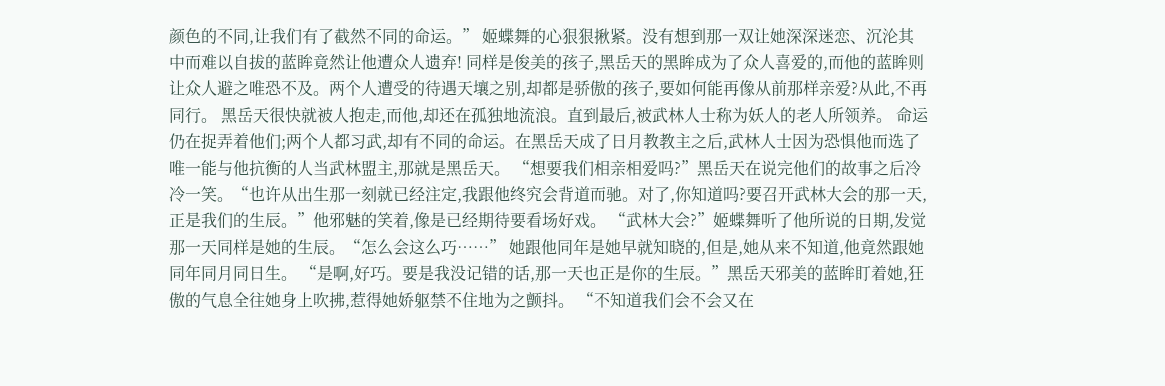颜色的不同,让我们有了截然不同的命运。” 姬蝶舞的心狠狠揪紧。没有想到那一双让她深深迷恋、沉沦其中而难以自拔的蓝眸竟然让他遭众人遗弃! 同样是俊美的孩子,黑岳天的黑眸成为了众人喜爱的,而他的蓝眸则让众人避之唯恐不及。两个人遭受的待遇天壤之别,却都是骄傲的孩子,要如何能再像从前那样亲爱?从此,不再同行。 黑岳天很快就被人抱走,而他,却还在孤独地流浪。直到最后,被武林人士称为妖人的老人所领养。 命运仍在捉弄着他们;两个人都习武,却有不同的命运。在黑岳天成了日月教教主之后,武林人士因为恐惧他而选了唯一能与他抗衡的人当武林盟主,那就是黑岳天。 “想要我们相亲相爱吗?”黑岳天在说完他们的故事之后冷冷一笑。“也许从出生那一刻就已经注定,我跟他终究会背道而驰。对了,你知道吗?要召开武林大会的那一天,正是我们的生辰。”他邪魅的笑着,像是已经期待要看场好戏。 “武林大会?”姬蝶舞听了他所说的日期,发觉那一天同样是她的生辰。“怎么会这么巧……” 她跟他同年是她早就知晓的,但是,她从来不知道,他竟然跟她同年同月同日生。 “是啊,好巧。要是我没记错的话,那一天也正是你的生辰。”黑岳天邪美的蓝眸盯着她,狂傲的气息全往她身上吹拂,惹得她娇躯禁不住地为之颤抖。 “不知道我们会不会又在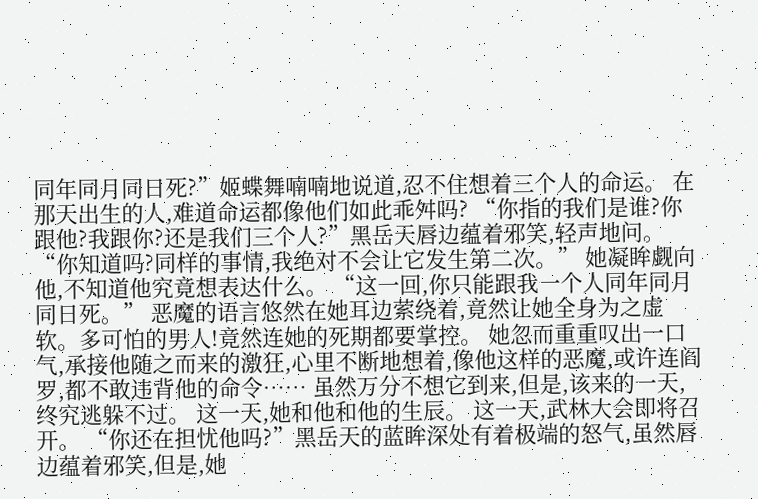同年同月同日死?”姬蝶舞喃喃地说道,忍不住想着三个人的命运。 在那天出生的人,难道命运都像他们如此乖舛吗? “你指的我们是谁?你跟他?我跟你?还是我们三个人?”黑岳天唇边蕴着邪笑,轻声地问。“你知道吗?同样的事情,我绝对不会让它发生第二次。” 她凝眸觑向他,不知道他究竟想表达什么。 “这一回,你只能跟我一个人同年同月同日死。” 恶魔的语言悠然在她耳边萦绕着,竟然让她全身为之虚软。多可怕的男人!竟然连她的死期都要掌控。 她忽而重重叹出一口气,承接他随之而来的激狂,心里不断地想着,像他这样的恶魔,或许连阎罗,都不敢违背他的命令…… 虽然万分不想它到来,但是,该来的一天,终究逃躲不过。 这一天,她和他和他的生辰。 这一天,武林大会即将召开。 “你还在担忧他吗?”黑岳天的蓝眸深处有着极端的怒气,虽然唇边蕴着邪笑,但是,她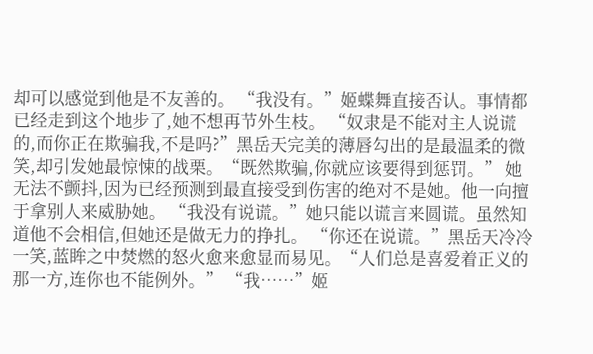却可以感觉到他是不友善的。 “我没有。”姬蝶舞直接否认。事情都已经走到这个地步了,她不想再节外生枝。 “奴隶是不能对主人说谎的,而你正在欺骗我,不是吗?”黑岳天完美的薄唇勾出的是最温柔的微笑,却引发她最惊悚的战栗。“既然欺骗,你就应该要得到惩罚。” 她无法不颤抖,因为已经预测到最直接受到伤害的绝对不是她。他一向擅于拿别人来威胁她。 “我没有说谎。”她只能以谎言来圆谎。虽然知道他不会相信,但她还是做无力的挣扎。 “你还在说谎。”黑岳天冷冷一笑,蓝眸之中焚燃的怒火愈来愈显而易见。“人们总是喜爱着正义的那一方,连你也不能例外。” “我……”姬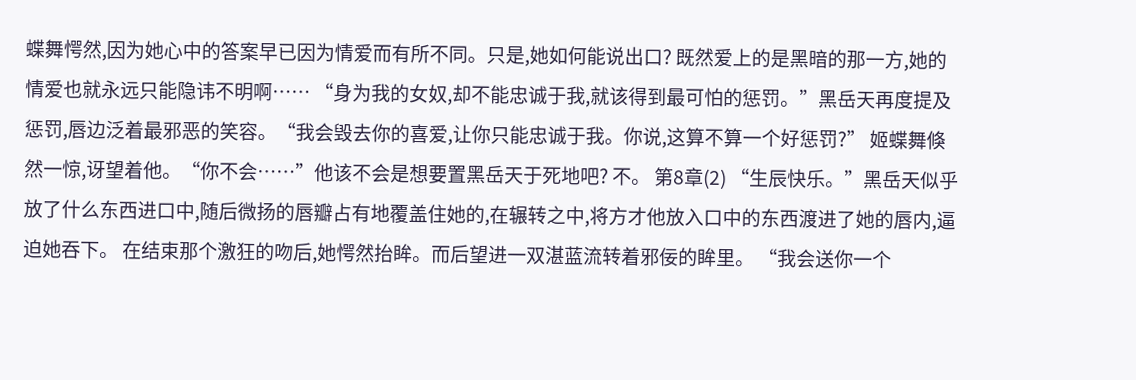蝶舞愕然,因为她心中的答案早已因为情爱而有所不同。只是,她如何能说出口? 既然爱上的是黑暗的那一方,她的情爱也就永远只能隐讳不明啊…… “身为我的女奴,却不能忠诚于我,就该得到最可怕的惩罚。”黑岳天再度提及惩罚,唇边泛着最邪恶的笑容。“我会毁去你的喜爱,让你只能忠诚于我。你说,这算不算一个好惩罚?” 姬蝶舞倏然一惊,讶望着他。“你不会……”他该不会是想要置黑岳天于死地吧? 不。 第8章(2) “生辰快乐。”黑岳天似乎放了什么东西进口中,随后微扬的唇瓣占有地覆盖住她的,在辗转之中,将方才他放入口中的东西渡进了她的唇内,逼迫她吞下。 在结束那个激狂的吻后,她愕然抬眸。而后望进一双湛蓝流转着邪佞的眸里。 “我会送你一个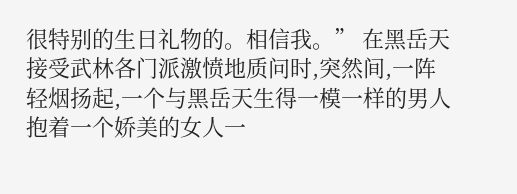很特别的生日礼物的。相信我。” 在黑岳天接受武林各门派激愤地质问时,突然间,一阵轻烟扬起,一个与黑岳天生得一模一样的男人抱着一个娇美的女人一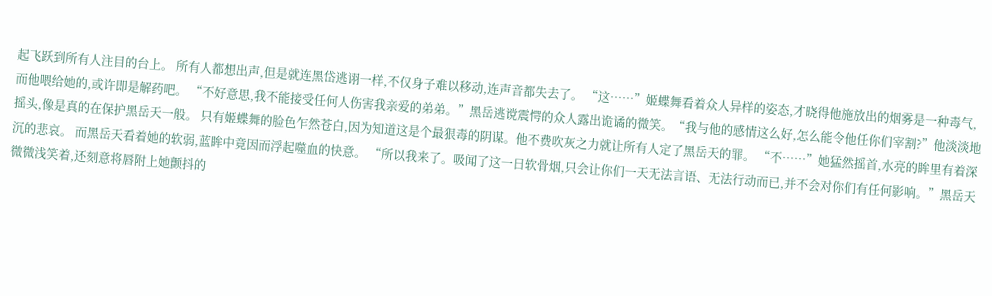起飞跃到所有人注目的台上。 所有人都想出声,但是就连黑岱逃诩一样,不仅身子难以移动,连声音都失去了。 “这……”姬蝶舞看着众人异样的姿态,才晓得他施放出的烟雾是一种毒气,而他喂给她的,或许即是解药吧。 “不好意思,我不能接受任何人伤害我亲爱的弟弟。”黑岳逃谠震愕的众人露出诡谲的微笑。“我与他的感情这么好,怎么能令他任你们宰割?”他淡淡地摇头,像是真的在保护黑岳天一般。 只有姬蝶舞的脸色乍然苍白,因为知道这是个最狠毒的阴谋。他不费吹灰之力就让所有人定了黑岳天的罪。 “不……”她猛然摇首,水亮的眸里有着深沉的悲哀。 而黑岳天看着她的软弱,蓝眸中竟因而浮起噬血的快意。 “所以我来了。吸闻了这一日软骨烟,只会让你们一天无法言语、无法行动而已,并不会对你们有任何影响。”黑岳天微微浅笑着,还刻意将唇附上她颤抖的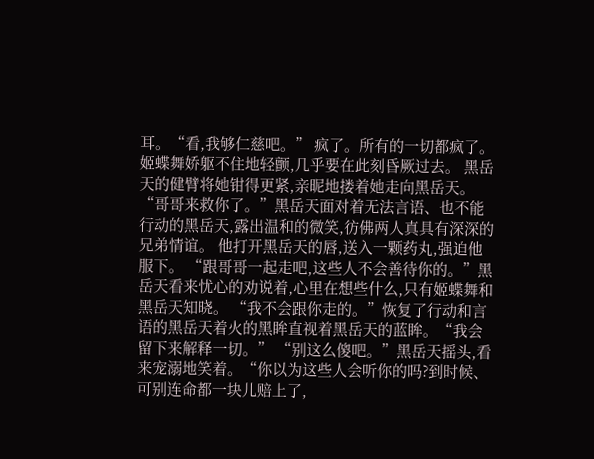耳。“看,我够仁慈吧。” 疯了。所有的一切都疯了。姬蝶舞娇躯不住地轻颤,几乎要在此刻昏厥过去。 黑岳天的健臂将她钳得更紧,亲昵地搂着她走向黑岳天。 “哥哥来救你了。”黑岳天面对着无法言语、也不能行动的黑岳天,露出温和的微笑,彷佛两人真具有深深的兄弟情谊。 他打开黑岳天的唇,送入一颗药丸,强迫他服下。 “跟哥哥一起走吧,这些人不会善待你的。”黑岳天看来忧心的劝说着,心里在想些什么,只有姬蝶舞和黑岳天知晓。 “我不会跟你走的。”恢复了行动和言语的黑岳天着火的黑眸直视着黑岳天的蓝眸。“我会留下来解释一切。” “别这么傻吧。”黑岳天摇头,看来宠溺地笑着。“你以为这些人会听你的吗?到时候、可别连命都一块儿赔上了,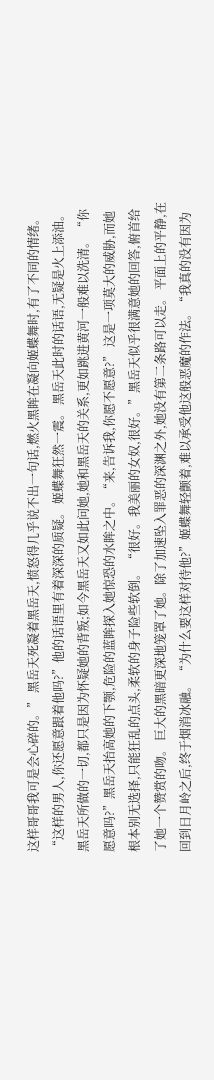这样哥哥我可是会心碎的。” 黑岳天死凝着黑岳天,愤怒得几乎说不出一句话,燃火黑眸在凝向姬蝶舞时,有了不同的情绪。“这样的男人,你还愿意跟着他吗?”他的话语里有着深深的质疑。 姬蝶舞狂然一震。 黑岳天此时的话语,无疑是火上添油。 黑岳天所做的一切,都只是因为怀疑她的背叛;如今黑岳天又如此问她,她和黑岳天的关系,更如跳进黄河一般难以洗清。 “你愿意吗?”黑岳天抬高她的下颚,危险的蓝眸探入她惊恐的水眸之中。“来,告诉我,你愿不愿意?” 这是一项莫大的威胁,而她根本别无选择,只能狂乱的点头,柔软的身子险些软倒。 “很好。我美丽的女奴,很好。”黑岳天似乎很满意她的回答,俯首给了她一个赞赏的吻。 巨大的黑暗更深地笼罩了她。除了加速坠入罪恶的深渊之外,她没有第二条路可以走。 平面上的平静,在回到日月岭之后,终于烟消冰融。 “为什么要这样对待他?”姬蝶舞轻颤着,难以承受他这般恶魔的作法。“我真的没有因为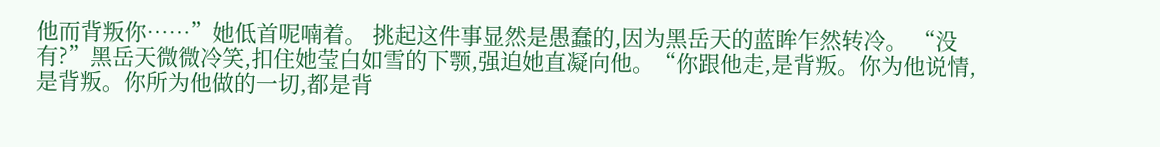他而背叛你……”她低首呢喃着。 挑起这件事显然是愚蠢的,因为黑岳天的蓝眸乍然转冷。 “没有?”黑岳天微微冷笑,扣住她莹白如雪的下颚,强迫她直凝向他。“你跟他走,是背叛。你为他说情,是背叛。你所为他做的一切,都是背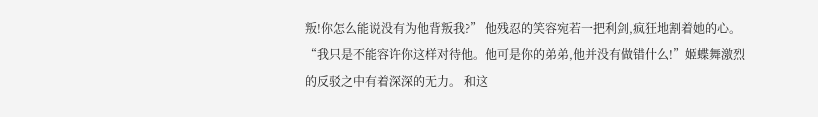叛!你怎么能说没有为他背叛我?” 他残忍的笑容宛若一把利剑,疯狂地割着她的心。 “我只是不能容许你这样对待他。他可是你的弟弟,他并没有做错什么!”姬蝶舞激烈的反驳之中有着深深的无力。 和这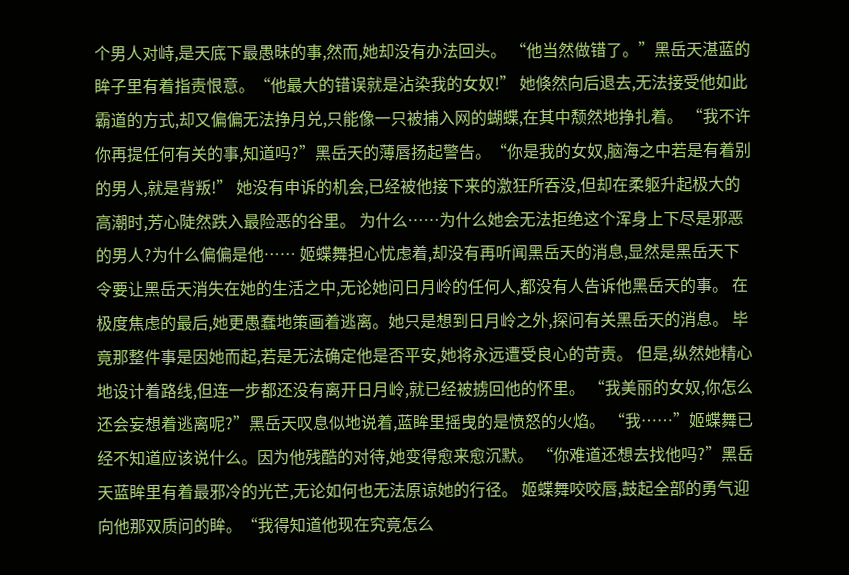个男人对峙,是天底下最愚昧的事,然而,她却没有办法回头。 “他当然做错了。”黑岳天湛蓝的眸子里有着指责恨意。“他最大的错误就是沾染我的女奴!” 她倏然向后退去,无法接受他如此霸道的方式,却又偏偏无法挣月兑,只能像一只被捕入网的蝴蝶,在其中颓然地挣扎着。 “我不许你再提任何有关的事,知道吗?”黑岳天的薄唇扬起警告。“你是我的女奴,脑海之中若是有着别的男人,就是背叛!” 她没有申诉的机会,已经被他接下来的激狂所吞没,但却在柔躯升起极大的高潮时,芳心陡然跌入最险恶的谷里。 为什么……为什么她会无法拒绝这个浑身上下尽是邪恶的男人?为什么偏偏是他…… 姬蝶舞担心忧虑着,却没有再听闻黑岳天的消息,显然是黑岳天下令要让黑岳天消失在她的生活之中,无论她问日月岭的任何人,都没有人告诉他黑岳天的事。 在极度焦虑的最后,她更愚蠢地策画着逃离。她只是想到日月岭之外,探问有关黑岳天的消息。 毕竟那整件事是因她而起,若是无法确定他是否平安,她将永远遭受良心的苛责。 但是,纵然她精心地设计着路线,但连一步都还没有离开日月岭,就已经被掳回他的怀里。 “我美丽的女奴,你怎么还会妄想着逃离呢?”黑岳天叹息似地说着,蓝眸里摇曳的是愤怒的火焰。 “我……”姬蝶舞已经不知道应该说什么。因为他残酷的对待,她变得愈来愈沉默。 “你难道还想去找他吗?”黑岳天蓝眸里有着最邪冷的光芒,无论如何也无法原谅她的行径。 姬蝶舞咬咬唇,鼓起全部的勇气迎向他那双质问的眸。“我得知道他现在究竟怎么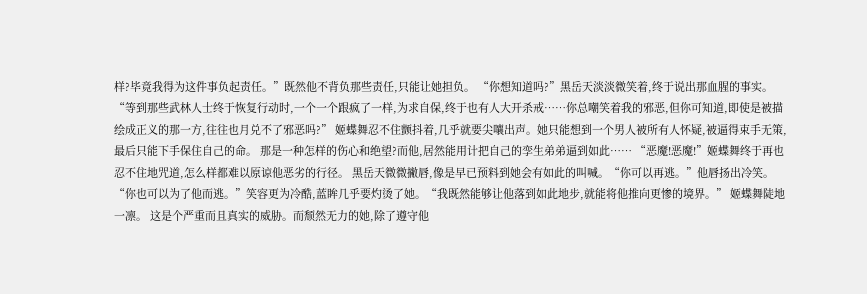样?毕竟我得为这件事负起责任。”既然他不背负那些责任,只能让她担负。 “你想知道吗?”黑岳天淡淡微笑着,终于说出那血腥的事实。“等到那些武林人士终于恢复行动时,一个一个跟疯了一样,为求自保,终于也有人大开杀戒……你总嘲笑着我的邪恶,但你可知道,即使是被描绘成正义的那一方,往往也月兑不了邪恶吗?” 姬蝶舞忍不住颤抖着,几乎就要尖嚷出声。她只能想到一个男人被所有人怀疑,被逼得束手无策,最后只能下手保住自己的命。 那是一种怎样的伤心和绝望?而他,居然能用计把自己的孪生弟弟逼到如此…… “恶魔!恶魔!”姬蝶舞终于再也忍不住地咒道,怎么样都难以原谅他恶劣的行径。 黑岳天微微撇唇,像是早已预料到她会有如此的叫喊。“你可以再逃。”他唇扬出冷笑。“你也可以为了他而逃。”笑容更为冷酷,蓝眸几乎要灼烫了她。“我既然能够让他落到如此地步,就能将他推向更惨的境界。” 姬蝶舞陡地一凛。 这是个严重而且真实的威胁。而颓然无力的她,除了遵守他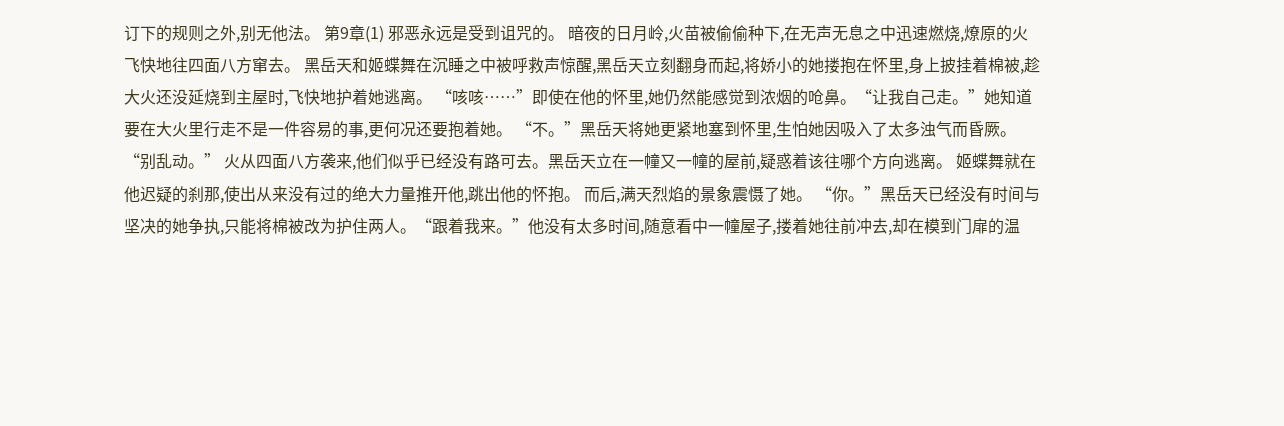订下的规则之外,别无他法。 第9章(1) 邪恶永远是受到诅咒的。 暗夜的日月岭,火苗被偷偷种下,在无声无息之中迅速燃烧,燎原的火飞快地往四面八方窜去。 黑岳天和姬蝶舞在沉睡之中被呼救声惊醒,黑岳天立刻翻身而起,将娇小的她搂抱在怀里,身上披挂着棉被,趁大火还没延烧到主屋时,飞快地护着她逃离。 “咳咳……”即使在他的怀里,她仍然能感觉到浓烟的呛鼻。“让我自己走。”她知道要在大火里行走不是一件容易的事,更何况还要抱着她。 “不。”黑岳天将她更紧地塞到怀里,生怕她因吸入了太多浊气而昏厥。“别乱动。” 火从四面八方袭来,他们似乎已经没有路可去。黑岳天立在一幢又一幢的屋前,疑惑着该往哪个方向逃离。 姬蝶舞就在他迟疑的刹那,使出从来没有过的绝大力量推开他,跳出他的怀抱。 而后,满天烈焰的景象震慑了她。 “你。”黑岳天已经没有时间与坚决的她争执,只能将棉被改为护住两人。“跟着我来。”他没有太多时间,随意看中一幢屋子,搂着她往前冲去,却在模到门扉的温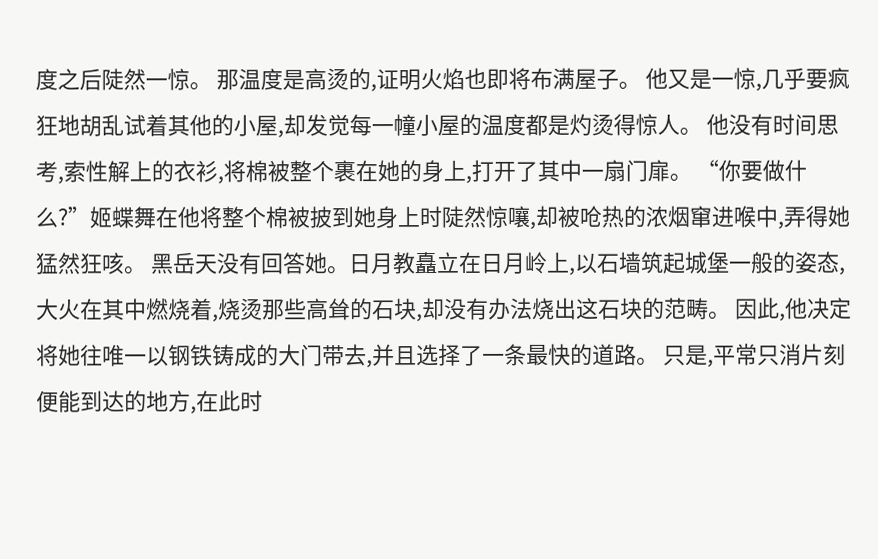度之后陡然一惊。 那温度是高烫的,证明火焰也即将布满屋子。 他又是一惊,几乎要疯狂地胡乱试着其他的小屋,却发觉每一幢小屋的温度都是灼烫得惊人。 他没有时间思考,索性解上的衣衫,将棉被整个裹在她的身上,打开了其中一扇门扉。 “你要做什么?”姬蝶舞在他将整个棉被披到她身上时陡然惊嚷,却被呛热的浓烟窜进喉中,弄得她猛然狂咳。 黑岳天没有回答她。日月教矗立在日月岭上,以石墙筑起城堡一般的姿态,大火在其中燃烧着,烧烫那些高耸的石块,却没有办法烧出这石块的范畴。 因此,他决定将她往唯一以钢铁铸成的大门带去,并且选择了一条最快的道路。 只是,平常只消片刻便能到达的地方,在此时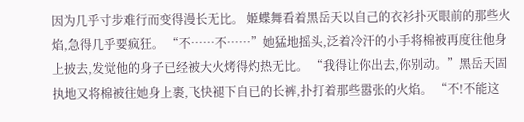因为几乎寸步难行而变得漫长无比。 姬蝶舞看着黑岳天以自己的衣衫扑灭眼前的那些火焰,急得几乎要疯狂。 “不……不……”她猛地摇头,泛着冷汗的小手将棉被再度往他身上披去,发觉他的身子已经被大火烤得灼热无比。 “我得让你出去,你别动。”黑岳天固执地又将棉被往她身上裹,飞快褪下自已的长裤,扑打着那些嚣张的火焰。 “不!不能这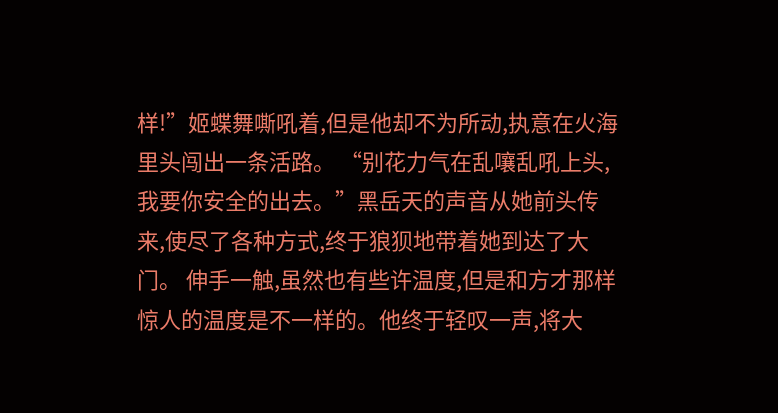样!”姬蝶舞嘶吼着,但是他却不为所动,执意在火海里头闯出一条活路。 “别花力气在乱嚷乱吼上头,我要你安全的出去。”黑岳天的声音从她前头传来,使尽了各种方式,终于狼狈地带着她到达了大门。 伸手一触,虽然也有些许温度,但是和方才那样惊人的温度是不一样的。他终于轻叹一声,将大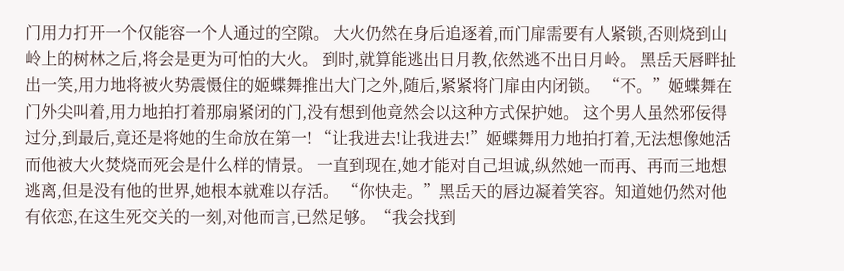门用力打开一个仅能容一个人通过的空隙。 大火仍然在身后追逐着,而门扉需要有人紧锁,否则烧到山岭上的树林之后,将会是更为可怕的大火。 到时,就算能逃出日月教,依然逃不出日月岭。 黑岳天唇畔扯出一笑,用力地将被火势震慑住的姬蝶舞推出大门之外,随后,紧紧将门扉由内闭锁。 “不。”姬蝶舞在门外尖叫着,用力地拍打着那扇紧闭的门,没有想到他竟然会以这种方式保护她。 这个男人虽然邪佞得过分,到最后,竟还是将她的生命放在第一! “让我进去!让我进去!”姬蝶舞用力地拍打着,无法想像她活而他被大火焚烧而死会是什么样的情景。 一直到现在,她才能对自己坦诚,纵然她一而再、再而三地想逃离,但是没有他的世界,她根本就难以存活。 “你快走。”黑岳天的唇边凝着笑容。知道她仍然对他有依恋,在这生死交关的一刻,对他而言,已然足够。“我会找到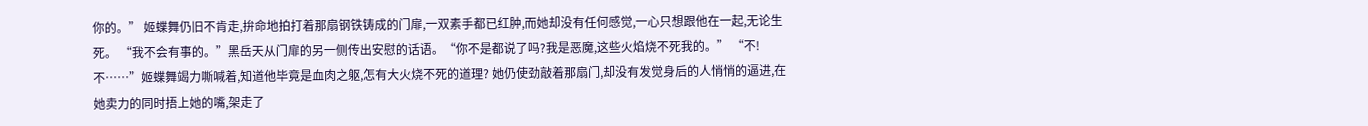你的。” 姬蝶舞仍旧不肯走,拚命地拍打着那扇钢铁铸成的门扉,一双素手都已红肿,而她却没有任何感觉,一心只想跟他在一起,无论生死。 “我不会有事的。”黑岳天从门扉的另一侧传出安慰的话语。“你不是都说了吗?我是恶魔,这些火焰烧不死我的。” “不!不……”姬蝶舞竭力嘶喊着,知道他毕竟是血肉之躯,怎有大火烧不死的道理? 她仍使劲敲着那扇门,却没有发觉身后的人悄悄的逼进,在她卖力的同时捂上她的嘴,架走了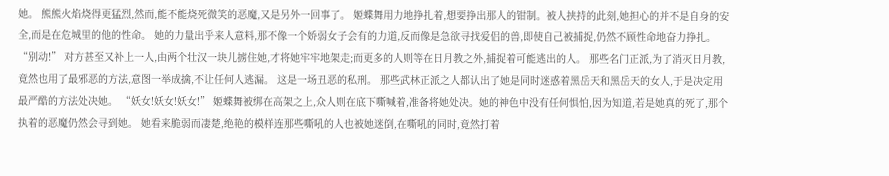她。 熊熊火焰烧得更猛烈,然而,能不能烧死微笑的恶魔,又是另外一回事了。 姬蝶舞用力地挣扎着,想要挣出那人的钳制。被人挟持的此刻,她担心的并不是自身的安全,而是在危城里的他的性命。 她的力量出乎来人意料,那不像一个娇弱女子会有的力道,反而像是急欲寻找爱侣的兽,即使自己被捕捉,仍然不顾性命地奋力挣扎。 “别动!” 对方甚至又补上一人,由两个壮汉一块儿掳住她,才将她牢牢地架走;而更多的人则等在日月教之外,捕捉着可能逃出的人。 那些名门正派,为了消灭日月教,竟然也用了最邪恶的方法,意图一举成擒,不让任何人逃漏。 这是一场丑恶的私刑。 那些武林正派之人都认出了她是同时迷惑着黑岳天和黑岳天的女人,于是决定用最严酷的方法处决她。 “妖女!妖女!妖女!” 姬蝶舞被绑在高架之上,众人则在底下嘶喊着,准备将她处决。她的神色中没有任何惧怕,因为知道,若是她真的死了,那个执着的恶魔仍然会寻到她。 她看来脆弱而凄楚,绝艳的模样连那些嘶吼的人也被她迷倒,在嘶吼的同时,竟然打着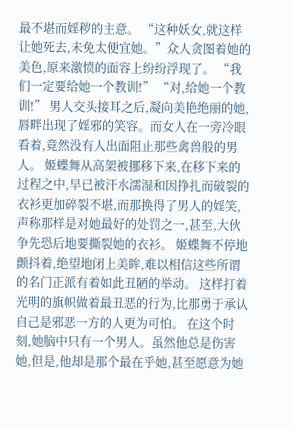最不堪而婬秽的主意。 “这种妖女,就这样让她死去,未免太便宜她。”众人贪图着她的美色,原来激愤的面容上纷纷浮现了。 “我们一定要给她一个教训!” “对,给她一个教训!” 男人交头接耳之后,凝向美艳绝丽的她,唇畔出现了婬邪的笑容。而女人在一旁冷眼看着,竟然没有人出面阻止那些禽兽般的男人。 姬蝶舞从高架被挪移下来,在移下来的过程之中,早已被汗水濡湿和因挣扎而破裂的衣衫更加碎裂不堪,而那换得了男人的婬笑,声称那样是对她最好的处罚之一,甚至,大伙争先恐后地要撕裂她的衣衫。 姬蝶舞不停地颤抖着,绝望地闭上美眸,难以相信这些所谓的名门正派有着如此丑陋的举动。 这样打着光明的旗帜做着最丑恶的行为,比那勇于承认自己是邪恶一方的人更为可怕。 在这个时刻,她脑中只有一个男人。虽然他总是伤害她,但是,他却是那个最在乎她,甚至愿意为她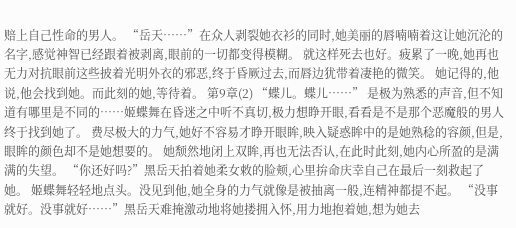赔上自己性命的男人。 “岳天……”在众人剥裂她衣衫的同时,她美丽的唇喃喃着这让她沉沦的名字,感觉神智已经跟着被剥离,眼前的一切都变得模糊。 就这样死去也好。疲累了一晚,她再也无力对抗眼前这些披着光明外衣的邪恶,终于昏厥过去,而唇边犹带着凄艳的微笑。 她记得的,他说,他会找到她。而此刻的她,等待着。 第9章(2) “蝶儿。蝶儿……” 是极为熟悉的声音,但不知道有哪里是不同的……姬蝶舞在昏迷之中听不真切,极力想睁开眼,看看是不是那个恶魔般的男人终于找到她了。 费尽极大的力气,她好不容易才睁开眼眸,映入疑惑眸中的是她熟稔的容颜,但是,眼眸的颜色却不是她想要的。 她颓然地闭上双眸,再也无法否认,在此时此刻,她内心所盈的是满满的失望。 “你还好吗?”黑岳天拍着她柔女敕的脸颊,心里拚命庆幸自己在最后一刻救起了她。 姬蝶舞轻轻地点头。没见到他,她全身的力气就像是被抽离一般,连精神都提不起。 “没事就好。没事就好……”黑岳天难掩激动地将她搂拥入怀,用力地抱着她,想为她去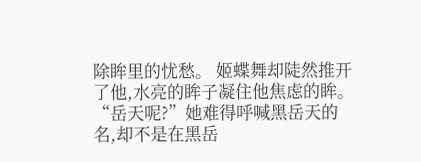除眸里的忧愁。 姬蝶舞却陡然推开了他,水亮的眸子凝住他焦虑的眸。“岳天呢?”她难得呼喊黑岳天的名,却不是在黑岳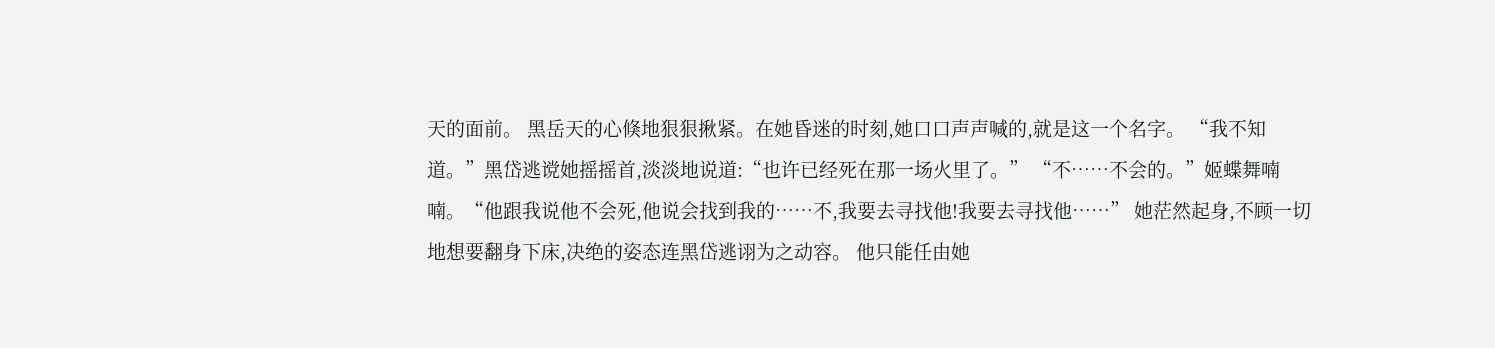天的面前。 黑岳天的心倏地狠狠揪紧。在她昏迷的时刻,她口口声声喊的,就是这一个名字。 “我不知道。”黑岱逃谠她摇摇首,淡淡地说道:“也许已经死在那一场火里了。” “不……不会的。”姬蝶舞喃喃。“他跟我说他不会死,他说会找到我的……不,我要去寻找他!我要去寻找他……” 她茫然起身,不顾一切地想要翻身下床,决绝的姿态连黑岱逃诩为之动容。 他只能任由她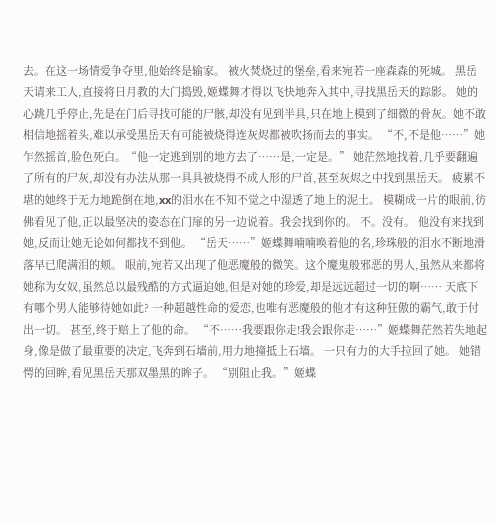去。在这一场情爱争夺里,他始终是输家。 被火焚烧过的堡垒,看来宛若一座森森的死城。 黑岳天请来工人,直接将日月教的大门捣毁,姬蝶舞才得以飞快地奔入其中,寻找黑岳天的踪影。 她的心跳几乎停止,先是在门后寻找可能的尸骸,却没有见到半具,只在地上模到了细微的骨灰。她不敢相信地摇着头,难以承受黑岳天有可能被烧得连灰烬都被吹扬而去的事实。 “不,不是他……”她乍然摇首,脸色死白。“他一定逃到别的地方去了……是,一定是。” 她茫然地找着,几乎要翻遍了所有的尸灰,却没有办法从那一具具被烧得不成人形的尸首,甚至灰烬之中找到黑岳天。 疲累不堪的她终于无力地跪倒在地,xx的泪水在不知不觉之中湿透了地上的泥土。 模糊成一片的眼前,彷佛看见了他,正以最坚决的姿态在门扉的另一边说着。我会找到你的。 不。没有。 他没有来找到她,反而让她无论如何都找不到他。 “岳天……”姬蝶舞喃喃唤着他的名,珍珠般的泪水不断地滑落早已爬满泪的颊。 眼前,宛若又出现了他恶魔般的微笑。这个魔鬼般邪恶的男人,虽然从来都将她称为女奴,虽然总以最残酷的方式逼迫她,但是对她的珍爱,却是远远超过一切的啊…… 天底下有哪个男人能够待她如此? 一种超越性命的爱恋,也唯有恶魔般的他才有这种狂傲的霸气,敢于付出一切。 甚至,终于赔上了他的命。 “不……我要跟你走!我会跟你走……”姬蝶舞茫然若失地起身,像是做了最重要的决定,飞奔到石墙前,用力地撞抵上石墙。 一只有力的大手拉回了她。 她错愕的回眸,看见黑岳天那双墨黑的眸子。 “别阻止我。”姬蝶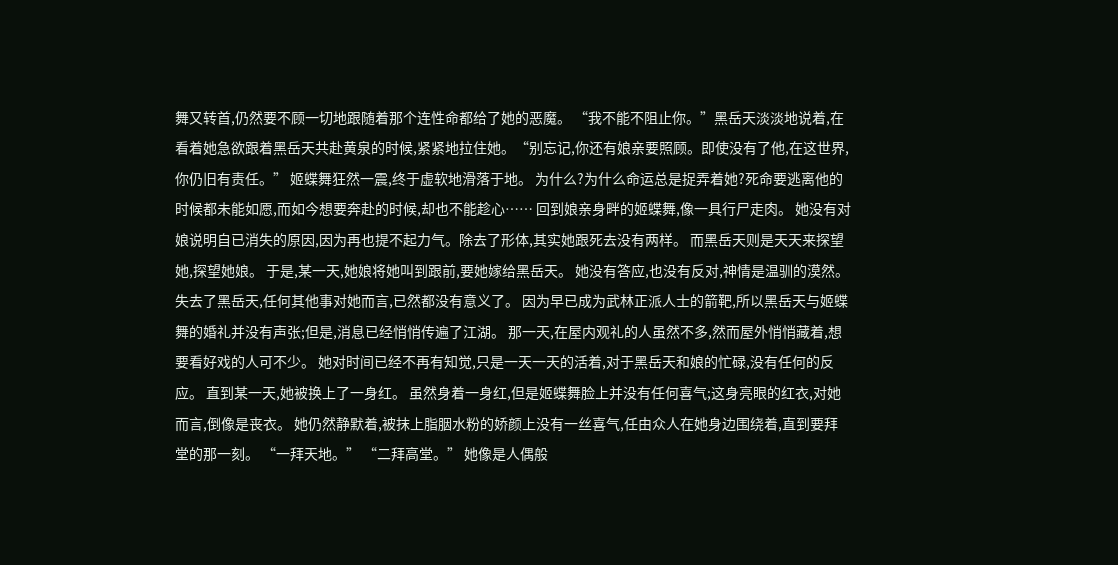舞又转首,仍然要不顾一切地跟随着那个连性命都给了她的恶魔。 “我不能不阻止你。”黑岳天淡淡地说着,在看着她急欲跟着黑岳天共赴黄泉的时候,紧紧地拉住她。“别忘记,你还有娘亲要照顾。即使没有了他,在这世界,你仍旧有责任。” 姬蝶舞狂然一震,终于虚软地滑落于地。 为什么?为什么命运总是捉弄着她?死命要逃离他的时候都未能如愿,而如今想要奔赴的时候,却也不能趁心…… 回到娘亲身畔的姬蝶舞,像一具行尸走肉。 她没有对娘说明自已消失的原因,因为再也提不起力气。除去了形体,其实她跟死去没有两样。 而黑岳天则是天天来探望她,探望她娘。 于是,某一天,她娘将她叫到跟前,要她嫁给黑岳天。 她没有答应,也没有反对,神情是温驯的漠然。 失去了黑岳天,任何其他事对她而言,已然都没有意义了。 因为早已成为武林正派人士的箭靶,所以黑岳天与姬蝶舞的婚礼并没有声张;但是,消息已经悄悄传遍了江湖。 那一天,在屋内观礼的人虽然不多,然而屋外悄悄藏着,想要看好戏的人可不少。 她对时间已经不再有知觉,只是一天一天的活着,对于黑岳天和娘的忙碌,没有任何的反应。 直到某一天,她被换上了一身红。 虽然身着一身红,但是姬蝶舞脸上并没有任何喜气;这身亮眼的红衣,对她而言,倒像是丧衣。 她仍然静默着,被抹上脂胭水粉的娇颜上没有一丝喜气,任由众人在她身边围绕着,直到要拜堂的那一刻。 “一拜天地。” “二拜高堂。” 她像是人偶般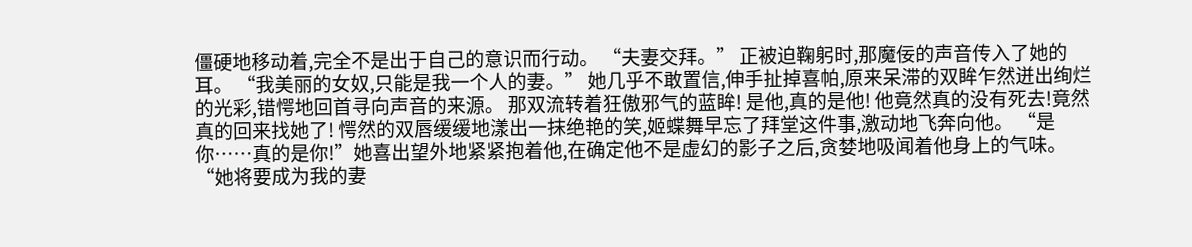僵硬地移动着,完全不是出于自己的意识而行动。 “夫妻交拜。” 正被迫鞠躬时,那魔佞的声音传入了她的耳。 “我美丽的女奴,只能是我一个人的妻。” 她几乎不敢置信,伸手扯掉喜帕,原来呆滞的双眸乍然迸出绚烂的光彩,错愕地回首寻向声音的来源。 那双流转着狂傲邪气的蓝眸! 是他,真的是他! 他竟然真的没有死去!竟然真的回来找她了! 愕然的双唇缓缓地漾出一抹绝艳的笑,姬蝶舞早忘了拜堂这件事,激动地飞奔向他。 “是你……真的是你!”她喜出望外地紧紧抱着他,在确定他不是虚幻的影子之后,贪婪地吸闻着他身上的气味。 “她将要成为我的妻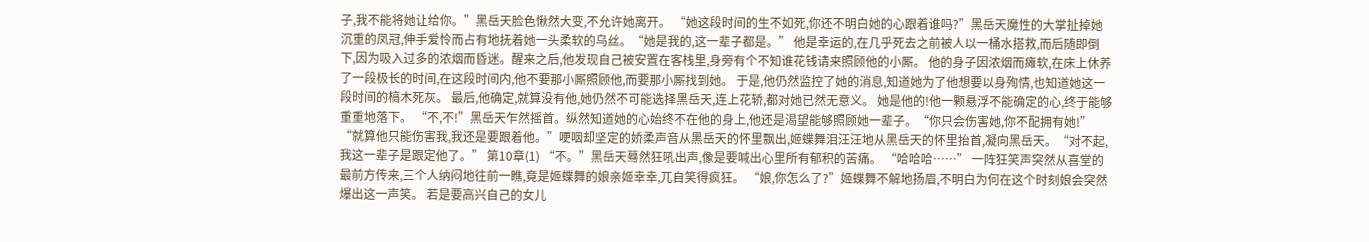子,我不能将她让给你。”黑岳天脸色愀然大变,不允许她离开。 “她这段时间的生不如死,你还不明白她的心跟着谁吗?”黑岳天魔性的大掌扯掉她沉重的凤冠,伸手爱怜而占有地抚着她一头柔软的乌丝。“她是我的,这一辈子都是。” 他是幸运的,在几乎死去之前被人以一桶水搭救,而后随即倒下,因为吸入过多的浓烟而昏迷。醒来之后,他发现自己被安置在客栈里,身旁有个不知谁花钱请来照顾他的小厮。 他的身子因浓烟而瘫软,在床上休养了一段极长的时间,在这段时间内,他不要那小厮照顾他,而要那小厮找到她。 于是,他仍然监控了她的消息,知道她为了他想要以身殉情,也知道她这一段时间的槁木死灰。 最后,他确定,就算没有他,她仍然不可能选择黑岳天,连上花轿,都对她已然无意义。 她是他的!他一颗悬浮不能确定的心,终于能够重重地落下。 “不,不!”黑岳天乍然摇首。纵然知道她的心始终不在他的身上,他还是渴望能够照顾她一辈子。“你只会伤害她,你不配拥有她!” “就算他只能伤害我,我还是要跟着他。”哽咽却坚定的娇柔声音从黑岳天的怀里飘出,姬蝶舞泪汪汪地从黑岳天的怀里抬首,凝向黑岳天。“对不起,我这一辈子是跟定他了。” 第10章(1) “不。”黑岳天蓦然狂吼出声,像是要喊出心里所有郁积的苦痛。 “哈哈哈……” 一阵狂笑声突然从喜堂的最前方传来,三个人纳闷地往前一瞧,竟是姬蝶舞的娘亲姬幸幸,兀自笑得疯狂。 “娘,你怎么了?”姬蝶舞不解地扬眉,不明白为何在这个时刻娘会突然爆出这一声笑。 若是要高兴自己的女儿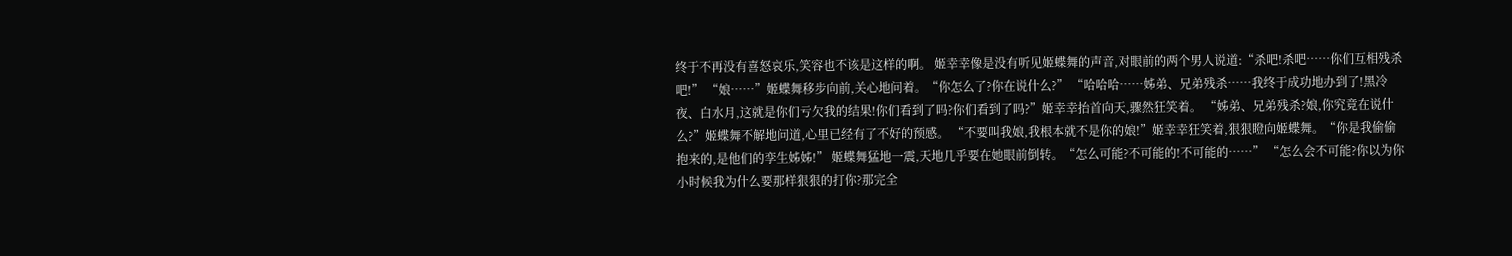终于不再没有喜怒哀乐,笑容也不该是这样的啊。 姬幸幸像是没有听见姬蝶舞的声音,对眼前的两个男人说道:“杀吧!杀吧……你们互相残杀吧!” “娘……”姬蝶舞移步向前,关心地问着。“你怎么了?你在说什么?” “哈哈哈……姊弟、兄弟残杀……我终于成功地办到了!黑冷夜、白水月,这就是你们亏欠我的结果!你们看到了吗?你们看到了吗?”姬幸幸抬首向天,骤然狂笑着。 “姊弟、兄弟残杀?娘,你究竟在说什么?”姬蝶舞不解地问道,心里已经有了不好的预感。 “不要叫我娘,我根本就不是你的娘!”姬幸幸狂笑着,狠狠瞪向姬蝶舞。“你是我偷偷抱来的,是他们的孪生姊姊!” 姬蝶舞猛地一震,天地几乎要在她眼前倒转。“怎么可能?不可能的!不可能的……” “怎么会不可能?你以为你小时候我为什么要那样狠狠的打你?那完全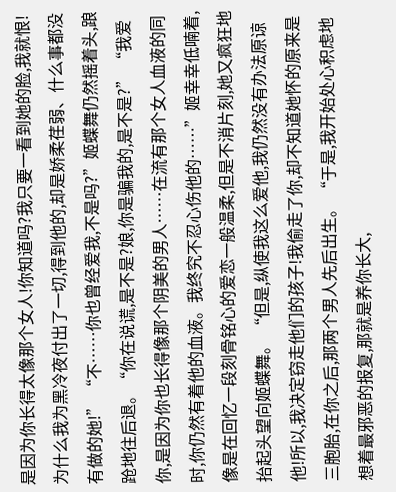是因为你长得太像那个女人!你知道吗?我只要一看到她的脸,我就恨!为什么我为黑冷夜付出了一切,得到他的,却是娇柔荏弱、什么事都没有做的她!” “不……你也曾经爱我,不是吗?”姬蝶舞仍然摇着头,踉跄地往后退。“你在说谎,是不是?娘,你是骗我的,是不是?” “我爱你,是因为你也长得像那个阴美的男人……在流有那个女人血液的同时,你仍然有着他的血液。我终究不忍心伤他的……”姬幸幸低喃着,像是在回忆一段刻骨铭心的爱恋一般温柔,但是不消片刻,她又疯狂地抬起头望向姬蝶舞。 “但是,纵使我这么爱他,我仍然没有办法原谅他!所以,我决定窃走他们的孩子!我偷走了你,却不知道她怀的原来是三胞胎,在你之后,那两个男人先后出生。 “于是,我开始处心积虑地想着最邪恶的报复,那就是养你长大,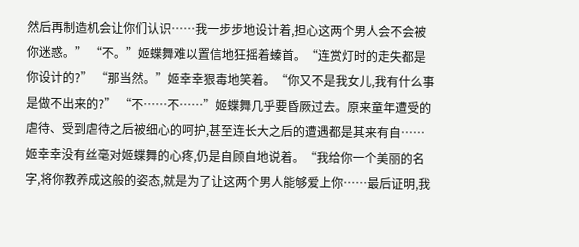然后再制造机会让你们认识……我一步步地设计着,担心这两个男人会不会被你迷惑。” “不。”姬蝶舞难以置信地狂摇着螓首。“连赏灯时的走失都是你设计的?” “那当然。”姬幸幸狠毒地笑着。“你又不是我女儿,我有什么事是做不出来的?” “不……不……”姬蝶舞几乎要昏厥过去。原来童年遭受的虐待、受到虐待之后被细心的呵护,甚至连长大之后的遭遇都是其来有自…… 姬幸幸没有丝毫对姬蝶舞的心疼,仍是自顾自地说着。“我给你一个美丽的名字,将你教养成这般的姿态,就是为了让这两个男人能够爱上你……最后证明,我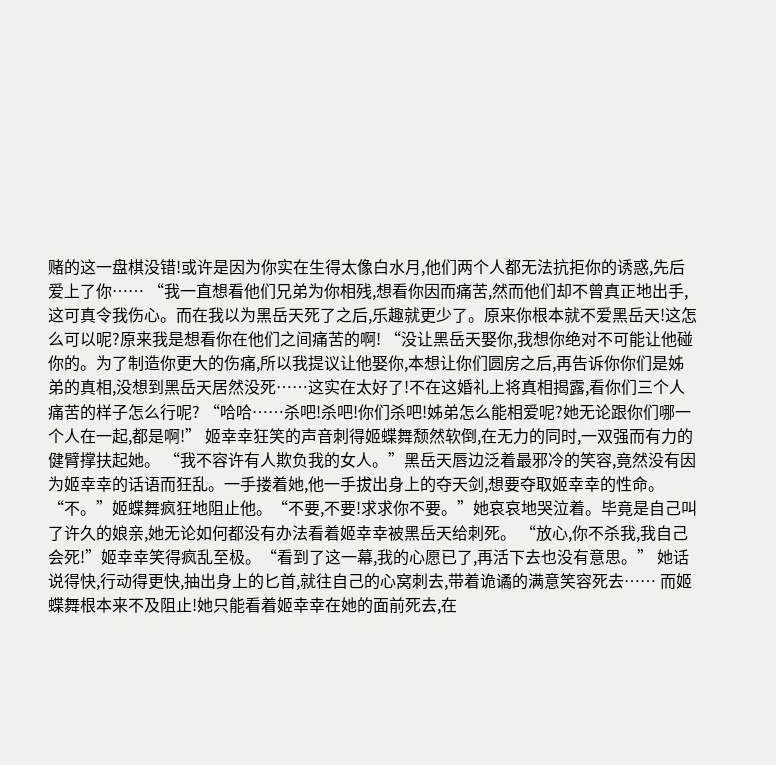赌的这一盘棋没错!或许是因为你实在生得太像白水月,他们两个人都无法抗拒你的诱惑,先后爱上了你…… “我一直想看他们兄弟为你相残,想看你因而痛苦,然而他们却不曾真正地出手,这可真令我伤心。而在我以为黑岳天死了之后,乐趣就更少了。原来你根本就不爱黑岳天!这怎么可以呢?原来我是想看你在他们之间痛苦的啊! “没让黑岳天娶你,我想你绝对不可能让他碰你的。为了制造你更大的伤痛,所以我提议让他娶你,本想让你们圆房之后,再告诉你你们是姊弟的真相,没想到黑岳天居然没死……这实在太好了!不在这婚礼上将真相揭露,看你们三个人痛苦的样子怎么行呢? “哈哈……杀吧!杀吧!你们杀吧!姊弟怎么能相爱呢?她无论跟你们哪一个人在一起,都是啊!” 姬幸幸狂笑的声音刺得姬蝶舞颓然软倒,在无力的同时,一双强而有力的健臂撑扶起她。 “我不容许有人欺负我的女人。”黑岳天唇边泛着最邪冷的笑容,竟然没有因为姬幸幸的话语而狂乱。一手搂着她,他一手拔出身上的夺天剑,想要夺取姬幸幸的性命。 “不。”姬蝶舞疯狂地阻止他。“不要,不要!求求你不要。”她哀哀地哭泣着。毕竟是自己叫了许久的娘亲,她无论如何都没有办法看着姬幸幸被黑岳天给刺死。 “放心,你不杀我,我自己会死!”姬幸幸笑得疯乱至极。“看到了这一幕,我的心愿已了,再活下去也没有意思。” 她话说得快,行动得更快,抽出身上的匕首,就往自己的心窝刺去,带着诡谲的满意笑容死去…… 而姬蝶舞根本来不及阻止!她只能看着姬幸幸在她的面前死去,在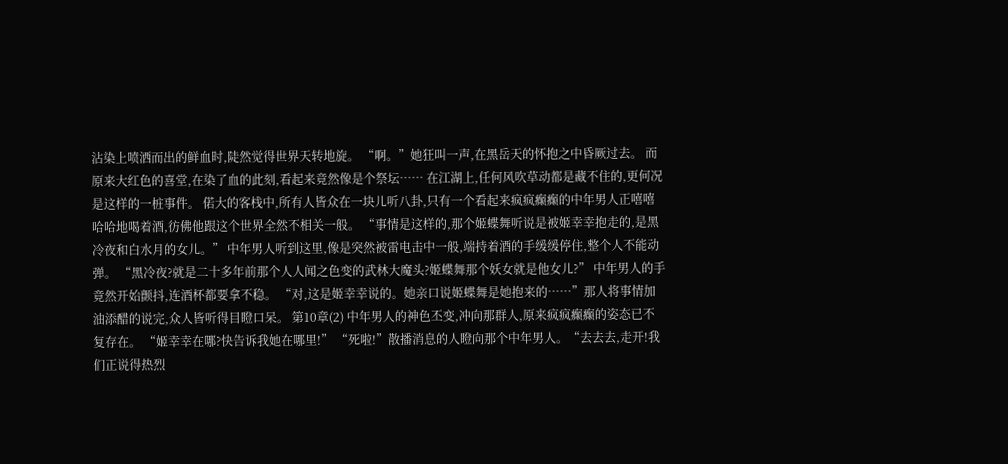沾染上喷洒而出的鲜血时,陡然觉得世界天转地旋。 “啊。”她狂叫一声,在黑岳天的怀抱之中昏厥过去。 而原来大红色的喜堂,在染了血的此刻,看起来竟然像是个祭坛…… 在江湖上,任何风吹草动都是藏不住的,更何况是这样的一桩事件。 偌大的客栈中,所有人皆众在一块儿听八卦,只有一个看起来疯疯癫癫的中年男人正嘻嘻哈哈地喝着酒,彷佛他跟这个世界全然不相关一般。 “事情是这样的,那个姬蝶舞听说是被姬幸幸抱走的,是黑冷夜和白水月的女儿。” 中年男人听到这里,像是突然被雷电击中一般,端持着酒的手缓缓停住,整个人不能动弹。 “黑冷夜?就是二十多年前那个人人闻之色变的武林大魔头?姬蝶舞那个妖女就是他女儿?” 中年男人的手竟然开始颤抖,连酒杯都要拿不稳。 “对,这是姬幸幸说的。她亲口说姬蝶舞是她抱来的……”那人将事情加油添醋的说完,众人皆听得目瞪口呆。 第10章(2) 中年男人的神色丕变,冲向那群人,原来疯疯癫癫的姿态已不复存在。 “姬幸幸在哪?快告诉我她在哪里!” “死啦!”散播消息的人瞪向那个中年男人。“去去去,走开!我们正说得热烈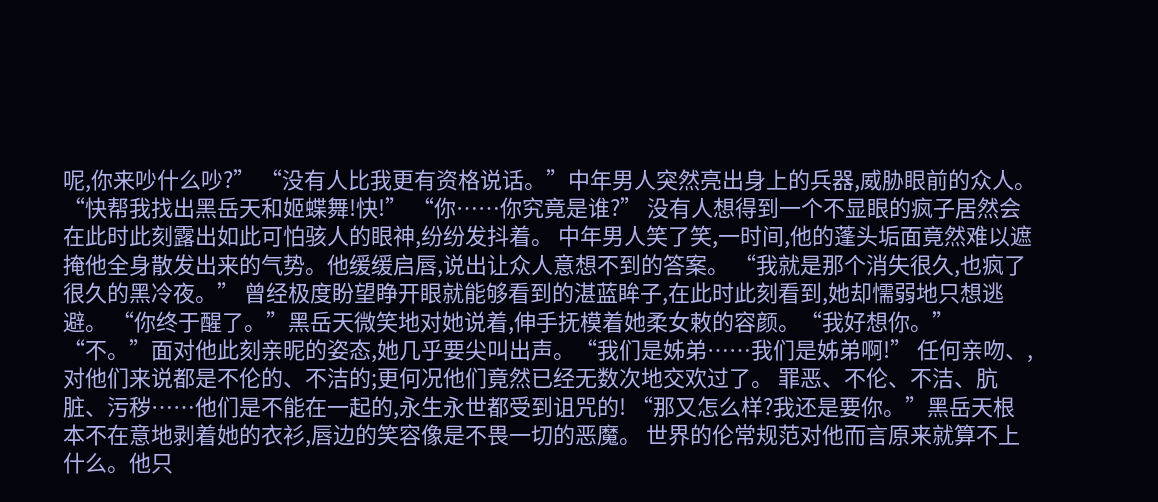呢,你来吵什么吵?” “没有人比我更有资格说话。”中年男人突然亮出身上的兵器,威胁眼前的众人。“快帮我找出黑岳天和姬蝶舞!快!” “你……你究竟是谁?” 没有人想得到一个不显眼的疯子居然会在此时此刻露出如此可怕骇人的眼神,纷纷发抖着。 中年男人笑了笑,一时间,他的蓬头垢面竟然难以遮掩他全身散发出来的气势。他缓缓启唇,说出让众人意想不到的答案。 “我就是那个消失很久,也疯了很久的黑冷夜。” 曾经极度盼望睁开眼就能够看到的湛蓝眸子,在此时此刻看到,她却懦弱地只想逃避。 “你终于醒了。”黑岳天微笑地对她说着,伸手抚模着她柔女敕的容颜。“我好想你。” “不。”面对他此刻亲昵的姿态,她几乎要尖叫出声。“我们是姊弟……我们是姊弟啊!” 任何亲吻、,对他们来说都是不伦的、不洁的;更何况他们竟然已经无数次地交欢过了。 罪恶、不伦、不洁、肮脏、污秽……他们是不能在一起的,永生永世都受到诅咒的! “那又怎么样?我还是要你。”黑岳天根本不在意地剥着她的衣衫,唇边的笑容像是不畏一切的恶魔。 世界的伦常规范对他而言原来就算不上什么。他只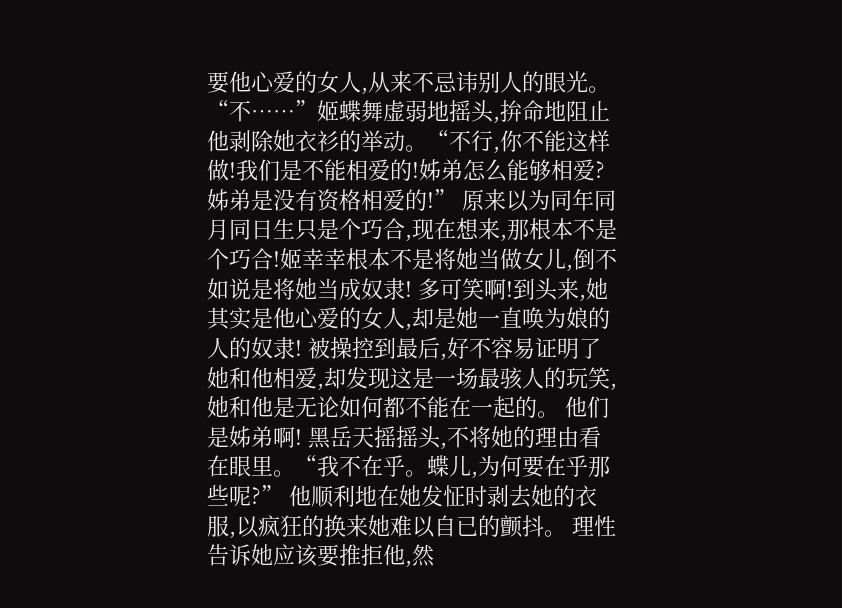要他心爱的女人,从来不忌讳别人的眼光。 “不……”姬蝶舞虚弱地摇头,拚命地阻止他剥除她衣衫的举动。“不行,你不能这样做!我们是不能相爱的!姊弟怎么能够相爱?姊弟是没有资格相爱的!” 原来以为同年同月同日生只是个巧合,现在想来,那根本不是个巧合!姬幸幸根本不是将她当做女儿,倒不如说是将她当成奴隶! 多可笑啊!到头来,她其实是他心爱的女人,却是她一直唤为娘的人的奴隶! 被操控到最后,好不容易证明了她和他相爱,却发现这是一场最骇人的玩笑,她和他是无论如何都不能在一起的。 他们是姊弟啊! 黑岳天摇摇头,不将她的理由看在眼里。“我不在乎。蝶儿,为何要在乎那些呢?” 他顺利地在她发怔时剥去她的衣服,以疯狂的换来她难以自已的颤抖。 理性告诉她应该要推拒他,然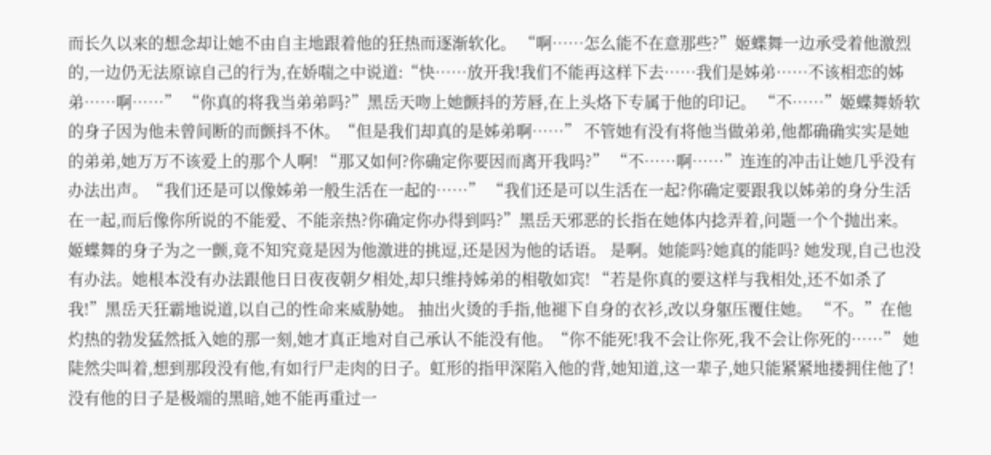而长久以来的想念却让她不由自主地跟着他的狂热而逐渐软化。 “啊……怎么能不在意那些?”姬蝶舞一边承受着他激烈的,一边仍无法原谅自己的行为,在娇喘之中说道:“快……放开我!我们不能再这样下去……我们是姊弟……不该相恋的姊弟……啊……” “你真的将我当弟弟吗?”黑岳天吻上她颤抖的芳唇,在上头烙下专属于他的印记。 “不……”姬蝶舞娇软的身子因为他未曾间断的而颤抖不休。“但是我们却真的是姊弟啊……” 不管她有没有将他当做弟弟,他都确确实实是她的弟弟,她万万不该爱上的那个人啊! “那又如何?你确定你要因而离开我吗?” “不……啊……”连连的冲击让她几乎没有办法出声。“我们还是可以像姊弟一般生活在一起的……” “我们还是可以生活在一起?你确定要跟我以姊弟的身分生活在一起,而后像你所说的不能爱、不能亲热?你确定你办得到吗?”黑岳天邪恶的长指在她体内捻弄着,问题一个个抛出来。 姬蝶舞的身子为之一颤,竟不知究竟是因为他激进的挑逗,还是因为他的话语。 是啊。她能吗?她真的能吗? 她发现,自己也没有办法。她根本没有办法跟他日日夜夜朝夕相处,却只维持姊弟的相敬如宾! “若是你真的要这样与我相处,还不如杀了我!”黑岳天狂霸地说道,以自己的性命来威胁她。 抽出火烫的手指,他褪下自身的衣衫,改以身躯压覆住她。 “不。”在他灼热的勃发猛然抵入她的那一刻,她才真正地对自己承认不能没有他。“你不能死!我不会让你死,我不会让你死的……” 她陡然尖叫着,想到那段没有他,有如行尸走肉的日子。虹形的指甲深陷入他的背,她知道,这一辈子,她只能紧紧地搂拥住他了! 没有他的日子是极端的黑暗,她不能再重过一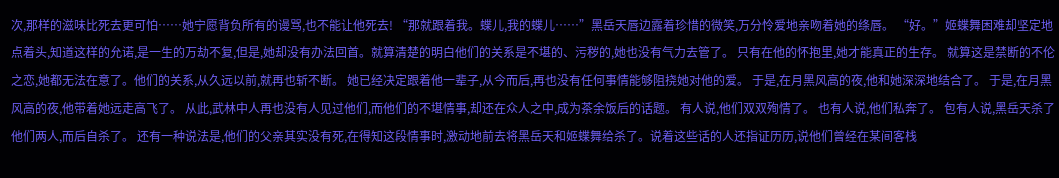次,那样的滋味比死去更可怕……她宁愿背负所有的谩骂,也不能让他死去! “那就跟着我。蝶儿,我的蝶儿……”黑岳天唇边露着珍惜的微笑,万分怜爱地亲吻着她的绦唇。 “好。”姬蝶舞困难却坚定地点着头,知道这样的允诺,是一生的万劫不复,但是,她却没有办法回首。就算清楚的明白他们的关系是不堪的、污秽的,她也没有气力去管了。 只有在他的怀抱里,她才能真正的生存。 就算这是禁断的不伦之恋,她都无法在意了。他们的关系,从久远以前,就再也斩不断。 她已经决定跟着他一辈子,从今而后,再也没有任何事情能够阻挠她对他的爱。 于是,在月黑风高的夜,他和她深深地结合了。 于是,在月黑风高的夜,他带着她远走高飞了。 从此,武林中人再也没有人见过他们,而他们的不堪情事,却还在众人之中,成为茶余饭后的话题。 有人说,他们双双殉情了。 也有人说,他们私奔了。 包有人说,黑岳天杀了他们两人,而后自杀了。 还有一种说法是,他们的父亲其实没有死,在得知这段情事时,激动地前去将黑岳天和姬蝶舞给杀了。说着这些话的人还指证历历,说他们曾经在某间客栈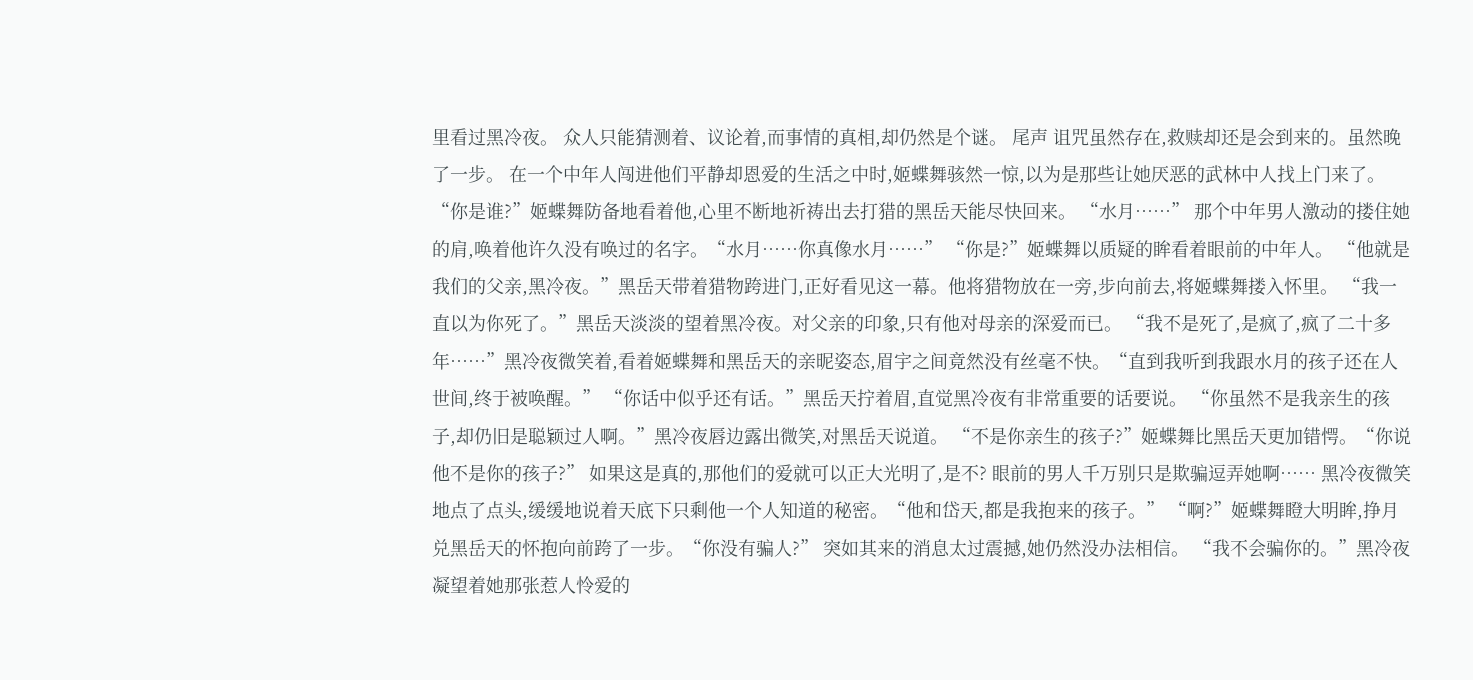里看过黑冷夜。 众人只能猜测着、议论着,而事情的真相,却仍然是个谜。 尾声 诅咒虽然存在,救赎却还是会到来的。虽然晚了一步。 在一个中年人闯进他们平静却恩爱的生活之中时,姬蝶舞骇然一惊,以为是那些让她厌恶的武林中人找上门来了。 “你是谁?”姬蝶舞防备地看着他,心里不断地祈祷出去打猎的黑岳天能尽快回来。 “水月……” 那个中年男人激动的搂住她的肩,唤着他许久没有唤过的名字。“水月……你真像水月……” “你是?”姬蝶舞以质疑的眸看着眼前的中年人。 “他就是我们的父亲,黑冷夜。”黑岳天带着猎物跨进门,正好看见这一幕。他将猎物放在一旁,步向前去,将姬蝶舞搂入怀里。 “我一直以为你死了。”黑岳天淡淡的望着黑冷夜。对父亲的印象,只有他对母亲的深爱而已。 “我不是死了,是疯了,疯了二十多年……”黑冷夜微笑着,看着姬蝶舞和黑岳天的亲昵姿态,眉宇之间竟然没有丝毫不快。“直到我听到我跟水月的孩子还在人世间,终于被唤醒。” “你话中似乎还有话。”黑岳天拧着眉,直觉黑冷夜有非常重要的话要说。 “你虽然不是我亲生的孩子,却仍旧是聪颖过人啊。”黑冷夜唇边露出微笑,对黑岳天说道。 “不是你亲生的孩子?”姬蝶舞比黑岳天更加错愕。“你说他不是你的孩子?” 如果这是真的,那他们的爱就可以正大光明了,是不? 眼前的男人千万别只是欺骗逗弄她啊…… 黑冷夜微笑地点了点头,缓缓地说着天底下只剩他一个人知道的秘密。“他和岱天,都是我抱来的孩子。” “啊?”姬蝶舞瞪大明眸,挣月兑黑岳天的怀抱向前跨了一步。“你没有骗人?” 突如其来的消息太过震撼,她仍然没办法相信。 “我不会骗你的。”黑冷夜凝望着她那张惹人怜爱的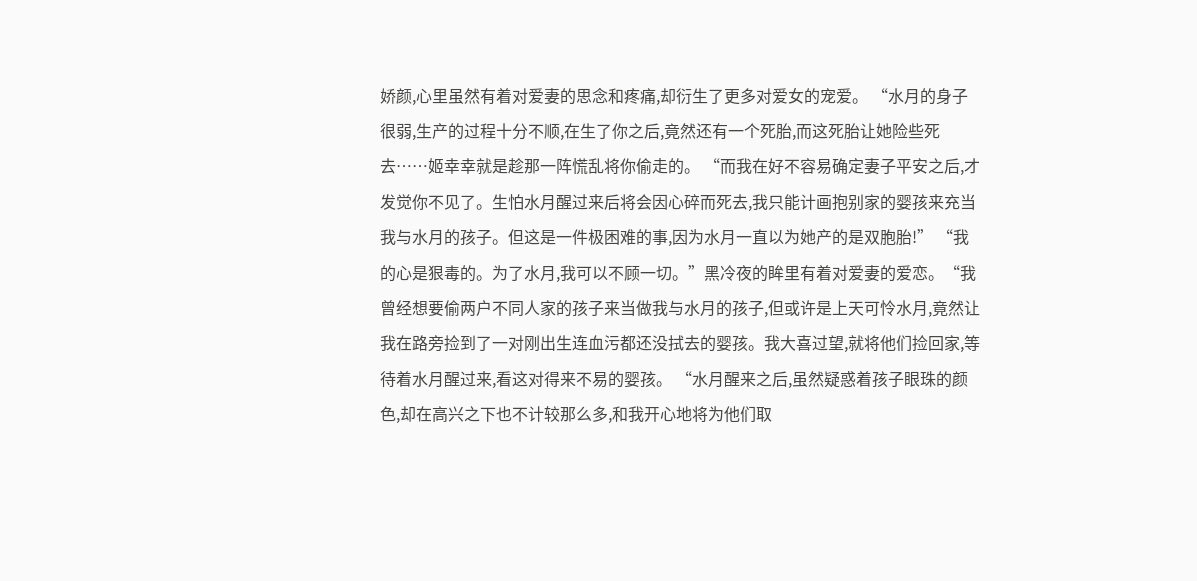娇颜,心里虽然有着对爱妻的思念和疼痛,却衍生了更多对爱女的宠爱。 “水月的身子很弱,生产的过程十分不顺,在生了你之后,竟然还有一个死胎,而这死胎让她险些死去……姬幸幸就是趁那一阵慌乱将你偷走的。 “而我在好不容易确定妻子平安之后,才发觉你不见了。生怕水月醒过来后将会因心碎而死去,我只能计画抱别家的婴孩来充当我与水月的孩子。但这是一件极困难的事,因为水月一直以为她产的是双胞胎!” “我的心是狠毒的。为了水月,我可以不顾一切。”黑冷夜的眸里有着对爱妻的爱恋。“我曾经想要偷两户不同人家的孩子来当做我与水月的孩子,但或许是上天可怜水月,竟然让我在路旁捡到了一对刚出生连血污都还没拭去的婴孩。我大喜过望,就将他们捡回家,等待着水月醒过来,看这对得来不易的婴孩。 “水月醒来之后,虽然疑惑着孩子眼珠的颜色,却在高兴之下也不计较那么多,和我开心地将为他们取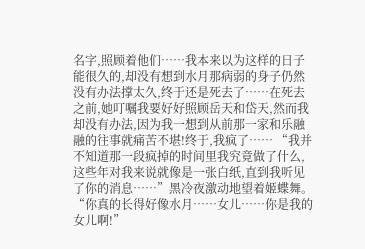名字,照顾着他们……我本来以为这样的日子能很久的,却没有想到水月那病弱的身子仍然没有办法撑太久,终于还是死去了……在死去之前,她叮嘱我要好好照顾岳天和岱天,然而我却没有办法,因为我一想到从前那一家和乐融融的往事就痛苦不堪!终于,我疯了…… “我并不知道那一段疯掉的时间里我究竟做了什么,这些年对我来说就像是一张白纸,直到我听见了你的消息……”黑冷夜激动地望着姬蝶舞。“你真的长得好像水月……女儿……你是我的女儿啊!”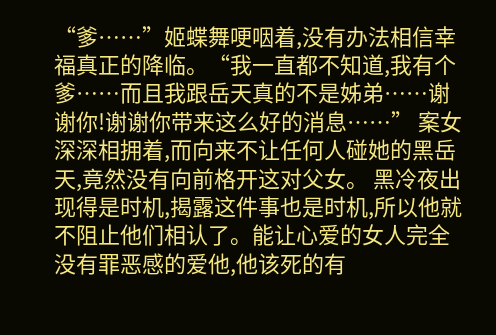“爹……”姬蝶舞哽咽着,没有办法相信幸福真正的降临。“我一直都不知道,我有个爹……而且我跟岳天真的不是姊弟……谢谢你!谢谢你带来这么好的消息……” 案女深深相拥着,而向来不让任何人碰她的黑岳天,竟然没有向前格开这对父女。 黑冷夜出现得是时机,揭露这件事也是时机,所以他就不阻止他们相认了。能让心爱的女人完全没有罪恶感的爱他,他该死的有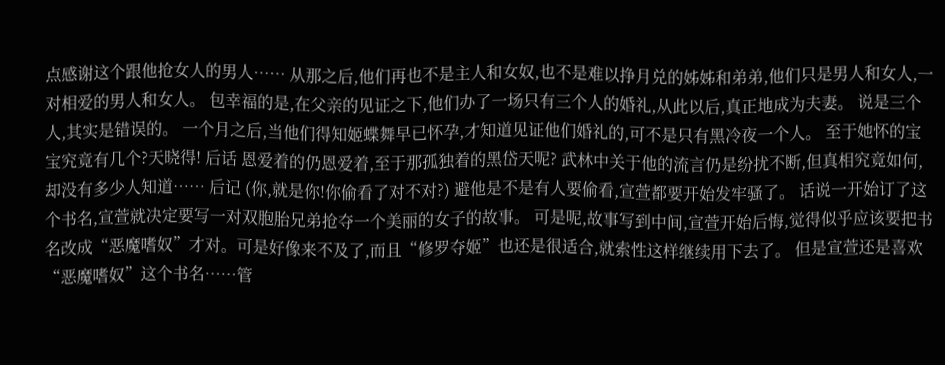点感谢这个跟他抢女人的男人…… 从那之后,他们再也不是主人和女奴,也不是难以挣月兑的姊姊和弟弟,他们只是男人和女人,一对相爱的男人和女人。 包幸福的是,在父亲的见证之下,他们办了一场只有三个人的婚礼,从此以后,真正地成为夫妻。 说是三个人,其实是错误的。 一个月之后,当他们得知姬蝶舞早已怀孕,才知道见证他们婚礼的,可不是只有黑冷夜一个人。 至于她怀的宝宝究竟有几个?天晓得! 后话 恩爱着的仍恩爱着,至于那孤独着的黑岱天呢? 武林中关于他的流言仍是纷扰不断,但真相究竟如何,却没有多少人知道…… 后记 (你,就是你!你偷看了对不对?) 避他是不是有人要偷看,宣萱都要开始发牢骚了。 话说一开始订了这个书名,宣萱就决定要写一对双胞胎兄弟抢夺一个美丽的女子的故事。 可是呢,故事写到中间,宣萱开始后悔,觉得似乎应该要把书名改成“恶魔嗜奴”才对。可是好像来不及了,而且“修罗夺姬”也还是很适合,就索性这样继续用下去了。 但是宣萱还是喜欢“恶魔嗜奴”这个书名……管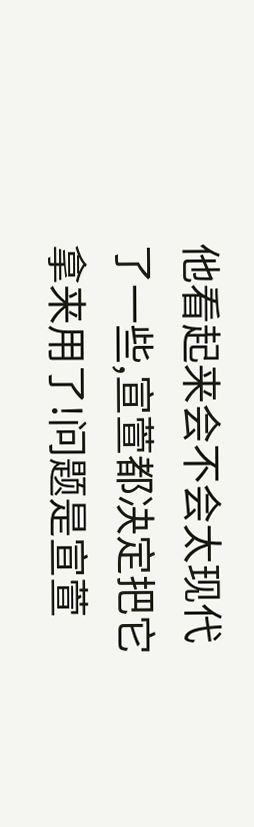他看起来会不会太现代了一些,宣萱都决定把它拿来用了!问题是宣萱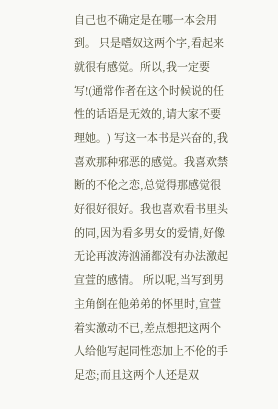自己也不确定是在哪一本会用到。 只是嗜奴这两个字,看起来就很有感觉。所以,我一定要写!(通常作者在这个时候说的任性的话语是无效的,请大家不要理她。) 写这一本书是兴奋的,我喜欢那种邪恶的感觉。我喜欢禁断的不伦之恋,总觉得那感觉很好很好很好。我也喜欢看书里头的同,因为看多男女的爱情,好像无论再波涛汹涌都没有办法激起宣萱的感情。 所以呢,当写到男主角倒在他弟弟的怀里时,宣萱着实激动不已,差点想把这两个人给他写起同性恋加上不伦的手足恋;而且这两个人还是双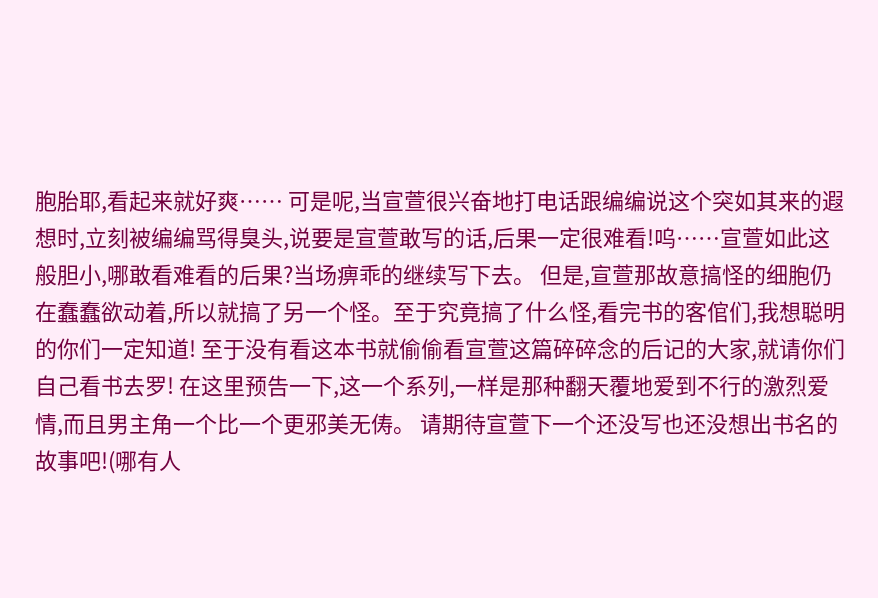胞胎耶,看起来就好爽…… 可是呢,当宣萱很兴奋地打电话跟编编说这个突如其来的遐想时,立刻被编编骂得臭头,说要是宣萱敢写的话,后果一定很难看!呜……宣萱如此这般胆小,哪敢看难看的后果?当场痹乖的继续写下去。 但是,宣萱那故意搞怪的细胞仍在蠢蠢欲动着,所以就搞了另一个怪。至于究竟搞了什么怪,看完书的客倌们,我想聪明的你们一定知道! 至于没有看这本书就偷偷看宣萱这篇碎碎念的后记的大家,就请你们自己看书去罗! 在这里预告一下,这一个系列,一样是那种翻天覆地爱到不行的激烈爱情,而且男主角一个比一个更邪美无俦。 请期待宣萱下一个还没写也还没想出书名的故事吧!(哪有人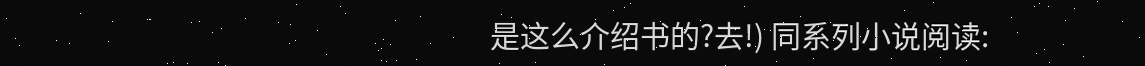是这么介绍书的?去!) 同系列小说阅读: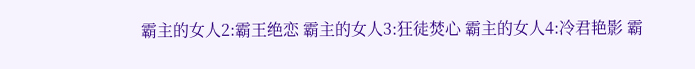霸主的女人2:霸王绝恋 霸主的女人3:狂徒焚心 霸主的女人4:冷君艳影 霸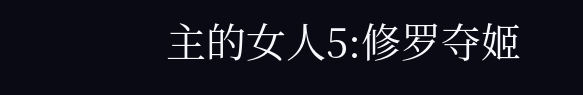主的女人5:修罗夺姬